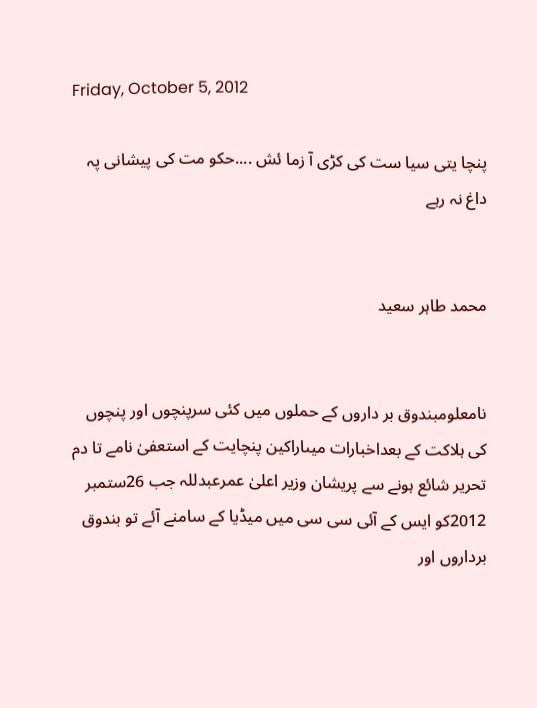Friday, October 5, 2012

پنچا یتی سیا ست کی کڑی آ زما ئش ....حکو مت کی پیشانی پہ داغ نہ رہے


محمد طاہر سعید


نامعلومبندوق بر داروں کے حملوں میں کئی سرپنچوں اور پنچوں کی ہلاکت کے بعداخبارات میںاراکین پنچایت کے استعفیٰ نامے تا دم تحریر شائع ہونے سے پریشان وزیر اعلیٰ عمرعبدللہ جب 26ستمبر 2012کو ایس کے آئی سی سی میں میڈیا کے سامنے آئے تو بندوق برداروں اور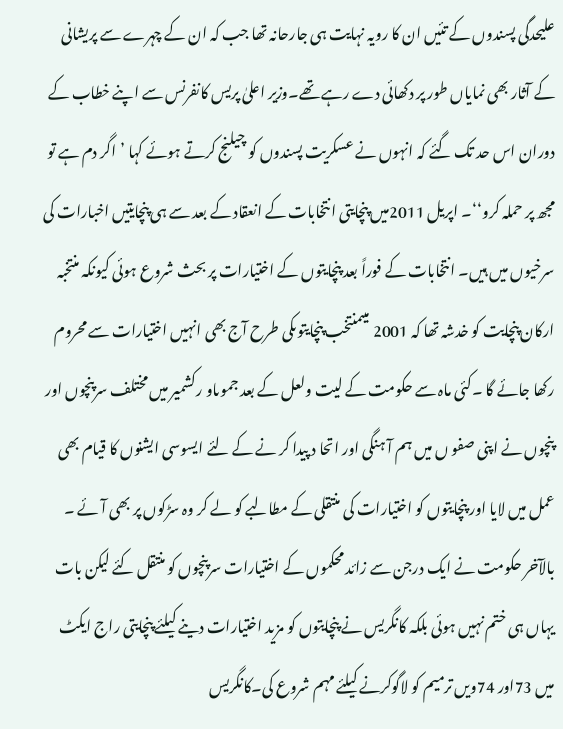علیحدگی پسندوں کے تئیں ان کا رویہ نہایت ہی جارحانہ تھا جب کہ ان کے چہرے سے پریشانی کے آثار بھی نمایاں طور پر دکھائی دے رہے تھے۔وزیر اعلیٰ پریس کانفرنس سے اپنے خطاب کے دوران اس حد تک گئے کہ انہوں نے عسکریت پسندوں کو چیلنج کرتے ہوئے کہا ’اگر دم ہے تو مجھ پر حملہ کرو‘‘۔ اپریل 2011میں پنچایتی انتخابات کے انعقاد کے بعد سے ہی پنچایتیں اخبارات کی سرخیوں میں ہیں۔ انتخابات کے فوراً بعد پنچایتوں کے اختیارات پر بحث شروع ہوئی کیونکہ منتخبہ ارکان پنچایت کو خدشہ تھا کہ 2001 میںمنتخب پنچایتوںکی طرح آج بھی انہیں اختیارات سے محروم رکھا جائے گا ۔کئی ماہ سے حکومت کے لیت ولعل کے بعد جموںاو رکشمیر میں مختلف سرپنچوں اور پنچوں نے اپنی صفو ں میں ہم آ ہنگی اور اتحا د پیدا کر نے کے لئے ایسوسی ایشنوں کا قیام بھی عمل میں لایا اور پنچایتوں کو اختیارات کی منتقلی کے مطالبے کو لے کر وہ سڑکوں پر بھی آئے ۔ بالآخر حکومت نے ایک درجن سے زائد محکموں کے اختیارات سرپنچوں کو منتقل کئے لیکن بات یہاں ہی ختم نہیں ہوئی بلکہ کانگریس نے پنچایتوں کو مزید اختیارات دینے کیلئے پنچایتی راج ایکٹ میں 73اور 74ویں ترمیم کو لاگوکرنے کیلئے مہم شروع کی۔کانگریس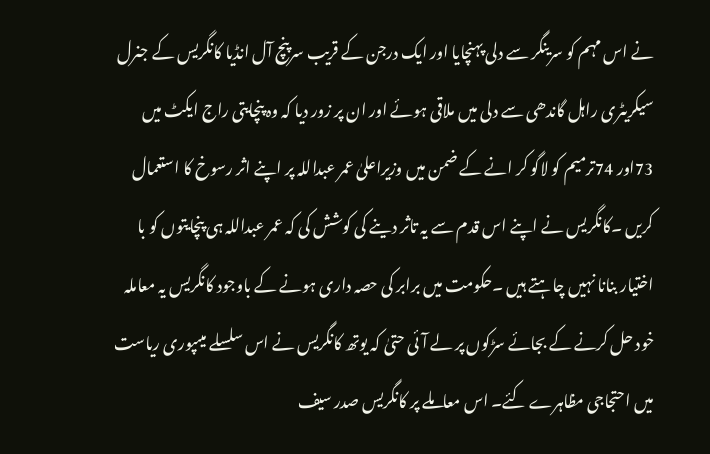نے اس مہم کو سرینگر سے دلی پہنچایا اور ایک درجن کے قریب سرپنچ آل انڈیا کانگریس کے جنرل سیکریٹری راہل گاندھی سے دلی میں ملاقی ہوئے اور ان پر زور دیا کہ وہ پنچایتی راج ایکٹ میں 73اور 74ترمیم کو لاگو کر انے کے ضمن میں وزیراعلیٰ عمر عبداللہ پر اپنے اثر رسوخ کا استعمال کریں ۔کانگریس نے اپنے اس قدم سے یہ تاثر دینے کی کوشش کی کہ عمر عبداللہ ہی پنچایتوں کو با اختیار بنانا نہیں چاہتے ہیں ۔حکومت میں برابر کی حصہ داری ہونے کے باوجود کانگریس یہ معاملہ خود حل کرنے کے بجائے سڑکوں پر لے آئی حتیٰ کہ یوتھ کانگریس نے اس سلسلے میںپوری ریاست میں احتجاجی مظاہرے کئے۔ اس معاملے پر کانگریس صدر سیف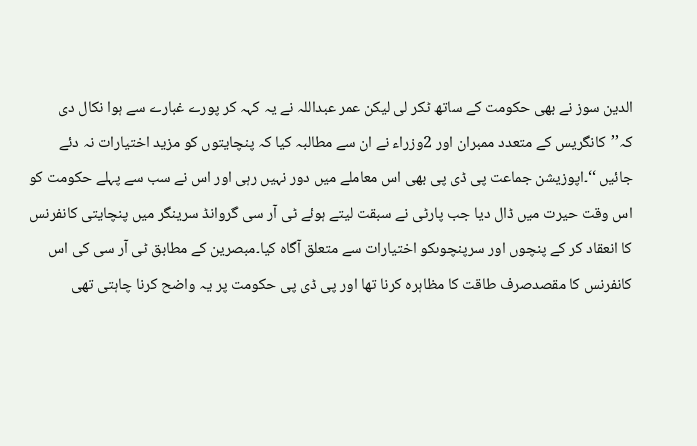الدین سوز نے بھی حکومت کے ساتھ ٹکر لی لیکن عمر عبداللہ نے یہ کہہ کر پورے غبارے سے ہوا نکال دی کہ’’کانگریس کے متعدد ممبران اور 2وزراء نے ان سے مطالبہ کیا کہ پنچایتوں کو مزید اختیارات نہ دئے جائیں ‘‘۔اپوزیشن جماعت پی ڈی پی بھی اس معاملے میں دور نہیں رہی اور اس نے سب سے پہلے حکومت کو اس وقت حیرت میں ڈال دیا جب پارٹی نے سبقت لیتے ہوئے ٹی آر سی گروانڈ سرینگر میں پنچایتی کانفرنس کا انعقاد کر کے پنچوں اور سرپنچوںکو اختیارات سے متعلق آگاہ کیا۔مبصرین کے مطابق ٹی آر سی کی اس کانفرنس کا مقصدصرف طاقت کا مظاہرہ کرنا تھا اور پی ڈی پی حکومت پر یہ واضح کرنا چاہتی تھی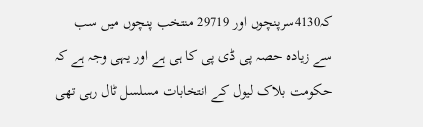کہ4130سرپنچوں اور 29719 منتخب پنچوں میں سب سے زیادہ حصہ پی ڈی پی کا ہی ہے اور یہی وجہ ہے کہ حکومت بلاک لیول کے انتخابات مسلسل ٹال رہی تھی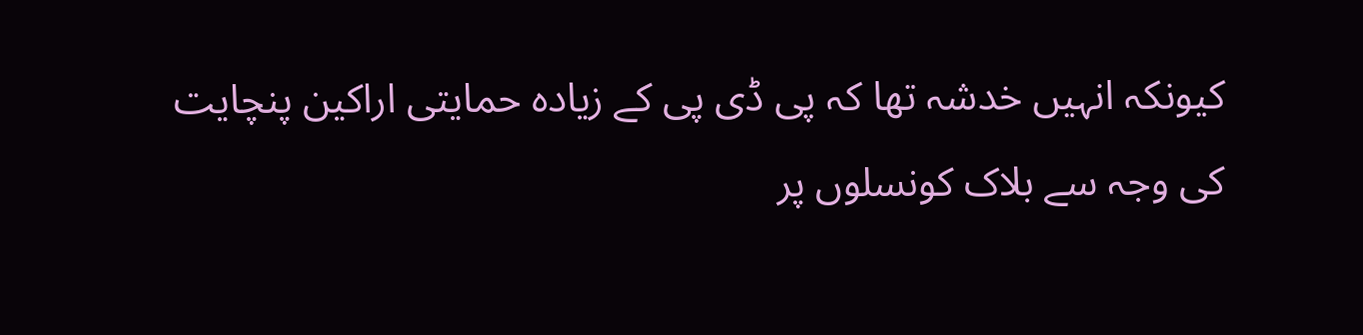کیونکہ انہیں خدشہ تھا کہ پی ڈی پی کے زیادہ حمایتی اراکین پنچایت کی وجہ سے بلاک کونسلوں پر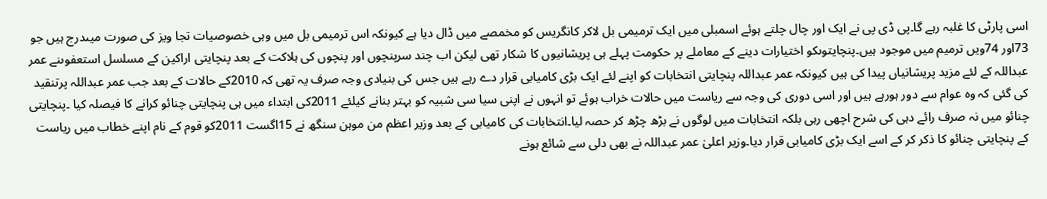اسی پارٹی کا غلبہ رہے گا۔پی ڈی پی نے ایک اور چال چلتے ہوئے اسمبلی میں ایک ترمیمی بل لاکر کانگریس کو مخمصے میں ڈال دیا ہے کیونکہ اس ترمیمی بل میں وہی خصوصیات تجا ویز کی صورت میںدرج ہیں جو 73اور 74ویں ترمیم میں موجود ہیں۔پنچایتوںکو اختیارات دینے کے معاملے پر حکومت پہلے ہی پریشانیوں کا شکار تھی لیکن اب چند سرپنچوں اور پنچوں کی ہلاکت کے بعد پنچایتی اراکین کے مسلسل استعفوںنے عمر عبداللہ کے لئے مزید پریشانیاں پیدا کی ہیں کیونکہ عمر عبداللہ پنچایتی انتخابات کو اپنے لئے ایک بڑی کامیابی قرار دے رہے ہیں جس کی بنیادی وجہ صرف یہ تھی کہ 2010کے حالات کے بعد جب عمر عبداللہ پرتنقید کی گئی کہ وہ عوام سے دور ہورہے ہیں اور اسی دوری کی وجہ سے ریاست میں حالات خراب ہوئے تو انہوں نے اپنی سیا سی شبیہ کو بہتر بنانے کیلئے 2011کی ابتداء میں ہی پنچایتی چنائو کرانے کا فیصلہ کیا ۔پنچایتی چنائو میں نہ صرف رائے دہی کی شرح اچھی رہی بلکہ انتخابات میں لوگوں نے بڑھ چڑھ کر حصہ لیا۔انتخابات کی کامیابی کے بعد وزیر اعظم من موہن سنگھ نے 15اگست 2011کو قوم کے نام اپنے خطاب میں ریاست کے پنچایتی چنائو کا ذکر کر کے اسے ایک بڑی کامیابی قرار دیا۔وزیر اعلیٰ عمر عبداللہ نے بھی دلی سے شائع ہونے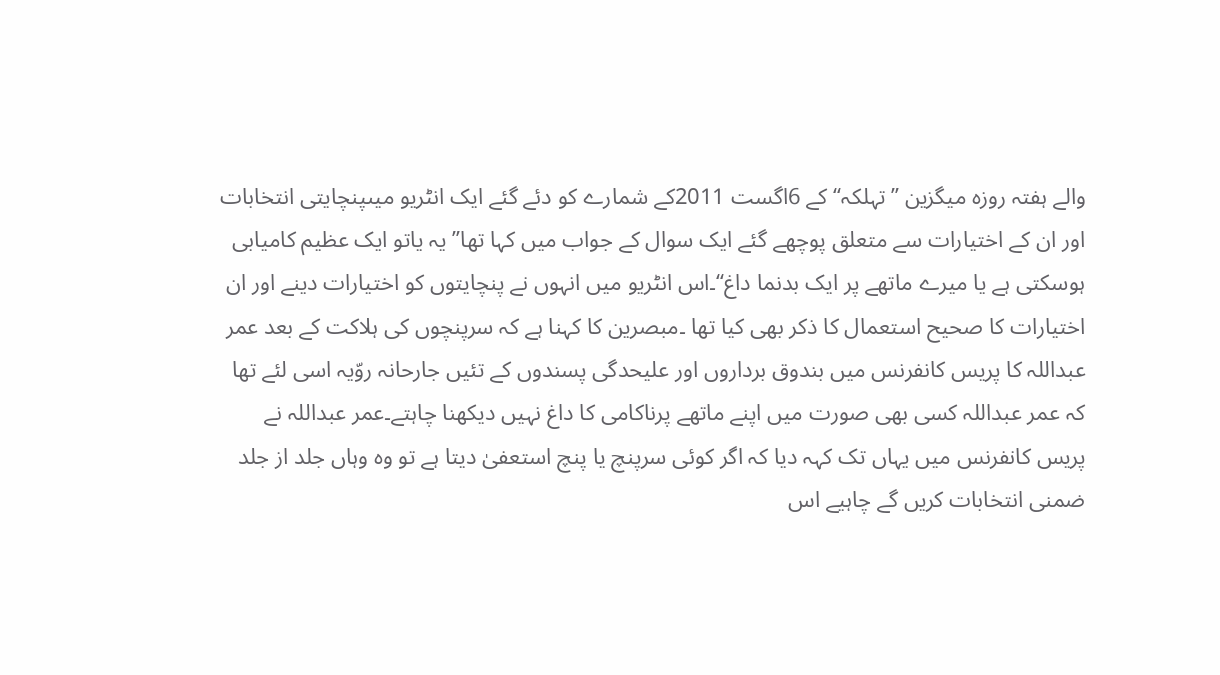والے ہفتہ روزہ میگزین ’’تہلکہ‘‘کے 6اگست 2011کے شمارے کو دئے گئے ایک انٹریو میںپنچایتی انتخابات اور ان کے اختیارات سے متعلق پوچھے گئے ایک سوال کے جواب میں کہا تھا’’یہ یاتو ایک عظیم کامیابی ہوسکتی ہے یا میرے ماتھے پر ایک بدنما داغ‘‘۔اس انٹریو میں انہوں نے پنچایتوں کو اختیارات دینے اور ان اختیارات کا صحیح استعمال کا ذکر بھی کیا تھا ۔مبصرین کا کہنا ہے کہ سرپنچوں کی ہلاکت کے بعد عمر عبداللہ کا پریس کانفرنس میں بندوق برداروں اور علیحدگی پسندوں کے تئیں جارحانہ روّیہ اسی لئے تھا کہ عمر عبداللہ کسی بھی صورت میں اپنے ماتھے پرناکامی کا داغ نہیں دیکھنا چاہتے۔عمر عبداللہ نے پریس کانفرنس میں یہاں تک کہہ دیا کہ اگر کوئی سرپنچ یا پنچ استعفیٰ دیتا ہے تو وہ وہاں جلد از جلد ضمنی انتخابات کریں گے چاہیے اس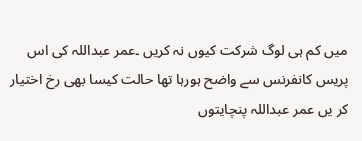میں کم ہی لوگ شرکت کیوں نہ کریں ۔عمر عبداللہ کی اس پریس کانفرنس سے واضح ہورہا تھا حالت کیسا بھی رخ اختیار کر یں عمر عبداللہ پنچایتوں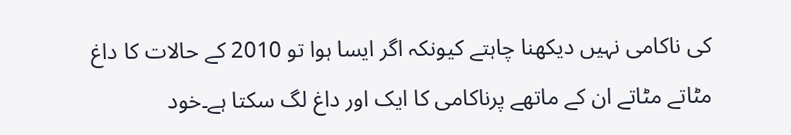کی ناکامی نہیں دیکھنا چاہتے کیونکہ اگر ایسا ہوا تو 2010 کے حالات کا داغ مٹاتے مٹاتے ان کے ماتھے پرناکامی کا ایک اور داغ لگ سکتا ہے۔خود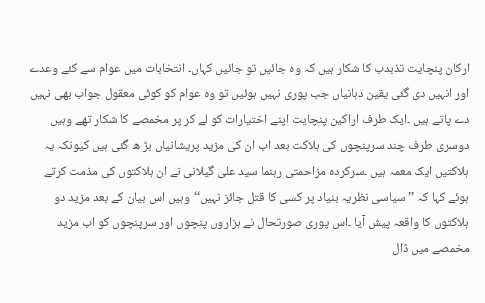ارکان پنچایت تذبدب کا شکار ہیں کہ وہ جائیں تو جائیں کہاں۔ انتخابات میں عوام سے کئے وعدے اور انہیں دی گئی یقین دہانیاں جب پوری نہیں ہوئیں تو وہ عوام کو کوئی معقول جواب بھی نہیں دے پاتے ہیں ۔ایک طرف اراکین پنچایت اپنے اختیارات کو لے کر پر مخمصے کا شکار تھے وہیں دوسری طرف چند سرپنچوں کی ہلاکت بعد اب ان کی مزید پریشانیاں بڑ ھ گئی ہیں کیونکہ یہ ہلاکتیں ایک معمہ ہیں ۔سرکردہ مزاحمتی رہنما سید علی گیلانی نے ان ہلاکتوں کی مذمت کرتے ہوئے کہا کہ ’’سیاسی نظریہ بنیاد پر کسی کا قتل جائز نہیں‘‘وہیں اس بیان کے بعد مزید دو ہلاکتوں کا واقعہ پیش آیا ۔اس پوری صورتحال نے ہزاروں پنچوں اور سرپنچوں کو اب مزید مخمصے میں ڈال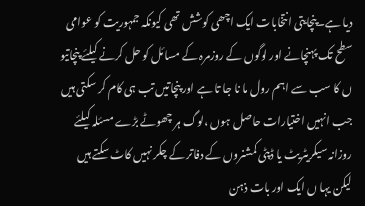دیا ہے۔پنچایتی انتخابات ایک اچھی کوشش تھی کیونکہ جمہوریت کو عوامی سطح تک پہنچانے اور لوگوں کے روزمرہ کے مسائل کو حل کرنے کیلئے پنچاتیو ں کا سب سے اہم رول ما نا جا تا ہے اور پنچاتیں تب ہی کام کر سکتی ہیں جب انہیں اختیارات حاصل ہوں ،لوگ ہر چھوٹے بڑے مسئلہ کیلئے روزانہ سیکریٹریٹ یا ڈپٹی کمشنروں کے دفاتر کے چکر نہیں کاٹ سکتے ہیں لیکن یہا ں ایک اور بات ذہن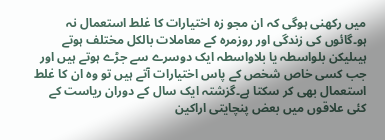میں رکھنی ہوگی کہ ان مجو زہ اختیارات کا غلط استعمال نہ ہو۔گائوں کی زندگی اور روزمرہ کے معاملات بالکل مختلف ہوتے ہیںلیکن بلواسطہ یا بلاواسطہ ایک دوسرے سے جڑے ہوتے ہیں اور جب کسی خاص شخص کے پاس اختیارات آتے ہیں تو وہ ان کا غلط استعمال بھی کر سکتا ہے۔گزشتہ ایک سال کے دوران ریاست کے کئی علاقوں میں بعض پنچایتی اراکین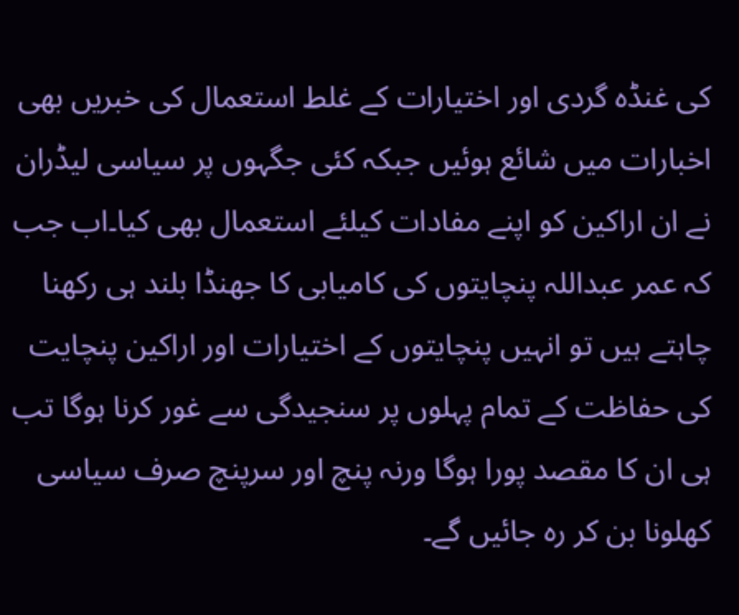کی غنڈہ گردی اور اختیارات کے غلط استعمال کی خبریں بھی اخبارات میں شائع ہوئیں جبکہ کئی جگہوں پر سیاسی لیڈران نے ان اراکین کو اپنے مفادات کیلئے استعمال بھی کیا۔اب جب کہ عمر عبداللہ پنچایتوں کی کامیابی کا جھنڈا بلند ہی رکھنا چاہتے ہیں تو انہیں پنچایتوں کے اختیارات اور اراکین پنچایت کی حفاظت کے تمام پہلوں پر سنجیدگی سے غور کرنا ہوگا تب ہی ان کا مقصد پورا ہوگا ورنہ پنچ اور سرپنچ صرف سیاسی کھلونا بن کر رہ جائیں گے۔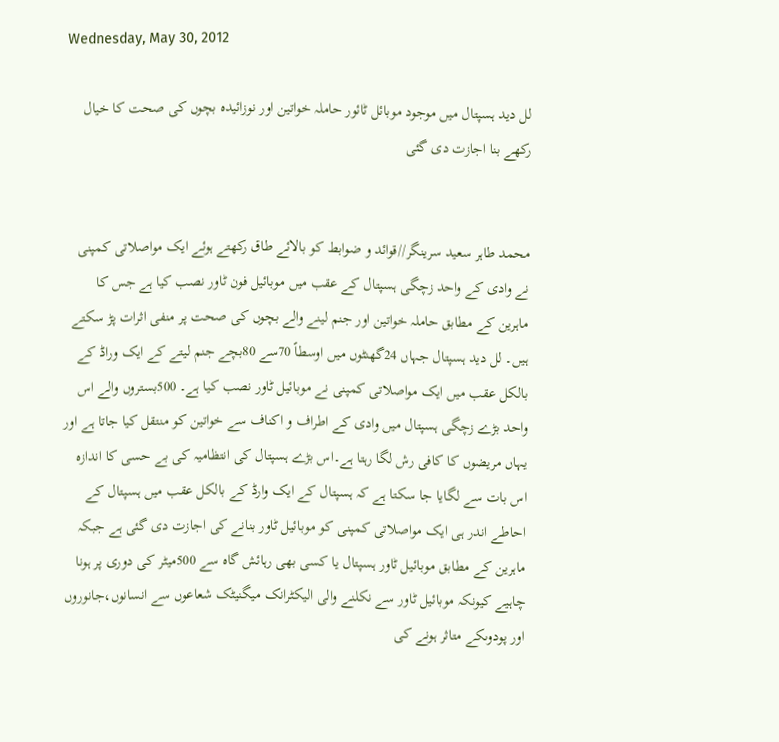Wednesday, May 30, 2012

لل دید ہسپتال میں موجود موبائل ٹائور حاملہ خواتین اور نوزائیدہ بچوں کی صحت کا خیال رکھے بنا اجازت دی گئی


محمد طاہر سعید سرینگر//قوائد و ضوابط کو بالائے طاق رکھتے ہوئے ایک مواصلاتی کمپنی نے وادی کے واحد زچگی ہسپتال کے عقب میں موبائیل فون ٹاور نصب کیا ہے جس کا ماہرین کے مطابق حاملہ خواتین اور جنم لینے والے بچوں کی صحت پر منفی اثرات پڑ سکتے ہیں۔ لل دید ہسپتال جہاں 24گھنٹوں میں اوسطاً 70سے 80بچے جنم لیتے کے ایک وراڈ کے بالکل عقب میں ایک مواصلاتی کمپنی نے موبائیل ٹاور نصب کیا ہے۔ 500بستروں والے اس واحد بڑے زچگی ہسپتال میں وادی کے اطراف و اکناف سے خواتین کو منتقل کیا جاتا ہے اور یہاں مریضوں کا کافی رش لگا رہتا ہے۔اس بڑے ہسپتال کی انتظامیہ کی بے حسی کا اندازہ اس بات سے لگایا جا سکتا ہے کہ ہسپتال کے ایک وارڈ کے بالکل عقب میں ہسپتال کے احاطے اندر ہی ایک مواصلاتی کمپنی کو موبائیل ٹاور بنانے کی اجازت دی گئی ہے جبکہ ماہرین کے مطابق موبائیل ٹاور ہسپتال یا کسی بھی رہائش گاہ سے 500میٹر کی دوری پر ہونا چاہیے کیونکہ موبائیل ٹاور سے نکلنے والی الیکٹرانک میگنیٹک شعاعوں سے انسانوں،جانوروں اور پودوںکے متاثر ہونے کی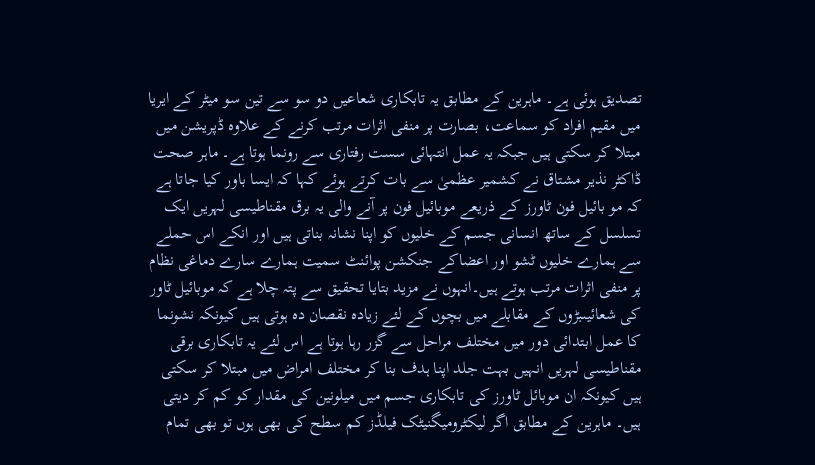تصدیق ہوئی ہے۔ ماہرین کے مطابق یہ تابکاری شعاعیں دو سو سے تین سو میٹر کے ایریا میں مقیم افراد کو سماعت، بصارت پر منفی اثرات مرتب کرنے کے علاوہ ڈپریشن میں مبتلا کر سکتی ہیں جبکہ یہ عمل انتہائی سست رفتاری سے رونما ہوتا ہے۔ ماہر صحت ڈاکٹر نذیر مشتاق نے کشمیر عظمیٰ سے بات کرتے ہوئے کہا کہ ایسا باور کیا جاتا ہے کہ مو بائیل فون ٹاورز کے ذریعے موبائیل فون پر آنے والی یہ برق مقناطیسی لہریں ایک تسلسل کے ساتھ انسانی جسم کے خلیوں کو اپنا نشانہ بناتی ہیں اور انکے اس حملے سے ہمارے خلیوں ٹشو اور اعضاکے جنکشن پوائنٹ سمیت ہمارے سارے دماغی نظام پر منفی اثرات مرتب ہوتے ہیں۔انہوں نے مزید بتایا تحقیق سے پتہ چلا ہے کہ موبائیل ٹاور کی شعائیںبڑوں کے مقابلے میں بچوں کے لئے زیادہ نقصان دہ ہوتی ہیں کیونکہ نشونما کا عمل ابتدائی دور میں مختلف مراحل سے گزر رہا ہوتا ہے اس لئے یہ تابکاری برقی مقناطیسی لہریں انہیں بہت جلد اپنا ہدف بنا کر مختلف امراض میں مبتلا کر سکتی ہیں کیونکہ ان موبائل ٹاورز کی تابکاری جسم میں میلونین کی مقدار کو کم کر دیتی ہیں۔ ماہرین کے مطابق اگر لیکٹرومیگنیٹک فیلڈز کم سطح کی بھی ہوں تو بھی تمام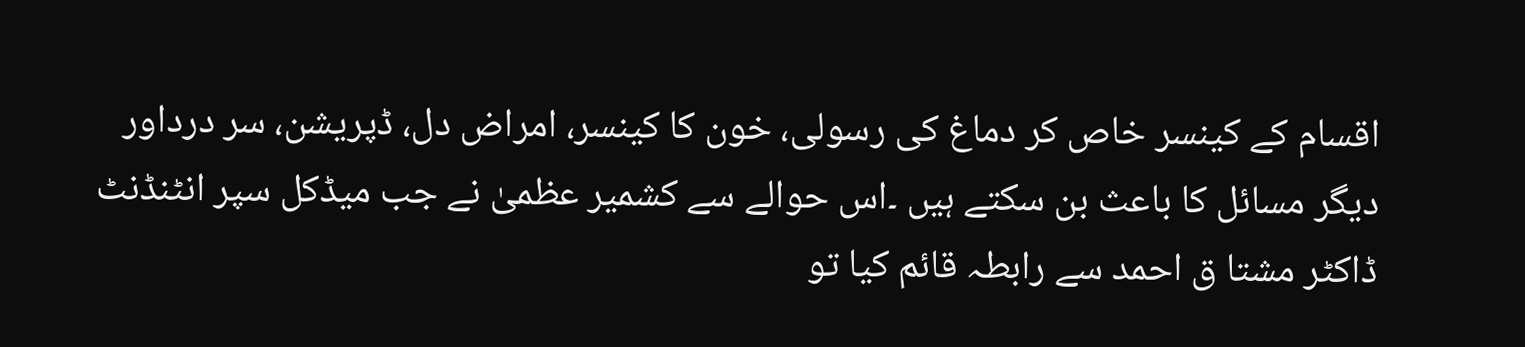اقسام کے کینسر خاص کر دماغ کی رسولی، خون کا کینسر، امراض دل، ڈپریشن، سر درداور دیگر مسائل کا باعث بن سکتے ہیں ۔اس حوالے سے کشمیر عظمیٰ نے جب میڈکل سپر انٹنڈنٹ ڈاکٹر مشتا ق احمد سے رابطہ قائم کیا تو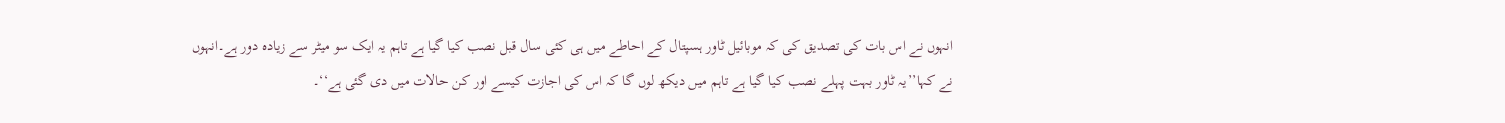انہوں نے اس بات کی تصدیق کی کہ موبائیل ٹاور ہسپتال کے احاطے میں ہی کئی سال قبل نصب کیا گیا ہے تاہم یہ ایک سو میٹر سے زیادہ دور ہے۔انہوں نے کہا’’یہ ٹاور بہت پہلے نصب کیا گیا ہے تاہم میں دیکھ لوں گا کہ اس کی اجازت کیسے اور کن حالات میں دی گئی ہے‘‘۔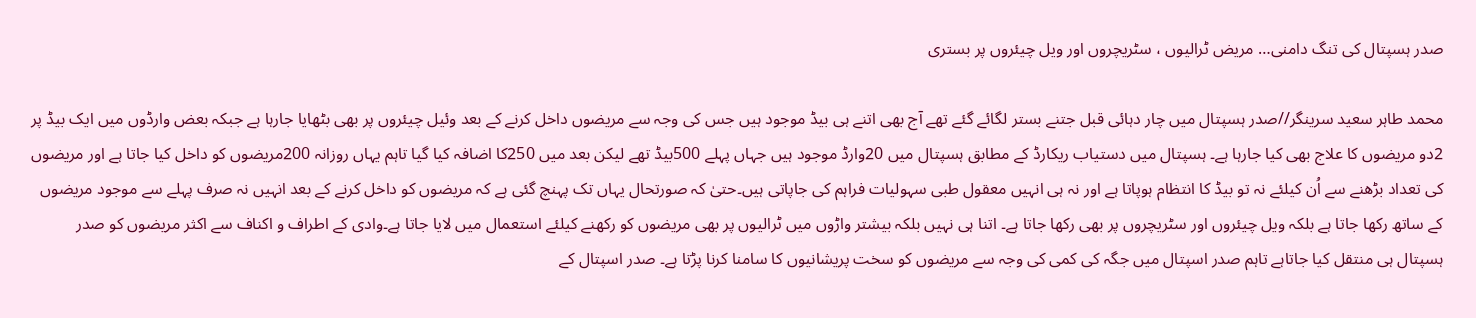صدر ہسپتال کی تنگ دامنی… مریض ٹرالیوں ، سٹریچروں اور ویل چیئروں پر بستری

محمد طاہر سعید سرینگر//صدر ہسپتال میں چار دہائی قبل جتنے بستر لگائے گئے تھے آج بھی اتنے ہی بیڈ موجود ہیں جس کی وجہ سے مریضوں داخل کرنے کے بعد وئیل چیئروں پر بھی بٹھایا جارہا ہے جبکہ بعض وارڈوں میں ایک بیڈ پر 2دو مریضوں کا علاج بھی کیا جارہا ہے۔ ہسپتال میں دستیاب ریکارڈ کے مطابق ہسپتال میں 20وارڈ موجود ہیں جہاں پہلے 500بیڈ تھے لیکن بعد میں 250کا اضافہ کیا گیا تاہم یہاں روزانہ 200مریضوں کو داخل کیا جاتا ہے اور مریضوں کی تعداد بڑھنے سے اُن کیلئے نہ تو بیڈ کا انتظام ہوپاتا ہے اور نہ ہی انہیں معقول طبی سہولیات فراہم کی جاپاتی ہیں۔حتیٰ کہ صورتحال یہاں تک پہنچ گئی ہے کہ مریضوں کو داخل کرنے کے بعد انہیں نہ صرف پہلے سے موجود مریضوں کے ساتھ رکھا جاتا ہے بلکہ ویل چیئروں اور سٹریچروں پر بھی رکھا جاتا ہے۔ اتنا ہی نہیں بلکہ بیشتر واڑوں میں ٹرالیوں پر بھی مریضوں کو رکھنے کیلئے استعمال میں لایا جاتا ہے۔وادی کے اطراف و اکناف سے اکثر مریضوں کو صدر ہسپتال ہی منتقل کیا جاتاہے تاہم صدر اسپتال میں جگہ کی کمی کی وجہ سے مریضوں کو سخت پریشانیوں کا سامنا کرنا پڑتا ہے۔ صدر اسپتال کے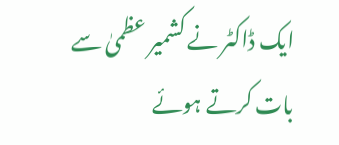ایک ڈاکٹر نے کشمیر عظمیٰ سے بات کرتے ہوئے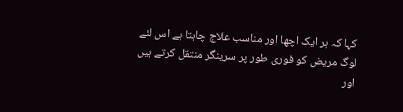کہا کہ ہر ایک اچھا اور مناسب علاج چاہتا ہے اس لئے لوگ مریض کو فوری طور پر سرینگر منتقل کرتے ہیں اور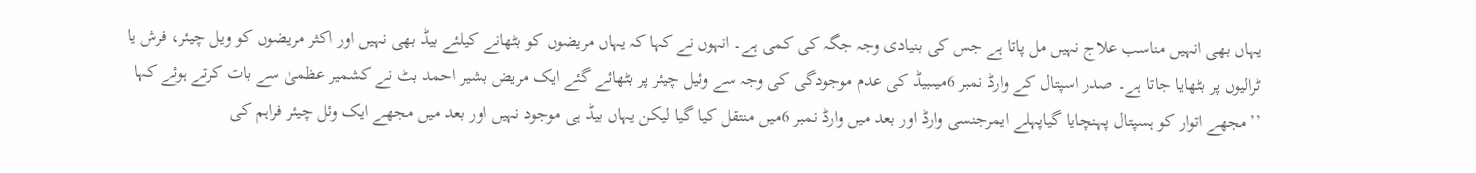یہاں بھی انہیں مناسب علاج نہیں مل پاتا ہے جس کی بنیادی وجہ جگہ کی کمی ہے۔ انہوں نے کہا کہ یہاں مریضوں کو بٹھانے کیلئے بیڈ بھی نہیں اور اکثر مریضوں کو ویل چیئر، فرش یا ٹرالیوں پر بٹھایا جاتا ہے۔ صدر اسپتال کے وارڈ نمبر 6میںبیڈ کی عدم موجودگی کی وجہ سے وئیل چیئر پر بٹھائے گئے ایک مریض بشیر احمد بٹ نے کشمیر عظمیٰ سے بات کرتے ہوئے کہا ’’مجھے اتوار کو ہسپتال پہنچایا گیاپہلے ایمرجنسی وارڈ اور بعد میں وارڈ نمبر 6میں منتقل کیا گیا لیکن یہاں بیڈ ہی موجود نہیں اور بعد میں مجھے ایک وئل چیئر فراہم کی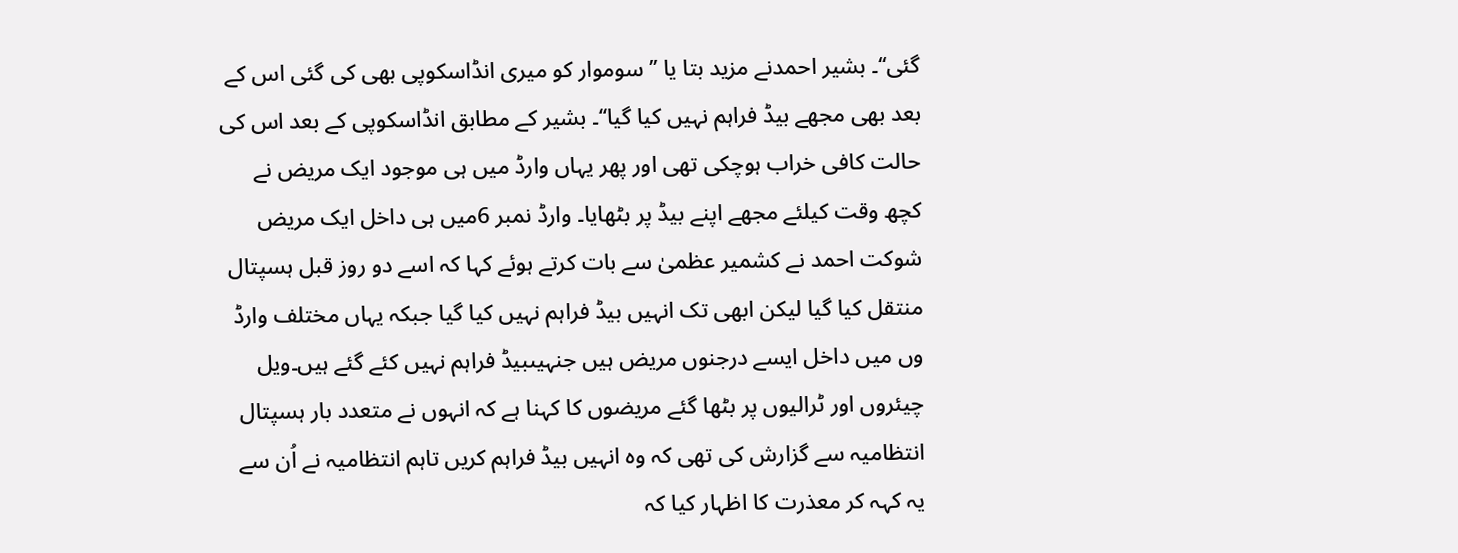گئی‘‘۔ بشیر احمدنے مزید بتا یا ’’ سوموار کو میری انڈاسکوپی بھی کی گئی اس کے بعد بھی مجھے بیڈ فراہم نہیں کیا گیا‘‘۔ بشیر کے مطابق انڈاسکوپی کے بعد اس کی حالت کافی خراب ہوچکی تھی اور پھر یہاں وارڈ میں ہی موجود ایک مریض نے کچھ وقت کیلئے مجھے اپنے بیڈ پر بٹھایا۔ وارڈ نمبر 6میں ہی داخل ایک مریض شوکت احمد نے کشمیر عظمیٰ سے بات کرتے ہوئے کہا کہ اسے دو روز قبل ہسپتال منتقل کیا گیا لیکن ابھی تک انہیں بیڈ فراہم نہیں کیا گیا جبکہ یہاں مختلف وارڈ وں میں داخل ایسے درجنوں مریض ہیں جنہیںبیڈ فراہم نہیں کئے گئے ہیں۔ویل چیئروں اور ٹرالیوں پر بٹھا گئے مریضوں کا کہنا ہے کہ انہوں نے متعدد بار ہسپتال انتظامیہ سے گزارش کی تھی کہ وہ انہیں بیڈ فراہم کریں تاہم انتظامیہ نے اُن سے یہ کہہ کر معذرت کا اظہار کیا کہ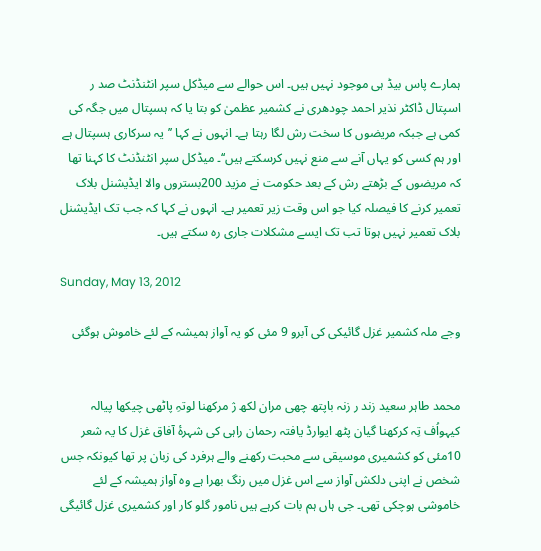ہمارے پاس بیڈ ہی موجود نہیں ہیں۔ اس حوالے سے میڈکل سپر انٹنڈنٹ صد ر اسپتال ڈاکٹر نذیر احمد چودھری نے کشمیر عظمیٰ کو بتا یا کہ ہسپتال میں جگہ کی کمی ہے جبکہ مریضوں کا سخت رش لگا رہتا ہے۔ انہوں نے کہا ’’یہ سرکاری ہسپتال ہے اور ہم کسی کو یہاں آنے سے منع نہیں کرسکتے ہیں‘‘۔ میڈکل سپر انٹنڈنٹ کا کہنا تھا کہ مریضوں کے بڑھتے رش کے بعد حکومت نے مزید 200بستروں والا ایڈیشنل بلاک تعمیر کرنے کا فیصلہ کیا جو اس وقت زیر تعمیر ہے۔ انہوں نے کہا کہ جب تک ایڈیشنل بلاک تعمیر نہیں ہوتا تب تک ایسے مشکلات جاری رہ سکتے ہیں۔

Sunday, May 13, 2012

وجے ملہ کشمیر غزل گائیکی کی آبرو 9 مئی کو یہ آواز ہمیشہ کے لئے خاموش ہوگئی


محمد طاہر سعید زند ر زنہ باپتھ چھی مران لکھ ژ مرکھنا لوتہِ پاٹھی چیکھا پیالہ کیہواُف تِہ کرکھنا گیان پٹھ ایوارڈ یافتہ رحمان راہی کی شہرۂ آفاق غزل کا یہ شعر 10مئی کو کشمیری موسیقی سے محبت رکھنے والے ہرفرد کی زبان پر تھا کیونکہ جس شخص نے اپنی دلکش آواز سے اس غزل میں رنگ بھرا ہے وہ آواز ہمیشہ کے لئے خاموشی ہوچکی تھی۔ جی ہاں ہم بات کرہے ہیں نامور گلو کار اور کشمیری غزل گائیگی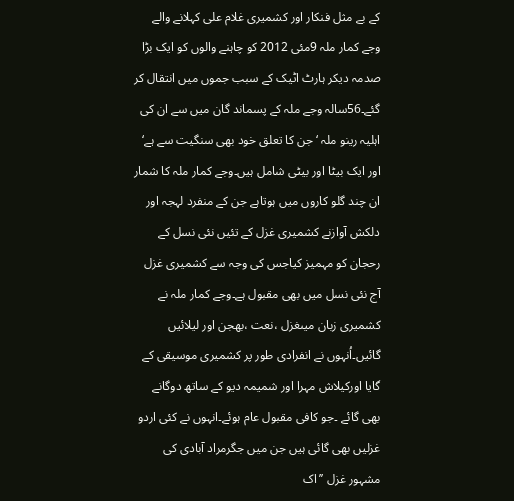کے بے مثل فنکار اور کشمیری غلام علی کہلانے والے وجے کمار ملہ 9مئی 2012 کو چاہنے والوں کو ایک بڑا صدمہ دیکر ہارٹ اٹیک کے سبب جموں میں انتقال کر گئے۔56سالہ وجے ملہ کے پسماند گان میں سے ان کی اہلیہ رینو ملہ ‘ جن کا تعلق خود بھی سنگیت سے ہے‘ اور ایک بیٹا اور بیٹی شامل ہیں۔وجے کمار ملہ کا شمار ان چند گلو کاروں میں ہوتاہے جن کے منفرد لہجہ اور دلکش آوازنے کشمیری غزل کے تئیں نئی نسل کے رحجان کو مہمیز کیاجس کی وجہ سے کشمیری غزل آج نئی نسل میں بھی مقبول ہے۔وجے کمار ملہ نے کشمیری زبان میںغزل ،نعت ،بھجن اور لیلائیں گائیں۔اُنہوں نے انفرادی طور پر کشمیری موسیقی کے گایا اورکیلاش مہرا اور شمیمہ دیو کے ساتھ دوگانے بھی گائے ۔جو کافی مقبول عام ہوئے۔انہوں نے کئی اردو غزلیں بھی گائی ہیں جن میں جگرمراد آبادی کی مشہور غزل ’’اک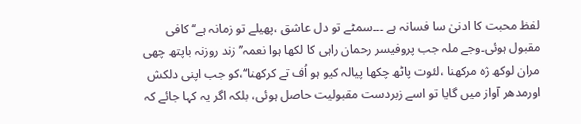لفظ محبت کا ادنیٰ سا فسانہ ہے ۔۔۔سمٹے تو دل عاشق ،پھیلے تو زمانہ ہے‘‘کافی مقبول ہوئی۔وجے ملہ جب پروفیسر رحمان راہی کا لکھا ہوا نعمہ’’ زند روزنہ باپتھ چھی مران لوکھ ژہ مرکھنا ،لئوت پاٹھ چکھا پیالہ کیو ہو اُف تے کرکھنا‘‘،کو جب اپنی دلکش اورمدھر آواز میں گایا تو اسے زبردست مقبولیت حاصل ہوئی، بلکہ اگر یہ کہا جائے کہ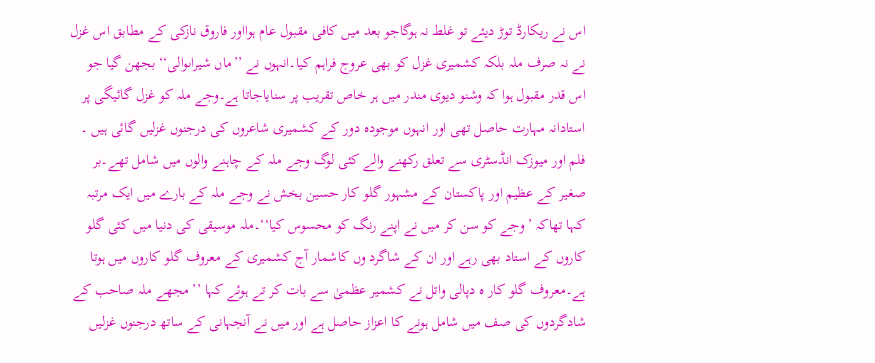اس نے ریکارڈ توڑ دیئے تو غلط نہ ہوگاجو بعد میں کافی مقبول عام ہوااور فاروق نازکی کے مطابق اس غزل نے نہ صرف ملہ بلکہ کشمیری غزل کو بھی عروج فراہم کیا۔انہوں نے ’’ماں شیراںوالی‘‘ بجھن گیا جو اس قدر مقبول ہوا کہ وشنو دیوی مندر میں ہر خاص تقریب پر سنایاجاتا ہے۔وجے ملہ کو غزل گائیگی پر استادانہ مہارت حاصل تھی اور انہوں موجودہ دور کے کشمیری شاعروں کی درجنوں غزلیں گائی ہیں ۔ فلم اور میوزک انڈسٹری سے تعلق رکھنے والے کئی لوگ وجے ملہ کے چاہنے والوں میں شامل تھے۔بر صغیر کے عظیم اور پاکستان کے مشہور گلو کار حسین بخش نے وجے ملہ کے بارے میں ایک مرتبہ کہا تھاکہ ’ وجے کو سن کر میں نے اپنے رنگ کو محسوس کیا‘‘۔ملہ موسیقی کی دنیا میں کئی گلو کاروں کے استاد بھی رہے اور ان کے شاگرد وں کاشمار آج کشمیری کے معروف گلو کاروں میں ہوتا ہے۔معروف گلو کار ہ دپالی واتل نے کشمیر عظمیٰ سے بات کر تے ہوئے کہا ’’ مجھے ملہ صاحب کے شادگردوں کی صف میں شامل ہونے کا اعزاز حاصل ہے اور میں نے آنجہانی کے ساتھ درجنوں غزلیں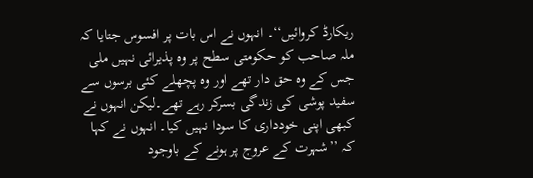ریکارڈ کروائیں‘‘۔ انہوں نے اس بات پر افسوس جتایا کہ ملہ صاحب کو حکومتی سطح پر وہ پذیرائی نہیں ملی جس کے وہ حق دار تھے اور وہ پچھلے کئی برسوں سے سفید پوشی کی زندگی بسرکر رہے تھے۔لیکن انہوں نے کبھی اپنی خودداری کا سودا نہیں کیا۔ انہوں نے کہا کہ ’’شہرت کے عروج پر ہونے کے باوجود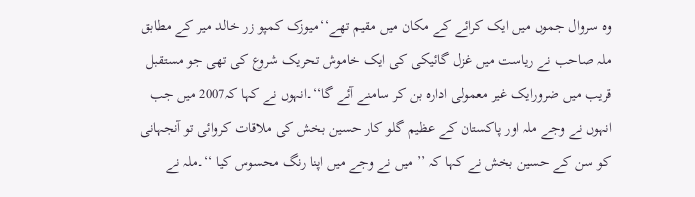وہ سروال جموں میں ایک کرائے کے مکان میں مقیم تھے‘‘میوزک کمپو زر خالد میر کے مطابق ملہ صاحب نے ریاست میں غزل گائیکی کی ایک خاموش تحریک شروع کی تھی جو مستقبل قریب میں ضرورایک غیر معمولی ادارہ بن کر سامنے آئے گا‘‘۔انہوں نے کہا کہ2007 میں جب انہوں نے وجے ملہ اور پاکستان کے عظیم گلو کار حسین بخش کی ملاقات کروائی تو آنجہانی کو سن کے حسین بخش نے کہا کہ ’’ میں نے وجے میں اپنا رنگ محسوس کیا ‘‘۔ملہ نے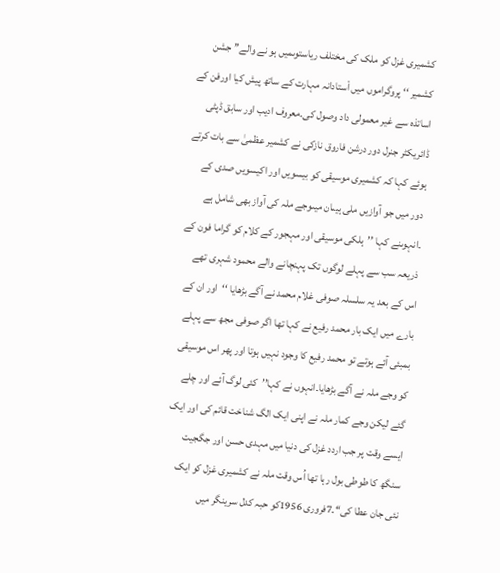کشمیری غزل کو ملک کی مختلف ریاستوںمیں ہو نے والے’’ جشن کشمیر ‘‘ پروگراموں میں اْستادانہ مہارت کے ساتھ پیش کیا اورفن کے اساتذہ سے غیر معمولی داد وصول کی۔معروف ادیب اور سابق ڈپٹی ڈائریکٹر جنرل دور درشن فاروق نازکی نے کشمیر عظمیٰ سے بات کرتے ہوئے کہا کہ کشمیری موسیقی کو بیسویں اور اکیسویں صدی کے دور میں جو آوازیں ملی ہیںان میںوجے ملہ کی آواز بھی شامل ہے ۔انہوںنے کہا ’’ہلکی موسیقی اور مہجور کے کلام کو گراما فون کے ذریعہ سب سے پہلے لوگوں تک پہنچانے والے محمود شہری تھے اس کے بعد یہ سلسلہ صوفی غلام محمد نے آگے بڑھایا ‘‘اور ان کے بارے میں ایک بار محمد رفیع نے کہا تھا اگر صوفی مجھ سے پہلے بمبئی آئے ہوتے تو محمد رفیع کا وجود نہیں ہوتا اور پھر اس موسیقی کو وجے ملہ نے آگے بڑھایا۔انہوں نے کہا’’کئی لوگ آئے اور چلے گئے لیکن وجے کمار ملہ نے اپنی ایک الگ شناخت قائم کی اور ایک ایسے وقت پر جب اردد غزل کی دنیا میں مہدی حسن اور جگجیت سنگھ کا طوطی بول رہا تھا اُس وقت ملہ نے کشمیری غزل کو ایک نئی جان عطا کی‘‘۔7فروری 1956کو حبہ کدل سرینگر میں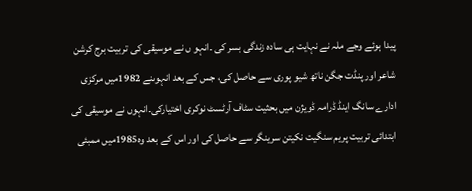پیدا ہوئے وجے ملہ نے نہایت ہی سادہ زندگی بسر کی ۔انہو ں نے موسیقی کی تربیت برج کرشن شاعر اور پنڈت جگن ناتھ شیو پوری سے حاصل کی، جس کے بعد انہوںنے 1982میں مرکزی ادارے سانگ اینڈ ڈرامہ ڈویژن میں بحثیت سٹاف آرٹسٹ نوکری اختیارکی۔انہوں نے موسیقی کی ابتدائی تربیت پریم سنگیت نکیتن سرینگر سے حاصل کی اور اس کے بعد وہ1985میں ممبئی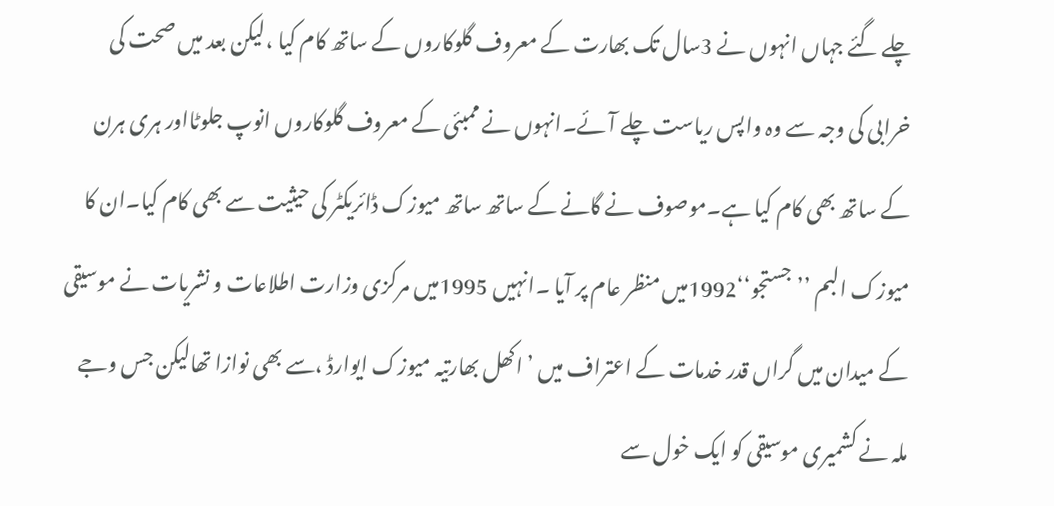چلے گئے جہاں انہوں نے 3سال تک بھارت کے معروف گلوکاروں کے ساتھ کام کیا ،لیکن بعد میں صحت کی خرابی کی وجہ سے وہ واپس ریاست چلے آئے۔انہوں نے ممبئی کے معروف گلوکاروں انوپ جلوٹااور ہری ہرن کے ساتھ بھی کام کیا ہے۔موصوف نے گانے کے ساتھ ساتھ میوزک ڈائریکٹر کی حیثیت سے بھی کام کیا۔ان کا میوزک البم ’’جستجو‘‘1992میں منظر عام پر آیا ۔انہیں 1995میں مرکزی وزارت اطلاعات و نشریات نے موسیقی کے میدان میں گراں قدر خدمات کے اعتراف میں ’اکھل بھارتیہ میوزک ایوارڈ ،سے بھی نوازا تھالیکن جس وجے ملہ نے کشمیری موسیقی کو ایک خول سے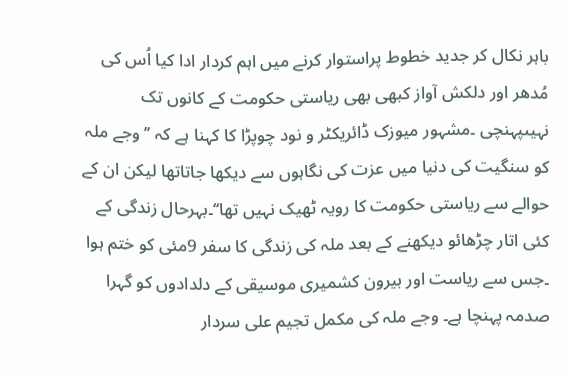باہر نکال کر جدید خطوط پراستوار کرنے میں اہم کردار ادا کیا اُس کی مُدھر اور دلکش آواز کبھی بھی ریاستی حکومت کے کانوں تک نہیںپہنچی ۔مشہور میوزک ڈائریکٹر و نود چوپڑا کا کہنا ہے کہ ’’وجے ملہ کو سنگیت کی دنیا میں عزت کی نگاہوں سے دیکھا جاتاتھا لیکن ان کے حوالے سے ریاستی حکومت کا رویہ ٹھیک نہیں تھا‘‘۔بہرحال زندگی کے کئی اتار چڑھائو دیکھنے کے بعد ملہ کی زندگی کا سفر 9مئی کو ختم ہوا ۔جس سے ریاست اور بیرون کشمیری موسیقی کے دلدادوں کو گہرا صدمہ پہنچا ہے۔ وجے ملہ کی مکمل تجیم علی سردار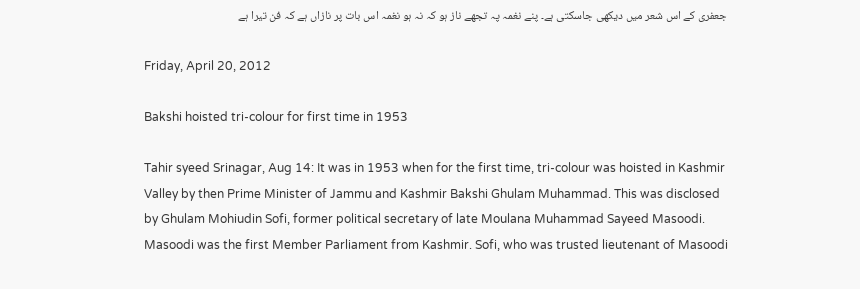جعفری کے اس شعر میں دیکھی جاسکتی ہے۔ پنے نغمہ پہ تجھے ناز ہو کہ نہ ہو نغمہ اس بات پر نازاں ہے کہ فن تیرا ہے

Friday, April 20, 2012

Bakshi hoisted tri-colour for first time in 1953

Tahir syeed Srinagar, Aug 14: It was in 1953 when for the first time, tri-colour was hoisted in Kashmir Valley by then Prime Minister of Jammu and Kashmir Bakshi Ghulam Muhammad. This was disclosed by Ghulam Mohiudin Sofi, former political secretary of late Moulana Muhammad Sayeed Masoodi. Masoodi was the first Member Parliament from Kashmir. Sofi, who was trusted lieutenant of Masoodi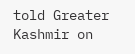told Greater Kashmir on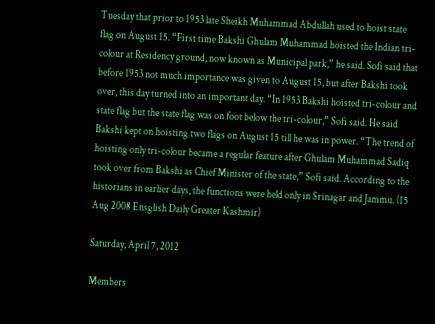Tuesday that prior to 1953 late Sheikh Muhammad Abdullah used to hoist state flag on August 15. “First time Bakshi Ghulam Muhammad hoisted the Indian tri-colour at Residency ground, now known as Municipal park,” he said. Sofi said that before 1953 not much importance was given to August 15, but after Bakshi took over, this day turned into an important day. “In 1953 Bakshi hoisted tri-colour and state flag but the state flag was on foot below the tri-colour,” Sofi said. He said Bakshi kept on hoisting two flags on August 15 till he was in power. “The trend of hoisting only tri-colour became a regular feature after Ghulam Muhammad Sadiq took over from Bakshi as Chief Minister of the state,” Sofi said. According to the historians in earlier days, the functions were held only in Srinagar and Jammu. (15 Aug 2008 Ensglish Daily Greater Kashmir)

Saturday, April 7, 2012

Members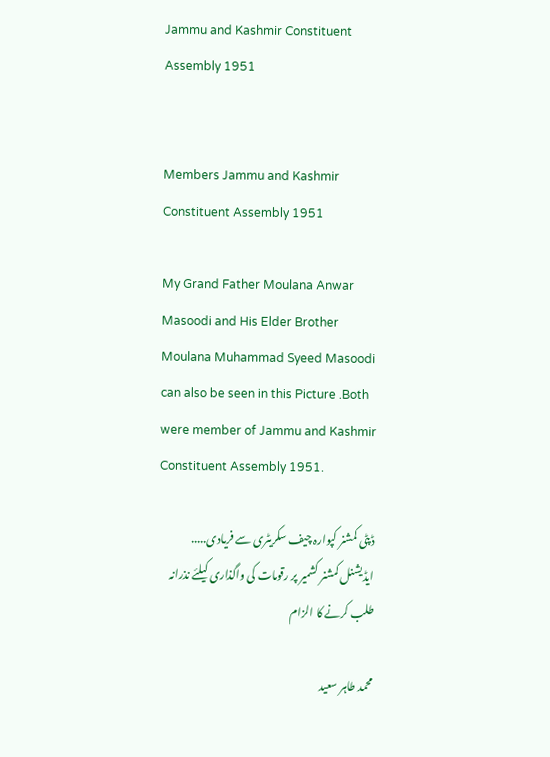Jammu and Kashmir Constituent Assembly 1951


Members Jammu and Kashmir Constituent Assembly 1951

My Grand Father Moulana Anwar Masoodi and His Elder Brother Moulana Muhammad Syeed Masoodi can also be seen in this Picture .Both were member of Jammu and Kashmir Constituent Assembly 1951.

ڈپٹی کمشنر کپوارہ چیف سکریٹری سے فریادی..... ایڈیشنل کمشنر کشمیر پر رقومات کی واگذاری کیلئے نذرانہ طلب کرنے کا الزام

محمد طاہر سعید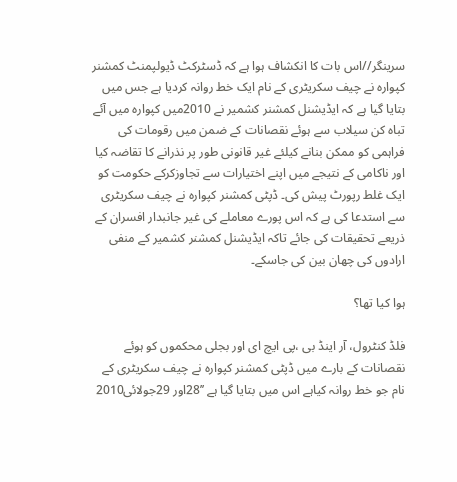سرینگر//اس بات کا انکشاف ہوا ہے کہ ڈسٹرکٹ ڈیولپمنٹ کمشنر کپوارہ نے چیف سکریٹری کے نام ایک خط روانہ کردیا ہے جس میں بتایا گیا ہے کہ ایڈیشنل کمشنر کشمیر نے 2010میں کپوارہ میں آئے تباہ کن سیلاب سے ہوئے نقصانات کے ضمن میں رقومات کی فراہمی کو ممکن بنانے کیلئے غیر قانونی طور پر نذرانے کا تقاضہ کیا اور ناکامی کے نتیجے میں اپنے اختیارات سے تجاوزکرکے حکومت کو ایک غلط رپورٹ پیش کی۔ ڈپٹی کمشنر کپوارہ نے چیف سکریٹری سے استدعا کی ہے کہ اس پورے معاملے کی غیر جانبدار افسران کے ذریعے تحقیقات کی جائے تاکہ ایڈیشنل کمشنر کشمیر کے منفی ارادوں کی چھان بین کی جاسکے۔

ہوا کیا تھا؟

فلڈ کنٹرول، آر اینڈ بی ،پی ایچ ای اور بجلی محکموں کو ہوئے نقصانات کے بارے میں ڈپٹی کمشنر کپوارہ نے چیف سکریٹری کے نام جو خط روانہ کیاہے اس میں بتایا گیا ہے ’’28اور 29جولائی2010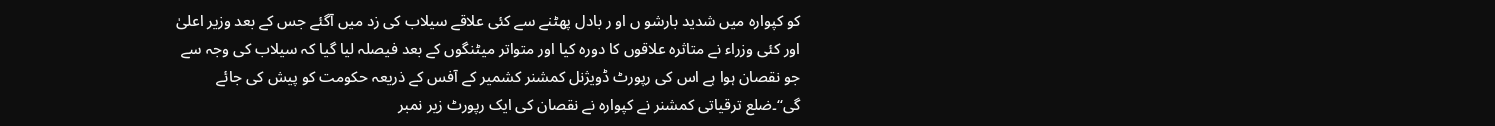کو کپوارہ میں شدید بارشو ں او ر بادل پھٹنے سے کئی علاقے سیلاب کی زد میں آگئے جس کے بعد وزیر اعلیٰ اور کئی وزراء نے متاثرہ علاقوں کا دورہ کیا اور متواتر میٹنگوں کے بعد فیصلہ لیا گیا کہ سیلاب کی وجہ سے جو نقصان ہوا ہے اس کی رپورٹ ڈویژنل کمشنر کشمیر کے آفس کے ذریعہ حکومت کو پیش کی جائے گی‘‘۔ضلع ترقیاتی کمشنر نے کپوارہ نے نقصان کی ایک رپورٹ زیر نمبر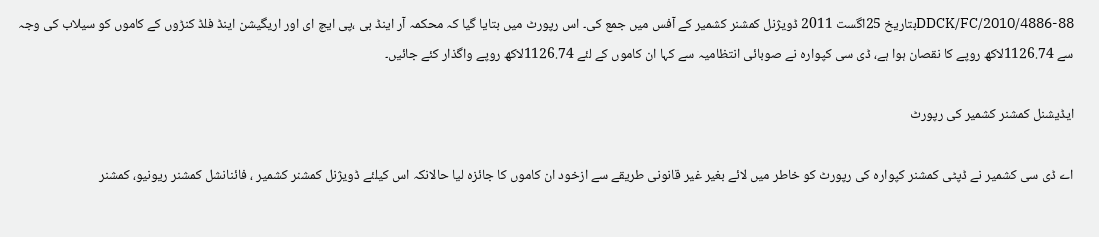DDCK/FC/2010/4886-88بتاریخ 25اگست 2011 ڈویژنل کمشنر کشمیر کے آفس میں جمع کی۔ اس رپورٹ میں بتایا گیا کہ محکمہ آر اینڈ بی ،پی ایچ ای اور اریگیشن اینڈ فلڈ کنڑوں کے کاموں کو سیلاب کی وجہ سے 1126.74لاکھ روپے کا نقصان ہوا ہے، ڈی سی کپوارہ نے صوبائی انتظامیہ سے کہا ان کاموں کے لئے 1126.74لاکھ روپے واگذار کئے جائیں۔

ایڈیشنل کمشنر کشمیر کی رپورٹ

اے ڈی سی کشمیر نے ڈپٹی کمشنر کپوارہ کی رپورٹ کو خاطر میں لائے بغیر غیر قانونی طریقے سے ازخود ان کاموں کا جائزہ لیا حالانکہ اس کیلئے ڈویژنل کمشنر کشمیر ، فائنانشل کمشنر ریونیو، کمشنر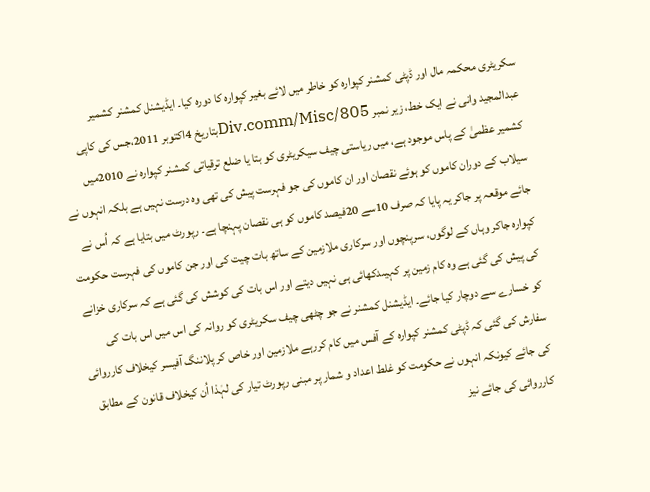سکریٹری محکمہ مال اور ڈپٹی کمشنر کپوارہ کو خاطر میں لائے بغیر کپوارہ کا دورہ کیا۔ ایڈیشنل کمشنر کشمیر عبدالمجید وانی نے ایک خط، زیر نمبر Div.comm/Misc/805بتاریخ 4اکتوبر 2011،جس کی کاپی کشمیر عظمیٰ کے پاس موجود ہے، میں ریاستی چیف سیکریٹری کو بتا یا ضلع ترقیاتی کمشنر کپوارہ نے 2010میں سیلاب کے دوران کاموں کو ہوئے نقصان اور ان کاموں کی جو فہرست پیش کی تھی وہ درست نہیں ہے بلکہ انہوں نے جائے موقعہ پر جاکر یہ پایا کہ صرف 10سے 20فیصد کاموں کو ہی نقصان پہنچا ہے۔ رپورٹ میں بتایا ہے کہ اُس نے کپوارہ جاکر وہاں کے لوگوں، سرپنچوں اور سرکاری ملازمین کے ساتھ بات چیت کی اور جن کاموں کی فہرست حکومت کی پیش کی گئی ہے وہ کام زمین پر کہیںدکھائی ہی نہیں دیتے اور اس بات کی کوشش کی گئی ہے کہ سرکاری خزانے کو خسارے سے دوچار کیا جائے۔ ایڈیشنل کمشنر نے جو چٹھی چیف سکریٹری کو روانہ کی اس میں اس بات کی سفارش کی گئی کہ ڈپٹی کمشنر کپوارہ کے آفس میں کام کررہے ملازمین اور خاص کر پلاننگ آفیسر کیخلاف کارروائی کی جائے کیونکہ انہوں نے حکومت کو غلط اعداد و شمار پر مبنی رپورٹ تیار کی لہٰذا اُن کیخلاف قانون کے مطابق کارروائی کی جائے نیز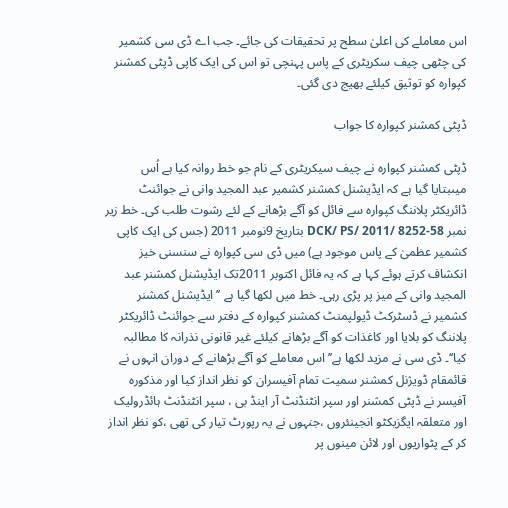اس معاملے کی اعلیٰ سطح پر تحقیقات کی جائے۔ جب اے ڈی سی کشمیر کی چٹھی چیف سکریٹری کے پاس پہنچی تو اس کی ایک کاپی ڈپٹی کمشنر کپوارہ کو توثیق کیلئے بھیج دی گئی۔

ڈپٹی کمشنر کپوارہ کا جواب

ڈپٹی کمشنر کپوارہ نے چیف سیکریٹری کے نام جو خط روانہ کیا ہے اُس میںبتایا گیا ہے کہ ایڈیشنل کمشنر کشمیر عبد المجید وانی نے جوائنٹ ڈائریکٹر پلاننگ کپوارہ سے فائل کو آگے بڑھانے کے لئے رشوت طلب کی۔ خط زیر نمبر DCK/ PS/ 2011/ 8252-58 بتاریخ 9نومبر 2011 (جس کی ایک کاپی کشمیر عظمیٰ کے پاس موجود ہے) میں ڈی سی کپوارہ نے سنسنی خیز انکشاف کرتے ہوئے کہا ہے کہ یہ فائل اکتوبر 2011تک ایڈیشنل کمشنر عبد المجید وانی کے میز پر پڑی رہی۔ خط میں لکھا گیا ہے ’’ایڈیشنل کمشنر کشمیر نے ڈسٹرکٹ ڈیولپمنٹ کمشنر کپوارہ کے دفتر سے جوائنٹ ڈائریکٹر پلاننگ کو بلایا اور کاغذات کو آگے بڑھانے کیلئے غیر قانونی نذرانہ کا مطالبہ کیا‘‘۔ ڈی سی نے مزید لکھا ہے’’ اس معاملے کو آگے بڑھانے کے دوران انہوں نے قائمقام ڈویژنل کمشنر سمیت تمام آفیسران کو نظر انداز کیا اور مذکورہ آفیسر نے ڈپٹی کمشنر اور سپر انٹنڈنٹ آر اینڈ بی ، سپر انٹنڈنٹ ہائڈرولیک اور متعلقہ ایگزیکٹو انجینئروں ،جنہوں نے یہ رپورٹ تیار کی تھی ،کو نظر انداز کر کے پٹواریوں اور لائن مینوں پر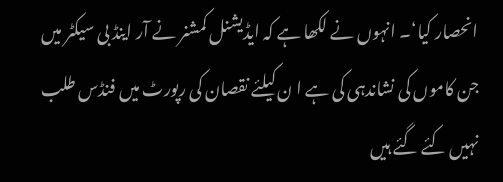انحصار کیا‘۔ انہوں نے لکھا ہے کہ ایڈیشنل کمشنر نے آر اینڈ بی سیکٹر میں جن کاموں کی نشاندہی کی ہے ا ن کیلئے نقصان کی رپورٹ میں فنڈس طلب نہیں کئے گئے ہیں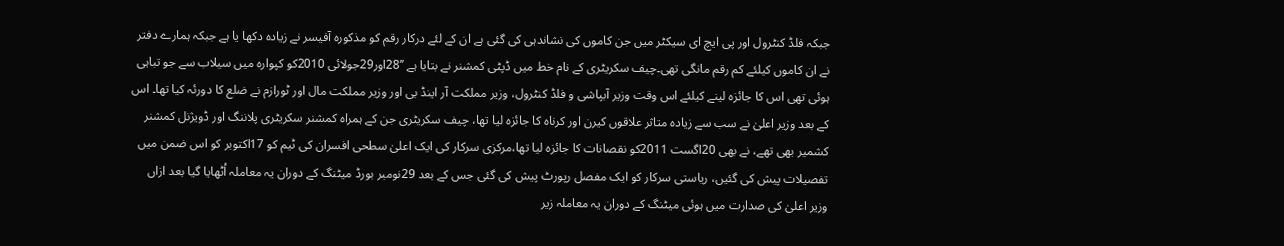جبکہ فلڈ کنٹرول اور پی ایچ ای سیکٹر میں جن کاموں کی نشاندہی کی گئی ہے ان کے لئے درکار رقم کو مذکورہ آفیسر نے زیادہ دکھا یا ہے جبکہ ہمارے دفتر نے ان کاموں کیلئے کم رقم مانگی تھی۔چیف سکریٹری کے نام خط میں ڈپٹی کمشنر نے بتایا ہے ’’28اور29جولائی 2010کو کپوارہ میں سیلاب سے جو تباہی ہوئی تھی اس کا جائزہ لینے کیلئے اس وقت وزیر آبپاشی و فلڈ کنٹرول، وزیر مملکت آر اینڈ بی اور وزیر مملکت مال اور ٹورازم نے ضلع کا دورئہ کیا تھا۔ اس کے بعد وزیر اعلیٰ نے سب سے زیادہ متاثر علاقوں کیرن اور کرناہ کا جائزہ لیا تھا، چیف سکریٹری جن کے ہمراہ کمشنر سکریٹری پلاننگ اور ڈویژنل کمشنر کشمیر بھی تھے، نے بھی 20اگست 2011کو نقصانات کا جائزہ لیا تھا،مرکزی سرکار کی ایک اعلیٰ سطحی افسران کی ٹیم کو 17اکتوبر کو اس ضمن میں تفصیلات پیش کی گئیں، ریاستی سرکار کو ایک مفصل رپورٹ پیش کی گئی جس کے بعد 29نومبر بورڈ میٹنگ کے دوران یہ معاملہ اُٹھایا گیا بعد ازاں وزیر اعلیٰ کی صدارت میں ہوئی میٹنگ کے دوران یہ معاملہ زیر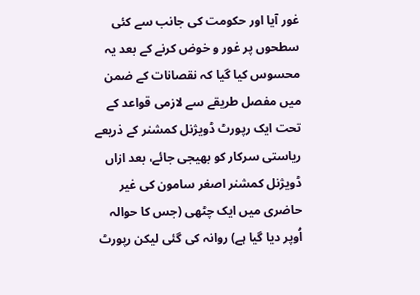غور آیا اور حکومت کی جانب سے کئی سطحوں پر غور و خوض کرنے کے بعد یہ محسوس کیا گیا کہ نقصانات کے ضمن میں مفصل طریقے سے لازمی قواعد کے تحت ایک رپورٹ ڈویژنل کمشنر کے ذریعے ریاستی سرکار کو بھیجی جائے، بعد ازاں ڈویژنل کمشنر اصغر سامون کی غیر حاضری میں ایک چٹھی (جس کا حوالہ اُوپر دیا گیا ہے) روانہ کی گئی لیکن رپورٹ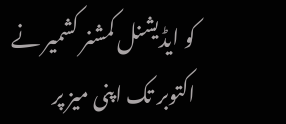کو ایڈیشنل کمشنر کشمیر نے اکتوبر تک اپنی میز پر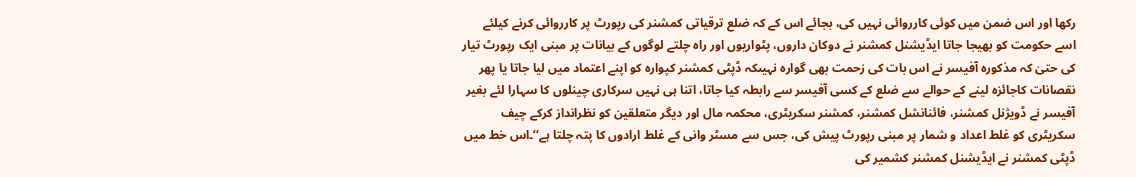رکھا اور اس ضمن میں کوئی کارروائی نہیں کی، بجائے اس کے کہ ضلع ترقیاتی کمشنر کی رپورٹ پر کارروائی کرنے کیلئے اسے حکومت کو بھیجا جاتا ایڈیشنل کمشنر نے دوکان داروں، پٹواریوں اور راہ چلتے لوگوں کے بیانات پر مبنی ایک رپورٹ تیار کی حتیٰ کہ مذکورہ آفیسر نے اس بات کی زحمت بھی گوارہ نہیںکہ ڈپٹی کمشنر کپوارہ کو اپنے اعتماد میں لیا جاتا یا پھر نقصانات کاجائزہ لینے کے حوالے سے ضلع کے کسی آفیسر سے رابطہ کیا جاتا، اتنا ہی نہیں سرکاری چینلوں کا سہارا لئے بغیر آفیسر نے ڈویژنل کمشنر، فائنانشل کمشنر، کمشنر سکریٹری، محکمہ مال اور دیگر متعلقین کو نظرانداز کرکے چیف سکریٹری کو غلط اعداد و شمار پر مبنی رپورٹ پیش کی، جس سے مسٹر وانی کے غلط ارادوں کا پتہ چلتا ہے‘‘۔اس خط میں ڈپٹی کمشنر نے ایڈیشنل کمشنر کشمیر کی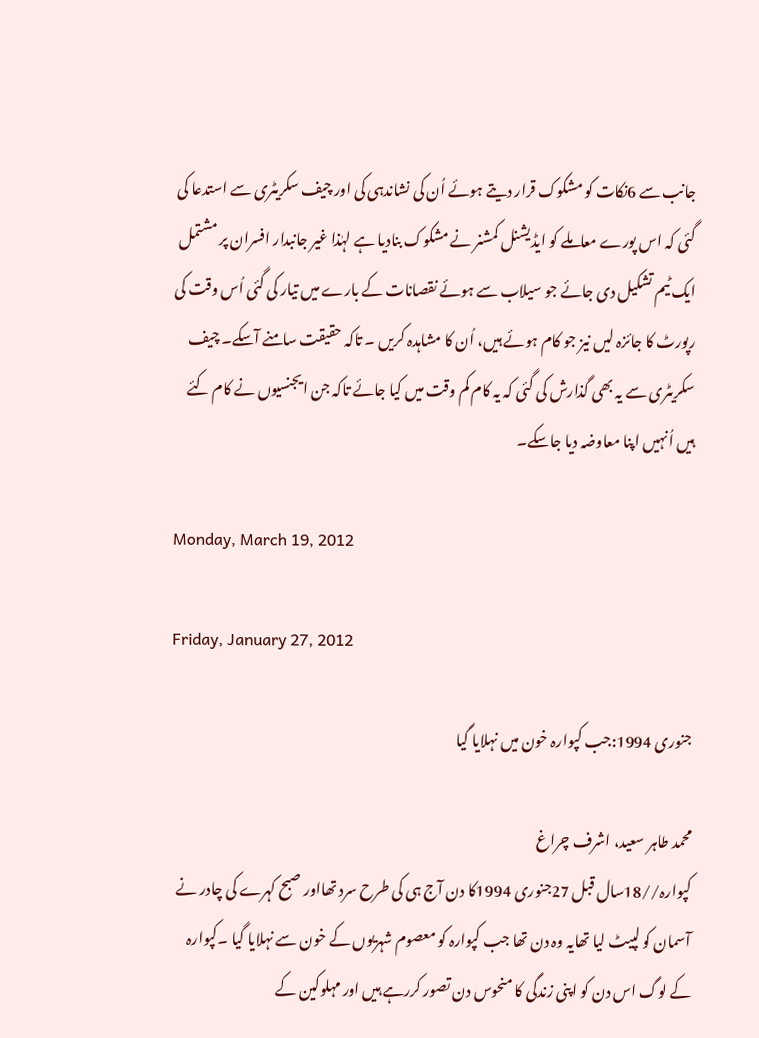جانب سے 6نکات کو مشکوک قرار دیتے ہوئے اُن کی نشاندہی کی اور چیف سکریٹری سے استدعا کی گئی کہ اس پورے معاملے کو ایڈیشنل کمشنر نے مشکوک بنادیا ہے لہٰذا غیر جانبدار افسران پر مشتمل ایک ٹیم تشکیل دی جائے جو سیلاب سے ہوئے نقصانات کے بارے میں تیار کی گئی اُس وقت کی رپورٹ کا جائزہ لیں نیز جو کام ہوئے ہیں، اُن کا مشاہدہ کریں ۔ تاکہ حقیقت سامنے آسکے۔ چیف سکریٹری سے یہ بھی گذارش کی گئی کہ یہ کام کم وقت میں کیا جائے تاکہ جن ایجنسیوں نے کام کئے ہیں اُنہیں اپنا معاوضہ دیا جاسکے۔

Monday, March 19, 2012

Friday, January 27, 2012

جنوری 1994:جب کپوارہ خون میں نہلایا گیا

محمد طاہر سعید، اشرف چراغ
کپوارہ//18سال قبل 27جنوری 1994کا دن آج ہی کی طرح سرد تھااور صبح کہرے کی چادر نے آسمان کو لپیٹ لیا تھایہ وہ دن تھا جب کپوارہ کو معصوم شہریوں کے خون سے نہلایا گیا ۔کپوارہ کے لوگ اس دن کو اپنی زندگی کا منحوس دن تصور کررہے ہیں اور مہلوکین کے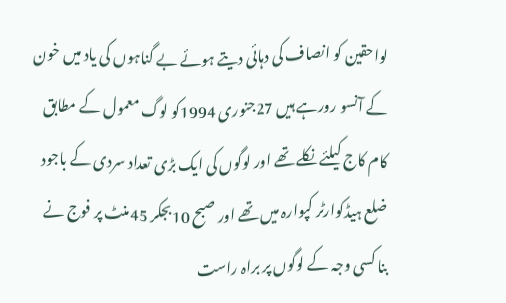لواحقین کو انصاف کی دہائی دیتے ہوئے بے گناہوں کی یاد میں خون کے آنسو رورہے ہیں 27جنوری 1994کو لوگ معمول کے مطابق کام کاج کیلئے نکلے تھے اور لوگوں کی ایک بڑی تعداد سردی کے باجود ضلع ہیڈکوارٹر کپوارہ میں تھے اور صبح 10بجکر 45منٹ پر فوج نے بنا کسی وجہ کے لوگوں پر براہ راست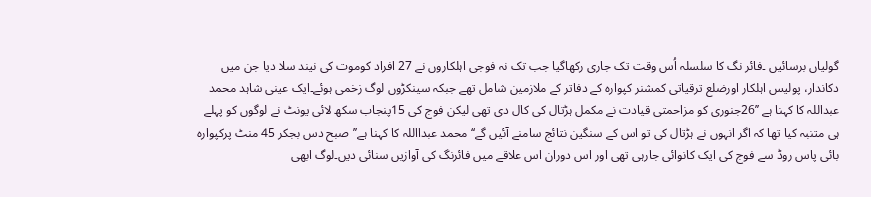گولیاں برسائیں ۔فائر نگ کا سلسلہ اُس وقت تک جاری رکھاگیا جب تک نہ فوجی اہلکاروں نے 27 افراد کوموت کی نیند سلا دیا جن میں دکاندار، پولیس اہلکار اورضلع ترقیاتی کمشنر کپوارہ کے دفاتر کے ملازمین شامل تھے جبکہ سینکڑوں لوگ زخمی ہوئے۔ایک عینی شاہد محمد عبداللہ کا کہنا ہے ’’26جنوری کو مزاحمتی قیادت نے مکمل ہڑتال کی کال دی تھی لیکن فوج کی 15پنجاب سکھ لائی یونٹ نے لوگوں کو پہلے ہی متنبہ کیا تھا کہ اگر انہوں نے ہڑتال کی تو اس کے سنگین نتائج سامنے آئیں گے‘‘محمد عبدااللہ کا کہنا ہے’’صبح دس بجکر 45 منٹ پرکپوارہ بائی پاس روڈ سے فوج کی ایک کانوائی جارہی تھی اور اس دوران اس علاقے میں فائرنگ کی آوازیں سنائی دیں۔لوگ ابھی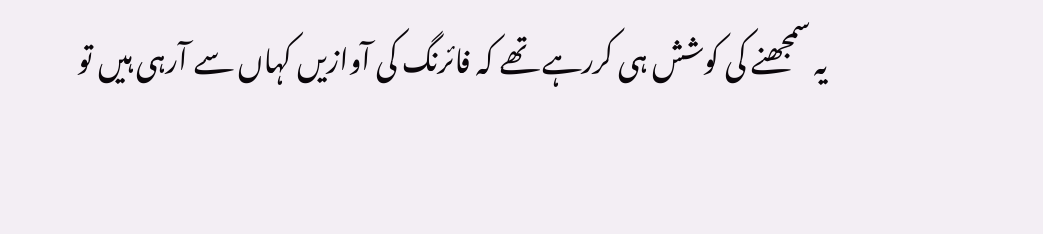یہ سمجھنے کی کوشش ہی کررہے تھے کہ فائرنگ کی آوازیں کہاں سے آرہی ہیں تو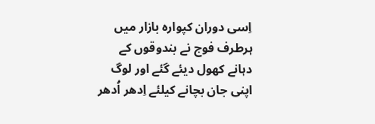اِسی دوران کپوارہ بازار میں ہرطرف فوج نے بندوقوں کے دہانے کھول دیئے گئے اور لوگ اپنی جان بچانے کیلئے اِدھر اُدھر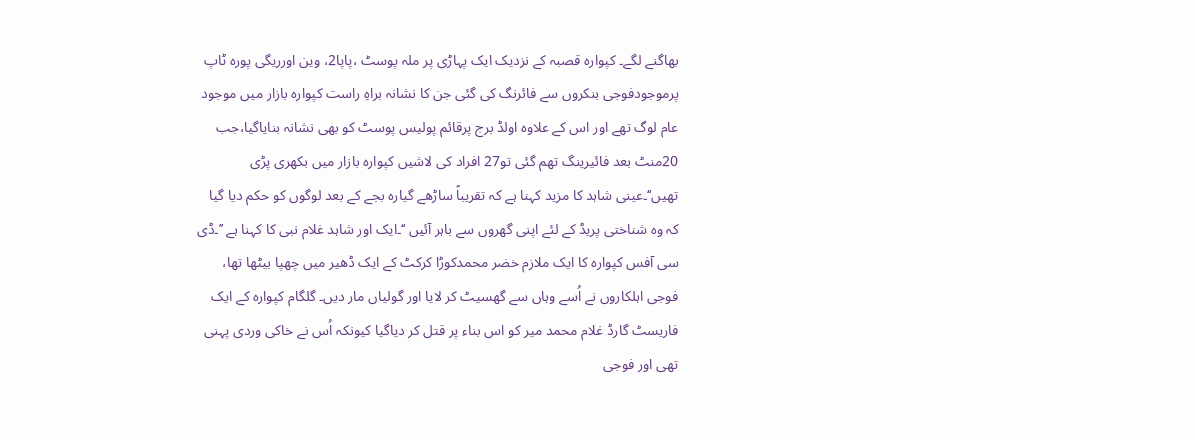بھاگنے لگے۔ کپوارہ قصبہ کے نزدیک ایک پہاڑی پر ملہ پوسٹ ،پاپا2، وین اورریگی پورہ ٹاپ پرموجودفوجی بنکروں سے فائرنگ کی گئی جن کا نشانہ براہِ راست کپوارہ بازار میں موجود عام لوگ تھے اور اس کے علاوہ اولڈ برج پرقائم پولیس پوسٹ کو بھی نشانہ بنایاگیا،جب 20منٹ بعد فائیرینگ تھم گئی تو27 افراد کی لاشیں کپوارہ بازار میں بکھری پڑی تھیں‘‘۔عینی شاہد کا مزید کہنا ہے کہ تقریباً ساڑھے گیارہ بجے کے بعد لوگوں کو حکم دیا گیا کہ وہ شناختی پریڈ کے لئے اپنی گھروں سے باہر آئیں ‘‘۔ایک اور شاہد غلام نبی کا کہنا ہے ’’۔ڈی سی آفس کپوارہ کا ایک ملازم خضر محمدکوڑا کرکٹ کے ایک ڈھیر میں چھپا بیٹھا تھا، فوجی اہلکاروں نے اُسے وہاں سے گھسیٹ کر لایا اور گولیاں مار دیں۔ گلگام کپوارہ کے ایک فاریسٹ گارڈ غلام محمد میر کو اس بناء پر قتل کر دیاگیا کیونکہ اُس نے خاکی وردی پہنی تھی اور فوجی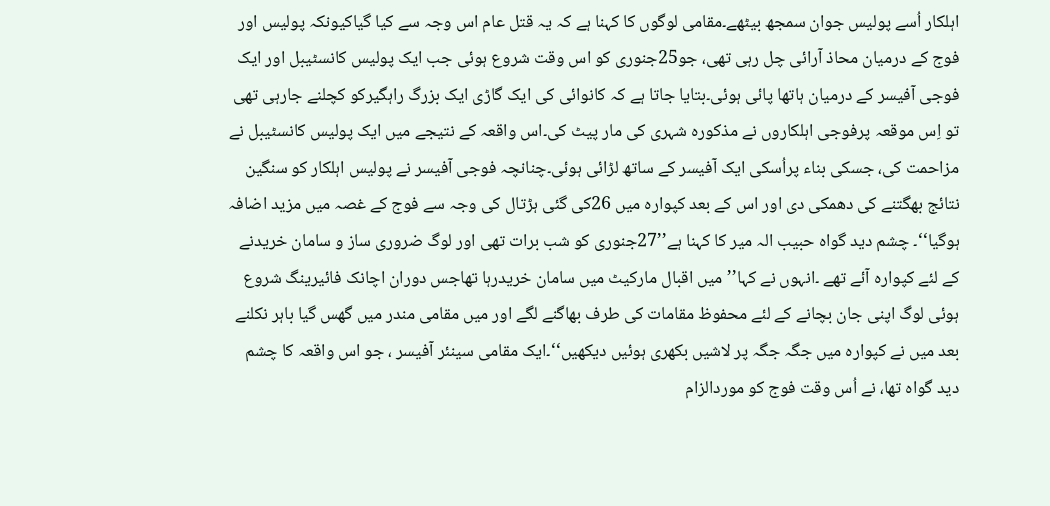اہلکار اُسے پولیس جوان سمجھ بیٹھے۔مقامی لوگوں کا کہنا ہے کہ یہ قتل عام اس وجہ سے کیا گیاکیونکہ پولیس اور فوج کے درمیان محاذ آرائی چل رہی تھی، جو25جنوری کو اس وقت شروع ہوئی جب ایک پولیس کانسٹیبل اور ایک فوجی آفیسر کے درمیان ہاتھا پائی ہوئی۔بتایا جاتا ہے کہ کانوائی کی ایک گاڑی ایک بزرگ راہگیرکو کچلنے جارہی تھی تو اِس موقعہ پرفوجی اہلکاروں نے مذکورہ شہری کی مار پیٹ کی۔اس واقعہ کے نتیجے میں ایک پولیس کانسٹیبل نے مزاحمت کی، جسکی بناء پراُسکی ایک آفیسر کے ساتھ لڑائی ہوئی۔چنانچہ فوجی آفیسر نے پولیس اہلکار کو سنگین نتائج بھگتنے کی دھمکی دی اور اس کے بعد کپوارہ میں 26کی گئی ہڑتال کی وجہ سے فوج کے غصہ میں مزید اضافہ ہوگیا‘‘۔ چشم دید گواہ حبیب الہ میر کا کہنا ہے’’27جنوری کو شب برات تھی اور لوگ ضروری ساز و سامان خریدنے کے لئے کپوارہ آئے تھے ۔انہوں نے کہا’’میں اقبال مارکیٹ میں سامان خریدرہا تھاجس دوران اچانک فائیرینگ شروع ہوئی لوگ اپنی جان بچانے کے لئے محفوظ مقامات کی طرف بھاگنے لگے اور میں مقامی مندر میں گھس گیا باہر نکلنے بعد میں نے کپوارہ میں جگہ جگہ پر لاشیں بکھری ہوئیں دیکھیں‘‘۔ایک مقامی سینئر آفیسر ، جو اس واقعہ کا چشم دید گواہ تھا، نے اُس وقت فوج کو موردالزام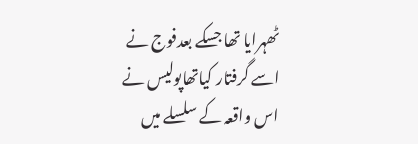ٹھہرایا تھا جسکے بعدفوج نے اسے گرفتار کیاتھاپولیس نے اس واقعہ کے سلسلے میں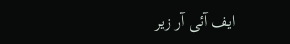ایف آئی آر زیر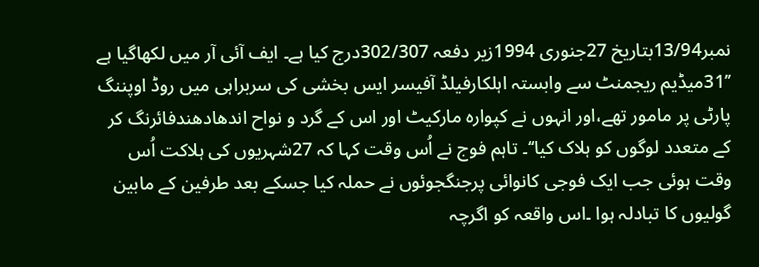نمبر13/94بتاریخ 27جنوری 1994زیر دفعہ 302/307درج کیا ہے۔ ایف آئی آر میں لکھاگیا ہے ’’31میڈیم ریجمنٹ سے وابستہ اہلکارفیلڈ آفیسر ایس بخشی کی سربراہی میں روڈ اوپننگ پارٹی پر مامور تھے،اور انہوں نے کپوارہ مارکیٹ اور اس کے گرد و نواح اندھادھندفائرنگ کر کے متعدد لوگوں کو ہلاک کیا‘‘۔ تاہم فوج نے اُس وقت کہا کہ 27شہریوں کی ہلاکت اُس وقت ہوئی جب ایک فوجی کانوائی پرجنگجوئوں نے حملہ کیا جسکے بعد طرفین کے مابین گولیوں کا تبادلہ ہوا ۔اس واقعہ کو اگرچہ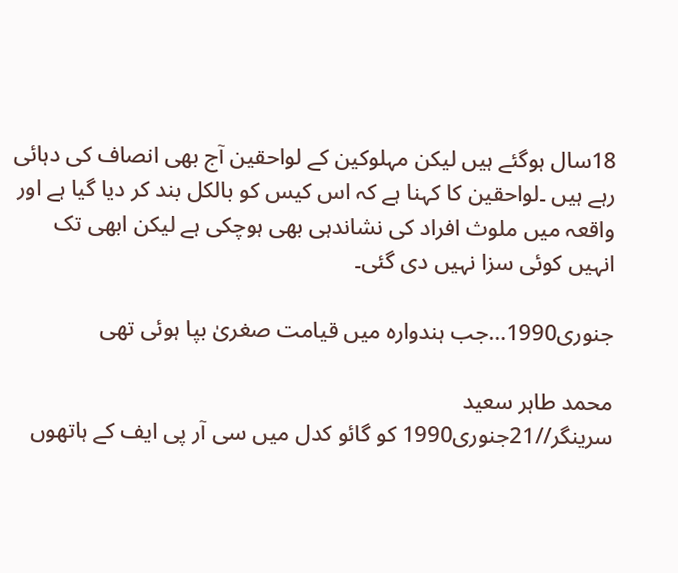18سال ہوگئے ہیں لیکن مہلوکین کے لواحقین آج بھی انصاف کی دہائی رہے ہیں ۔لواحقین کا کہنا ہے کہ اس کیس کو بالکل بند کر دیا گیا ہے اور واقعہ میں ملوث افراد کی نشاندہی بھی ہوچکی ہے لیکن ابھی تک انہیں کوئی سزا نہیں دی گئی۔

جنوری1990…جب ہندوارہ میں قیامت صغریٰ بپا ہوئی تھی

محمد طاہر سعید
سرینگر//21جنوری1990 کو گائو کدل میں سی آر پی ایف کے ہاتھوں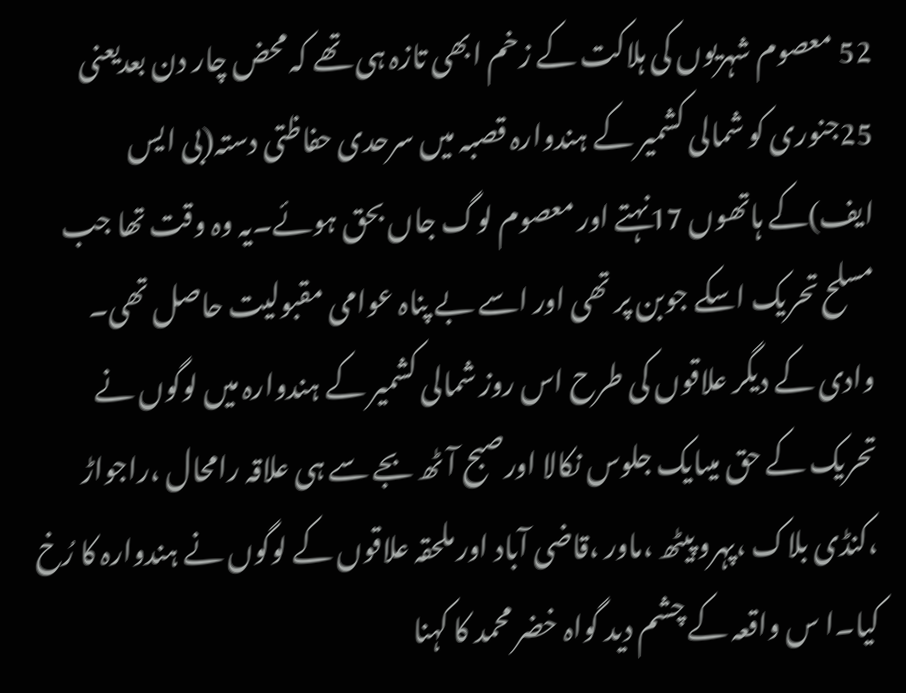52 معصوم شہریوں کی ہلاکت کے زخم ابھی تازہ ہی تھے کہ محض چار دن بعدیعنی 25جنوری کو شمالی کشمیر کے ہندوارہ قصبہ میں سرحدی حفاظتی دستہ(بی ایس ایف)کے ہاتھوں 17نہتے اور معصوم لوگ جاں بحق ہوئے۔یہ وہ وقت تھا جب مسلح تحریک اسکے جوبن پر تھی اور اسے بے پناہ عوامی مقبولیت حاصل تھی۔ وادی کے دیگر علاقوں کی طرح اس روز شمالی کشمیر کے ہندوارہ میں لوگوں نے تحریک کے حق میںایک جلوس نکالا اورصبح آٹھ بجے سے ہی علاقہ رامحال ،راجواڑ ،کنڈی بلاک ،پہرو پیٹھ ،ماور ،قاضی آباد اور ملحقہ علاقوں کے لوگوں نے ہندوارہ کا رُخ کیا۔ا س واقعہ کے چشم دید گواہ خضر محمد کا کہنا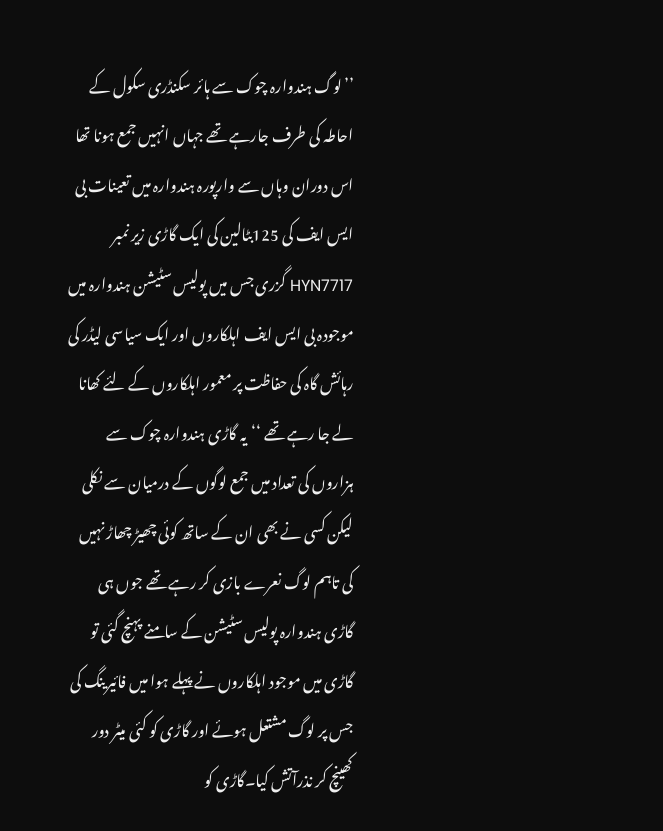’’لوگ ہندوارہ چوک سے ہائر سکنڈری سکول کے احاطہ کی طرف جارہے تھے جہاں انہیں جمع ہونا تھا اس دوران وہاں سے وارپورہ ہندوارہ میں تعینات بی ایس ایف کی 125بٹالین کی ایک گاڑی زیر نمبر HYN7717 گزری جس میں پولیس سٹیشن ہندوارہ میں موجودہ بی ایس ایف اہلکاروں اور ایک سیاسی لیڈر کی رہائش گاہ کی حفاظت پر معمور اہلکاروں کے لئے کھانا لے جا رہے تھے ‘‘یہ گاڑی ہندوارہ چوک سے ہزاروں کی تعداد میں جمع لوگوں کے درمیان سے نکلی لیکن کسی نے بھی ان کے ساتھ کوئی چھیڑ چھاڑ نہیں کی تاہم لوگ نعرے بازی کر رہے تھے جوں ہی گاڑی ہندوارہ پولیس سٹیشن کے سامنے پہنچ گئی تو گاڑی میں موجود اہلکاروں نے پہلے ہوا میں فائیرینگ کی جس پر لوگ مشتعل ہوئے اور گاڑی کو کئی میٹر دور کھینچ کر نذرآتش کیا۔گاڑی کو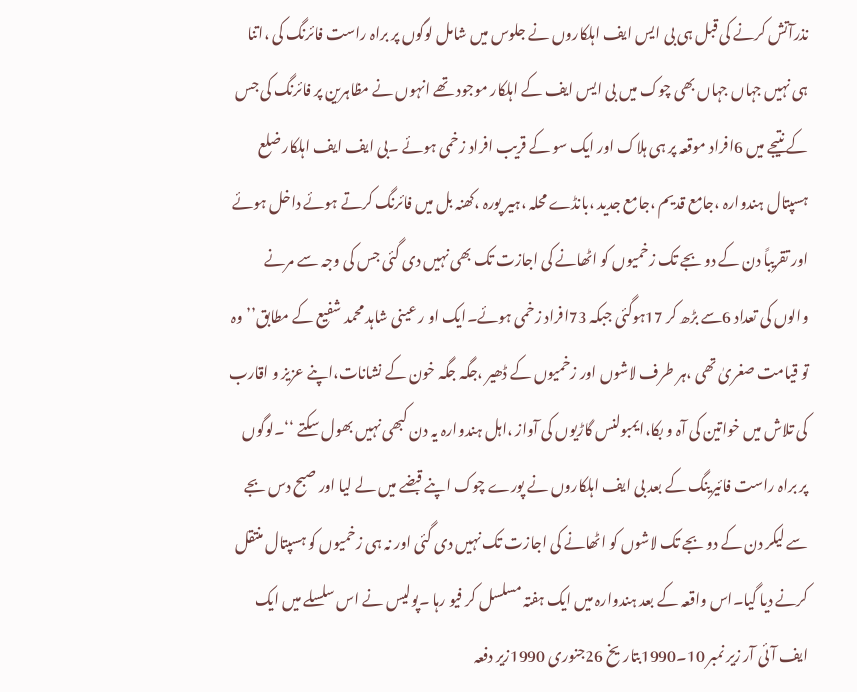نذرآتش کرنے کی قبل ہی بی ایس ایف اہلکاروں نے جلوس میں شامل لوگوں پر براہ راست فائرنگ کی ،اتنا ہی نہیں جہاں جہاں بھی چوک میں بی ایس ایف کے اہلکار موجود تھے انہوں نے مظاہرین پر فائرنگ کی جس کے نتیجے میں 6افراد موقعہ پر ہی ہلاک اور ایک سو کے قریب افراد زخمی ہوئے ۔بی ایف ایف اہلکار ضلع ہسپتال ہندوارہ ،جامع قدیم ،جامع جدید ،بانڈے محلہ ،ہیر پورہ ،کھنہ بل میں فائرنگ کرتے ہوئے داخل ہوئے اور تقریباً دن کے دو بجے تک زخمیوں کو اٹھانے کی اجازت تک بھی نہیں دی گئی جس کی وجہ سے مرنے والوں کی تعداد 6سے بڑھ کر 17ہوگئی جبکہ 73افراد زخمی ہوئے۔ایک او ر عینی شاہد محمد شفیع کے مطابق’’وہ تو قیامت صغریٰ تھی ،ہر طرف لاشوں اور زخمیوں کے ڈھیر ،جگہ جگہ خون کے نشانات،اپنے عزیز و اقارب کی تلاش میں خواتین کی آہ و بکا،ایمبولنس گاڑیوں کی آواز ،اہل ہندوارہ یہ دن کبھی نہیں بھول سکتے ‘‘۔لوگوں پر براہ راست فائیرینگ کے بعد بی ایف اہلکاروں نے پورے چوک اپنے قبضے میں لے لیا اور صبح دس بجے سے لیکر دن کے دو بجے تک لاشوں کو اٹھانے کی اجازت تک نہیں دی گئی اور نہ ہی زخمیوں کو ہسپتال منتقل کرنے دیا گیا۔اس واقعہ کے بعد ہندوارہ میں ایک ہفتہ مسلسل کر فیو رہا ۔پولیس نے اس سلسلے میں ایک ایف آئی آر زیر نمبر 10۔1990بتاریخ 26جنوری 1990زیر دفعہ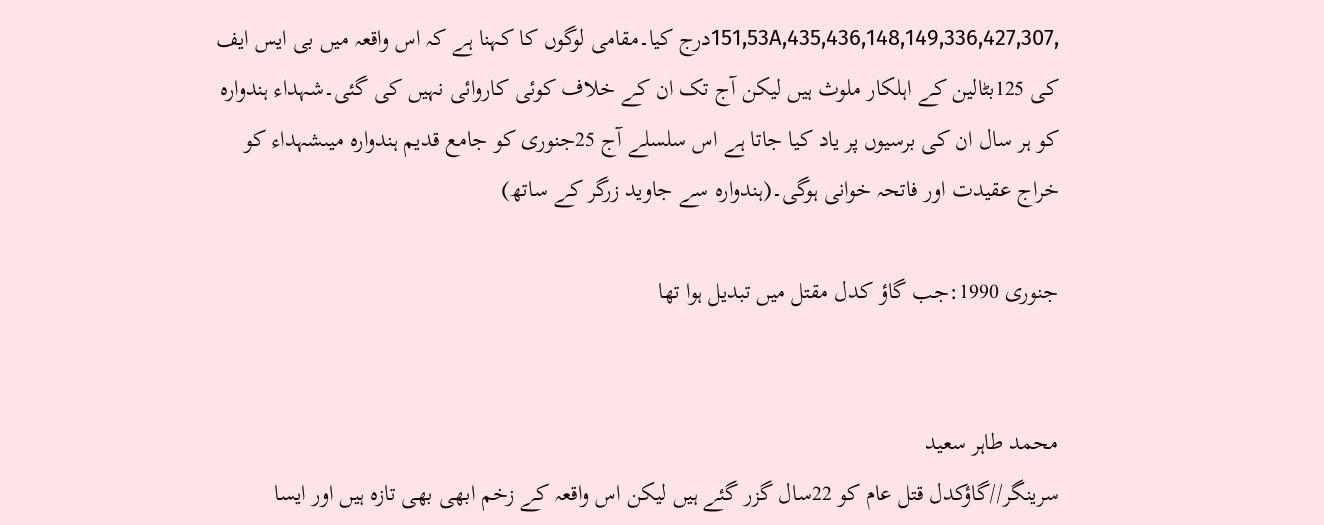,151,53A,435,436,148,149,336,427,307درج کیا۔مقامی لوگوں کا کہنا ہے کہ اس واقعہ میں بی ایس ایف کی 125بٹالین کے اہلکار ملوث ہیں لیکن آج تک ان کے خلاف کوئی کاروائی نہیں کی گئی۔شہداء ہندوارہ کو ہر سال ان کی برسیوں پر یاد کیا جاتا ہے اس سلسلے آج 25جنوری کو جامع قدیم ہندوارہ میںشہداء کو خراج عقیدت اور فاتحہ خوانی ہوگی۔(ہندوارہ سے جاوید زرگر کے ساتھ)

جنوری 1990:جب گاؤ کدل مقتل میں تبدیل ہوا تھا


محمد طاہر سعید
سرینگر//گاؤکدل قتل عام کو 22سال گزر گئے ہیں لیکن اس واقعہ کے زخم ابھی بھی تازہ ہیں اور ایسا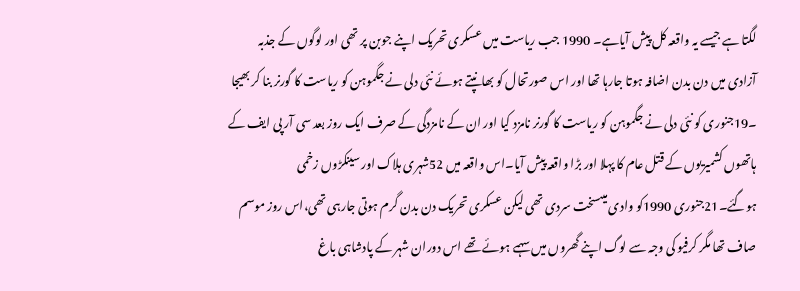لگتا ہے جیسے یہ واقعہ کل پیش آیاہے۔ 1990 جب ریاست میں عسکری تحریک اپنے جوبن پر تھی اور لوگوں کے جذبہ آزادی میں دن بدن اضافہ ہوتا جارہا تھا اور اس صورتحال کو بھانپتے ہوئے نئی دلی نے جگموہن کو ریاست کا گورنر بنا کر بھیجا ۔19جنوری کو نئی دلی نے جگموہن کو ریاست کا گورنر نامزد کیا اور ان کے نامزدگی کے صرف ایک روز بعد سی آر پی ایف کے ہاتھوں کشمیریوں کے قتل عام کا پہلا اور بڑا واقعہ پیش آیا۔اس واقعہ میں 52شہری ہلاک اور سینکڑوں زخمی ہوگئے۔21جنوری 1990کو وادی میںسخت سردی تھی لیکن عسکری تحریک دن بدن گرم ہوتی جارہی تھی،اس روز موسم صاف تھا مگر کرفیو کی وجہ سے لوگ اپنے گھروں میں سہمے ہوئے تھے اس دوران شہر کے پادشاہی باغ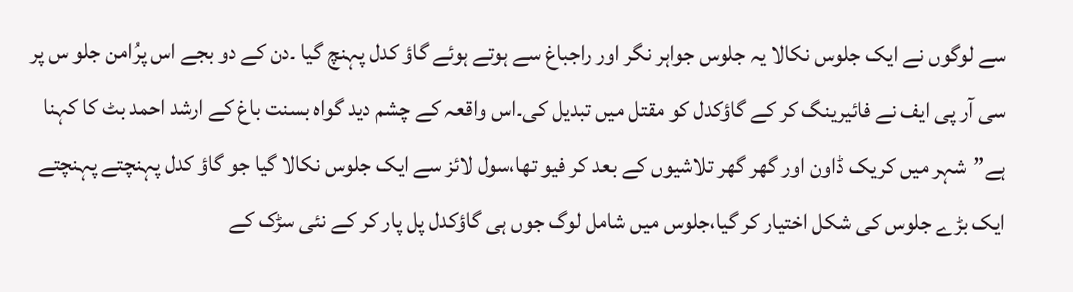سے لوگوں نے ایک جلوس نکالا یہ جلوس جواہر نگر اور راجباغ سے ہوتے ہوئے گاؤ کدل پہنچ گیا ۔دن کے دو بجے اس پرُامن جلو س پر سی آر پی ایف نے فائیرینگ کر کے گاؤکدل کو مقتل میں تبدیل کی۔اس واقعہ کے چشم دید گواہ بسنت باغ کے ارشد احمد بٹ کا کہنا ہے”شہر میں کریک ڈاون اور گھر گھر تلاشیوں کے بعد کر فیو تھا،سول لائز سے ایک جلوس نکالا گیا جو گاؤ کدل پہنچتے پہنچتے ایک بڑے جلوس کی شکل اختیار کر گیا،جلوس میں شامل لوگ جوں ہی گاؤکدل پل پار کر کے نئی سڑک کے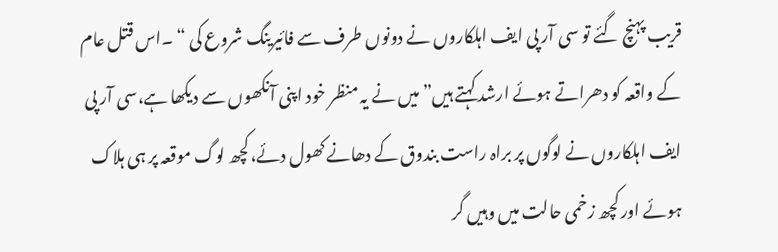قریب پہنچ گئے تو سی آر پی ایف اہلکاروں نے دونوں طرف سے فائیرینگ شروع کی “ ۔اس قتل عام کے واقعہ کو دھراتے ہوئے ارشد کہتے ہیں” میں نے یہ منظر خود اپنی آنکھوں سے دیکھا ہے،سی آر پی ایف اہلکاروں نے لوگوں پر براہ راست بندوق کے دھانے کھول دئے،کچھ لوگ موقعہ پر ہی ہلاک ہوئے اور کچھ زخمی حالت میں وہیں گر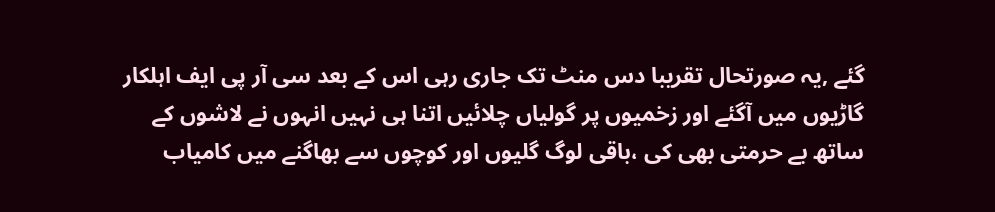گئے ,یہ صورتحال تقریبا دس منٹ تک جاری رہی اس کے بعد سی آر پی ایف اہلکار گاڑیوں میں آگئے اور زخمیوں پر گولیاں چلائیں اتنا ہی نہیں انہوں نے لاشوں کے ساتھ بے حرمتی بھی کی ،باقی لوگ گلیوں اور کوچوں سے بھاگنے میں کامیاب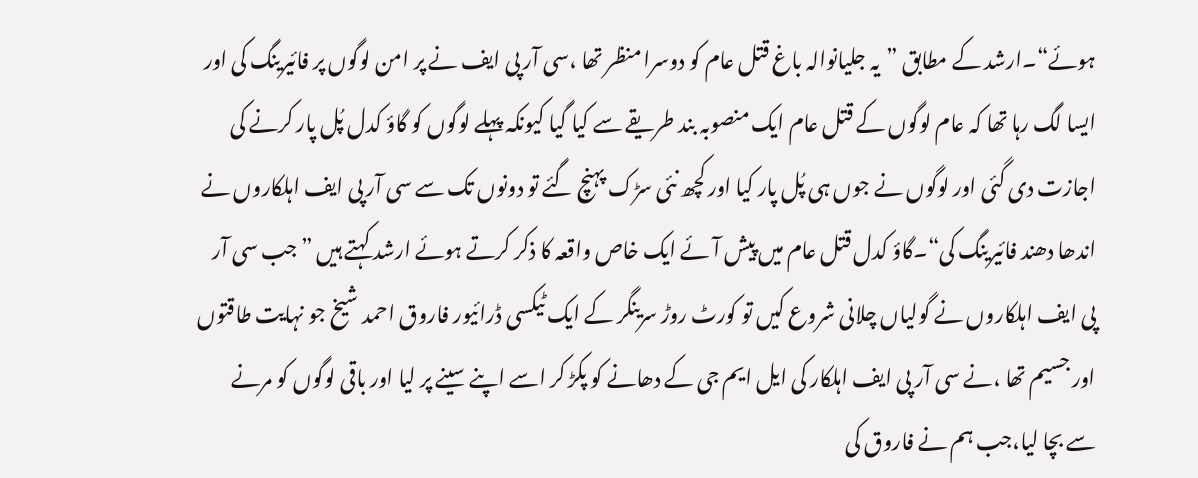ہوئے“۔ارشد کے مطابق ”یہ جلیانوالہ باغ قتل عام کو دوسرا منظر تھا ،سی آر پی ایف نے پر امن لوگوں پر فائیرینگ کی اور ایسا لگ رہا تھا کہ عام لوگوں کے قتل عام ایک منصوبہ بند طریقے سے کیا گیا کیونکہ پہلے لوگوں کو گاؤ کدل پُل پار کرنے کی اجازت دی گئی اور لوگوں نے جوں ہی پُل پار کیا اور کچھ نئی سڑک پہنچ گئے تو دونوں تک سے سی آر پی ایف اہلکاروں نے اندھا دھند فائیرینگ کی“۔گاؤ کدل قتل عام میں پیش آئے ایک خاص واقعہ کا ذکر کرتے ہوئے ارشد کہتے ہیں ”جب سی آر پی ایف اہلکاروں نے گولیاں چلانی شروع کیں تو کورٹ روڑ سرینگر کے ایک ٹیکسی ڈرائیور فاروق احمد شیخ جو نہایت طاقتوں اور جسیم تھا ،نے سی آر پی ایف اہلکار کی ایل ایم جی کے دھانے کو پکڑ کر اسے اپنے سینے پر لیا اور باقی لوگوں کو مرنے سے بچا لیا،جب ہم نے فاروق کی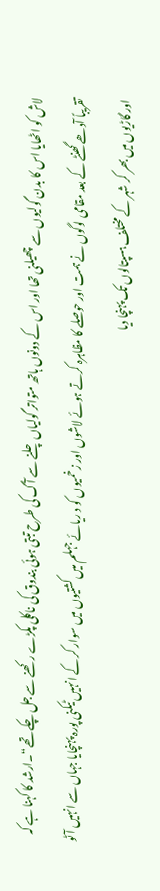لاش کو اٹھایا اس کا بدن گولیوں سے چھیلنی تھا اور اس کے دونوں ہاتھ متواتر گولیاں چلنے سے آگ کی طرح تبتی ہوئی بندوق کی ناکلی پکڑے رکھنے سے جل چکے تھے“۔ارشد کا کہنا ہے کہ تقریباً آدھے گھنٹے کے بعد مقامی لوگوں نے ہمت اور حوصلے کا مظاہرہ کرتے ہوئے لاشوں اور زخمیوں کو د ریائے جہلم میں کشتیوں میں سوار کر کے انہیں ٹیکنی پورہ پہنچایا جہاں سے انہیں آٹو اور گاڑیوں میں بھر کر شہر کے مختلف ہسپتالوں تک پہنچا دیا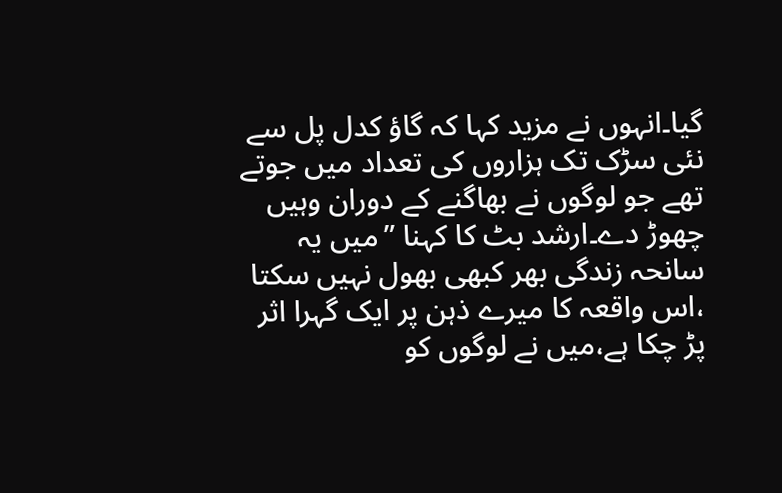گیا۔انہوں نے مزید کہا کہ گاؤ کدل پل سے نئی سڑک تک ہزاروں کی تعداد میں جوتے تھے جو لوگوں نے بھاگنے کے دوران وہیں چھوڑ دے۔ارشد بٹ کا کہنا ”میں یہ سانحہ زندگی بھر کبھی بھول نہیں سکتا ،اس واقعہ کا میرے ذہن پر ایک گہرا اثر پڑ چکا ہے،میں نے لوگوں کو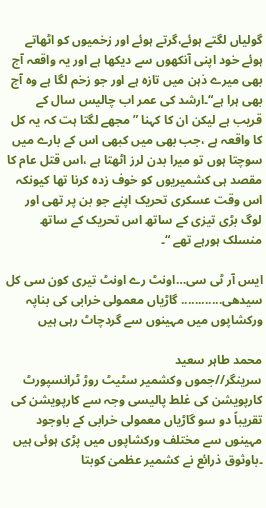گولیاں لگتے ہوئے،گرتے ہوئے اور زخمیوں کو اٹھاتے ہوئے خود اپنی آنکھوں سے دیکھا ہے اور یہ واقعہ آج بھی میرے ذہن میں تازہ ہے اور جو زخم لگا ہے وہ آج بھی ہرا ہے“۔ارشد کی عمر اب چالیس سال کے قریب ہے لیکن ان کا کہنا ”مجھے لگتا ہت کہ یہ کل کا واقعہ ہے ،جب بھی میں کبھی اس کے بارے میں سوچتا ہوں تو میرا بدن لرز اٹھتا ہے ،اس قتل عام کا مقصد ہی کشمیریوں کو خوف زدہ کرنا تھا کیونکہ اس وقت عسکری تحریک اپنے جو بن پر تھی اور لوگ بڑی تیزی کے ساتھ اس تحریک کے ساتھ منسلک ہورہے تھے “۔

ایس آر ٹی سی…اونٹ رے اونٹ تیری کون سی کل سیدھی............ گاڑیاں معمولی خرابی کی بناپہ ورکشاپوں میں مہینوں سے گردچاٹ رہی ہیں

محمد طاہر سعید
سرینگر//جموں وکشمیر سٹیٹ روڑ ٹرانسپورٹ کارپویشن کی غلط پالیسی وجہ سے کارپویشن کی تقریباً دو سو گاڑیاں معمولی خرابی کے باوجود مہینوں سے مختلف ورکشاپوں میں پڑی ہوئی ہیں ۔باوثوق ذرائع نے کشمیر عظمیٰ کوبتا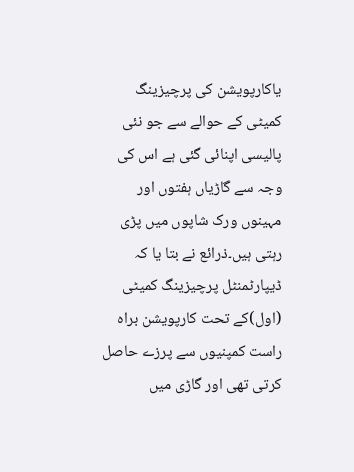یاکارپویشن کی پرچیزینگ کمیٹی کے حوالے سے جو نئی پالیسی اپنائی گئی ہے اس کی وجہ سے گاڑیاں ہفتوں اور مہینوں ورک شاپوں میں پڑی رہتی ہیں۔ذرائع نے بتا یا کہ ڈیپارٹمنٹل پرچیزینگ کمیٹی (اول)کے تحت کارپویشن براہ راست کمپنیوں سے پرزے حاصل کرتی تھی اور گاڑی میں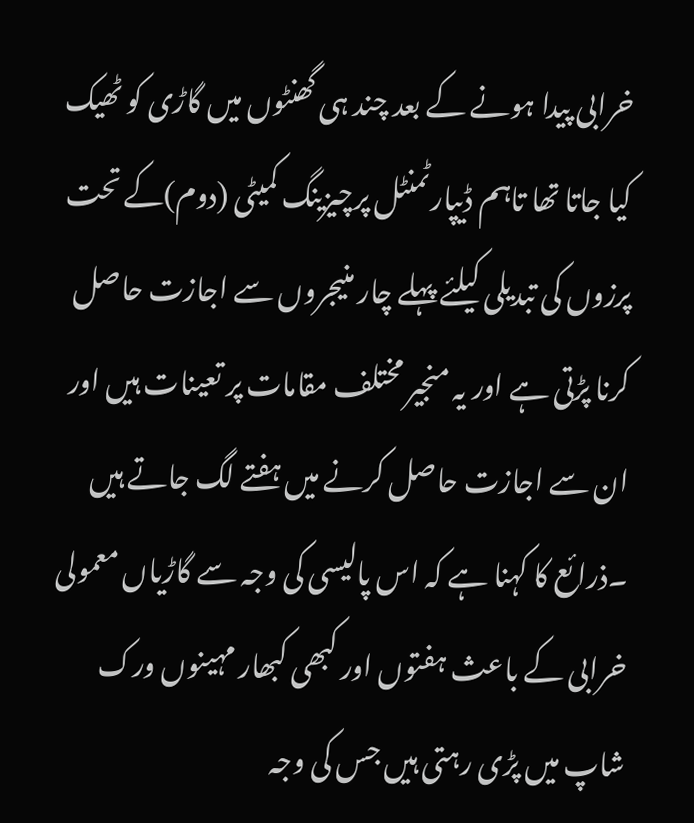خرابی پیدا ہونے کے بعد چند ہی گھنٹوں میں گاڑی کو ٹھیک کیا جاتا تھا تاہم ڈیپارٹمنٹل پرچیزینگ کمیٹی (دوم)کے تحت پرزوں کی تبدیلی کیلئے پہلے چار منیجروں سے اجازت حاصل کرنا پڑتی ہے اور یہ منجیر مختلف مقامات پر تعینات ہیں اور ان سے اجازت حاصل کرنے میں ہفتے لگ جاتے ہیں ۔ذرائع کا کہنا ہے کہ اس پالیسی کی وجہ سے گاڑیاں معمولی خرابی کے باعث ہفتوں اور کبھی کبھار مہینوں ورک شاپ میں پڑی رہتی ہیں جس کی وجہ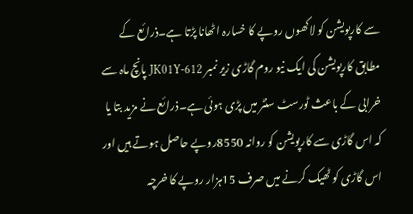سے کارپویشن کو لاکھوں روپے کا خسارہ اٹھانا پڑتا ہے۔ذرائع کے مطابق کارپویشن کی ایک نیو روم گاڑی زیر نمبر JK01Y-612 پانچ ماہ سے خرابی کے باعث ٹورسٹ سنٹر میں پڑی ہوئی ہے۔ذرائع نے مزید بتا یا کہ اس گاڑی سے کارپویشن کو روانہ 8550روپے حاصل ہوتے ہیں اور اس گاڑی کو ٹھیک کرنے میں صرف 15ہزار روپے کا خرچہ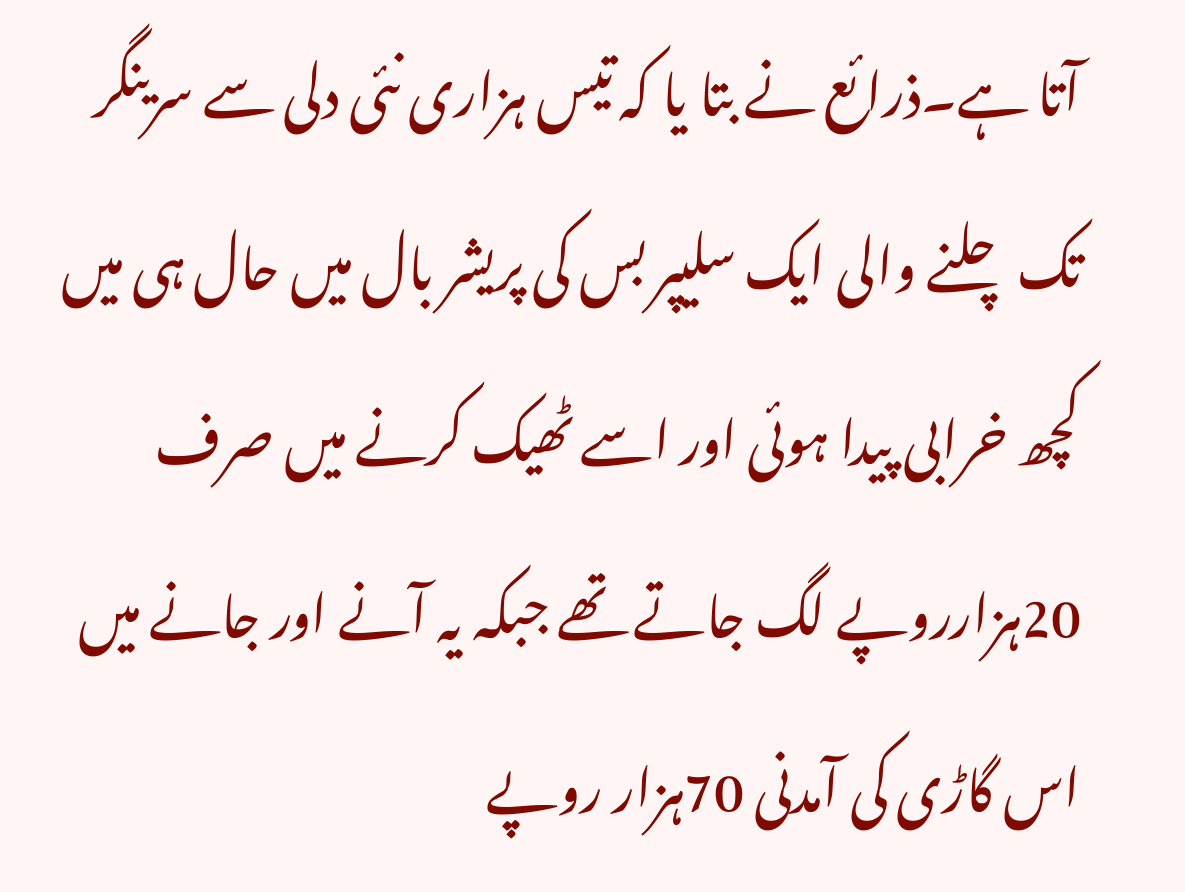آتا ہے۔ذرائع نے بتا یا کہ تیس ہزاری نئی دلی سے سرینگر تک چلنے والی ایک سلیپر بس کی پریشر بال میں حال ہی میں کچھ خرابی پیدا ہوئی اور اسے ٹھیک کرنے میں صرف 20ہزارروپے لگ جاتے تھے جبکہ یہ آنے اور جانے میں اس گاڑی کی آمدنی 70ہزار روپے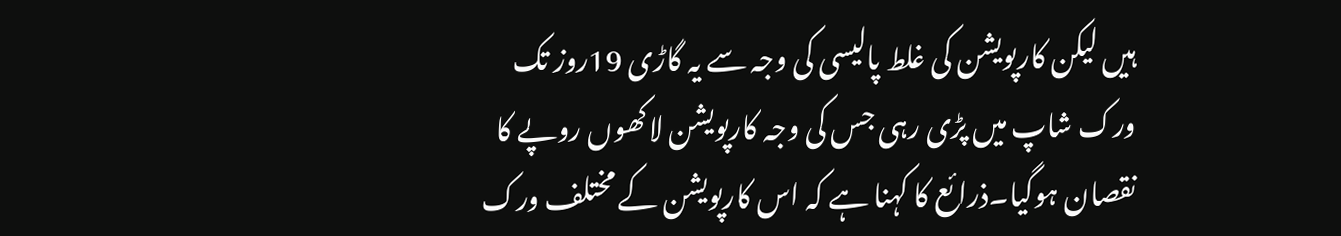ہیں لیکن کارپویشن کی غلط پالیسی کی وجہ سے یہ گاڑی 19روز تک ورک شاپ میں پڑی رہی جس کی وجہ کارپویشن لاکھوں روپے کا نقصان ہوگیا۔ذرائع کا کہنا ہے کہ اس کارپویشن کے مختلف ورک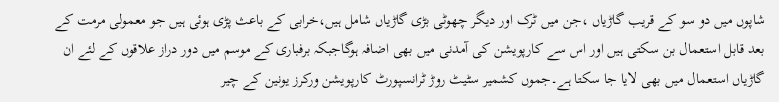شاپوں میں دو سو کے قریب گاڑیاں ،جن میں ٹرک اور دیگر چھوٹی بڑی گاڑیاں شامل ہیں،خرابی کے باعث پڑی ہوئی ہیں جو معمولی مرمت کے بعد قابل استعمال بن سکتی ہیں اور اس سے کارپویشن کی آمدنی میں بھی اضافہ ہوگاجبکہ برفباری کے موسم میں دور دراز علاقوں کے لئے ان گاڑیاں استعمال میں بھی لایا جا سکتا ہے۔جموں کشمیر سٹیٹ روڑ ٹرانسپورٹ کارپویشن ورکرز یونین کے چیر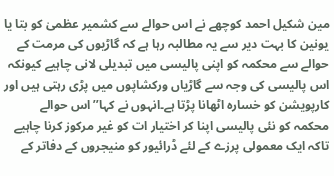مین شکیل احمد کوچھے نے اس حوالے سے کشمیر عظمیٰ کو بتا یا یونین کا بہت دیر سے یہ مطالبہ رہا ہے کہ گاڑیوں کی مرمت کے حوالے سے محکمہ کو اپنی پالیسی میں تبدیلی لانی چاہیے کیونکہ اس پالیسی کی وجہ سے گاڑیاں ورکشاپوں میں پڑی رہتی ہیں اور کارپویشن کو خسارہ اٹھانا پڑتا ہے۔انہوں نے کہا’’اس حوالے محکمہ کو نئی پالیسی اپنا کر اختیار ات کو غیر مرکوز کرنا چاہیے تاکہ ایک معمولی پرزے کے لئے ڈرائیور کو منیجروں کے دفاتر کے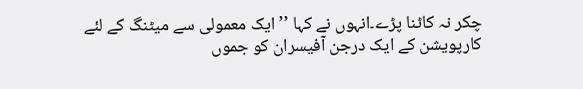چکر نہ کاٹنا پڑے۔انہوں نے کہا ’’ایک معمولی سے میٹنگ کے لئے کارپویشن کے ایک درجن آفیسران کو جموں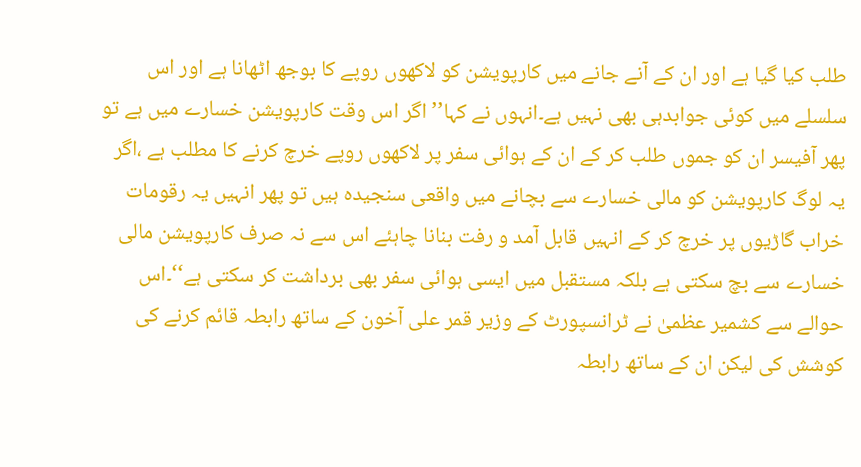طلب کیا گیا ہے اور ان کے آنے جانے میں کارپویشن کو لاکھوں روپے کا بوجھ اٹھانا ہے اور اس سلسلے میں کوئی جوابدہی بھی نہیں ہے۔انہوں نے کہا’’اگر اس وقت کارپویشن خسارے میں ہے تو پھر آفیسر ان کو جموں طلب کر کے ان کے ہوائی سفر پر لاکھوں روپے خرچ کرنے کا مطلب ہے ،اگر یہ لوگ کارپویشن کو مالی خسارے سے بچانے میں واقعی سنجیدہ ہیں تو پھر انہیں یہ رقومات خراب گاڑیوں پر خرچ کر کے انہیں قابل آمد و رفت بنانا چاہئے اس سے نہ صرف کارپویشن مالی خسارے سے بچ سکتی ہے بلکہ مستقبل میں ایسی ہوائی سفر بھی برداشت کر سکتی ہے‘‘۔اس حوالے سے کشمیر عظمیٰ نے ٹرانسپورٹ کے وزیر قمر علی آخون کے ساتھ رابطہ قائم کرنے کی کوشش کی لیکن ان کے ساتھ رابطہ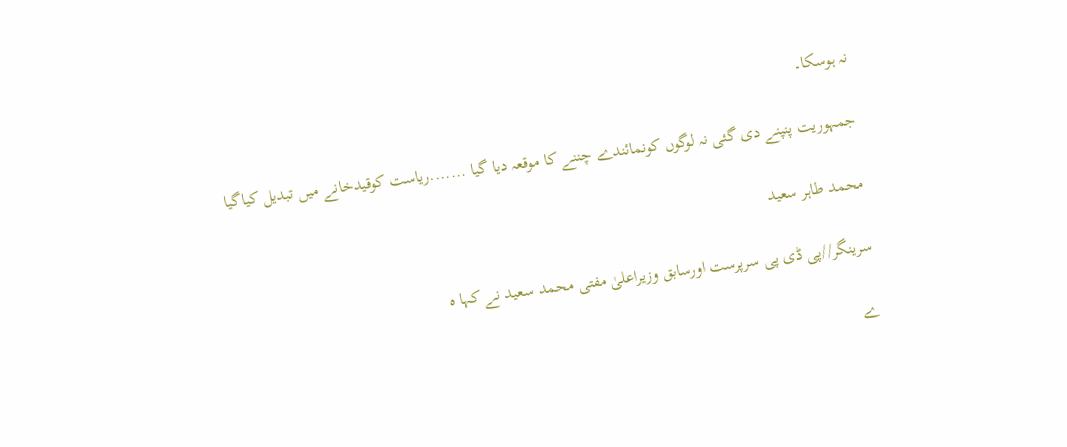نہ ہوسکا۔

جمہوریت پنپنے دی گئی نہ لوگوں کونمائندے چننے کا موقعہ دیا گیا .......ریاست کوقیدخانے میں تبدیل کیاگیا

محمد طاہر سعید

سرینگر//پی ڈی پی سرپرست اورسابق وزیراعلیٰ مفتی محمد سعید نے کہا ہ

ے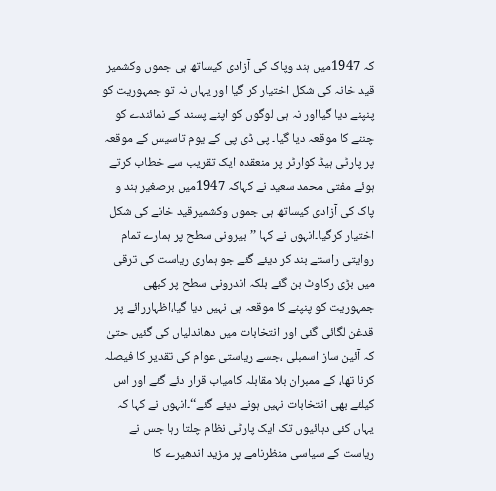کہ 1947میں ہند وپاک کی آزادی کیساتھ ہی جموں وکشمیر قید خانہ کی شکل اختیار کر گیا اور یہاں نہ تو جمہوریت کو پنپنے دیا گیااور نہ ہی لوگوں کو اپنے پسند کے نمائندے کو چننے کا موقعہ دیا گیا۔ پی ڈی پی کے یوم تاسیس کے موقعہ پر پارٹی ہیڈ کوارٹر پر منعقدہ ایک تقریب سے خطاب کرتے ہوئے مفتی محمد سعید نے کہاکہ 1947میں برصغیر ہند و پاک کی آزادی کیساتھ ہی جموں وکشمیرقید خانے کی شکل اختیار کرگیا۔انہوں نے کہا ’’بیرونی سطح پر ہمارے تمام روایتی راستے بند کر دیئے گئے جو ہماری ریاست کی ترقی میں بڑی رکاوٹ بن گئے بلکہ اندرونی سطح پر کبھی جمہوریت کو پنپنے کا موقعہ ہی نہیں دیا گیا،اظہاررائے پر قدغن لگائی گئی اور انتخابات میں دھاندلیاں کی گئیں حتیٰ کہ آئین ساز اسمبلی ،جسے ریاستی عوام کی تقدیر کا فیصلہ کرنا تھا، کے ممبران بلا مقابلہ کامیاب قرار دئے گئے اور اس کیلئے بھی انتخابات نہیں ہونے دیئے گئے‘‘۔انہوں نے کہا کہ یہاں کئی دہائیوں تک ایک پارٹی نظام چلتا رہا جس نے ریاست کے سیاسی منظرنامے پر مزید اندھیرے کا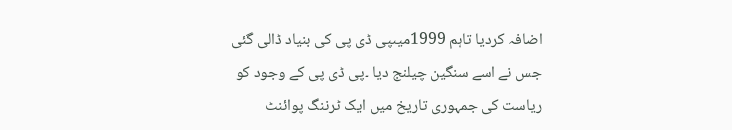اضافہ کردیا تاہم 1999میںپی ڈی پی کی بنیاد ڈالی گئی جس نے اسے سنگین چیلنج دیا ۔پی ڈی پی کے وجود کو ریاست کی جمہوری تاریخ میں ایک ٹرننگ پوائنٹ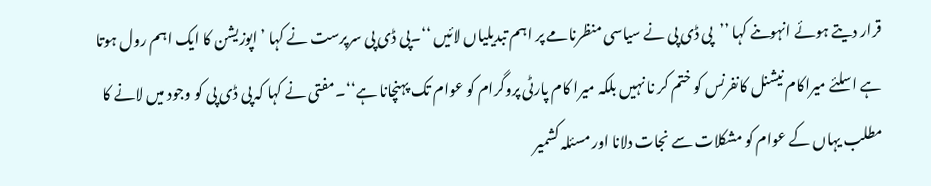قرار دیتے ہوئے انہوںنے کہا ’’پی ڈی پی نے سیاسی منظرنامے پر اہم تبدیلیاں لائیں ‘‘۔پی ڈی پی سرپرست نے کہا ’ اپوزیشن کا ایک اہم رول ہوتا ہے اسلئے میراکام نیشنل کانفرنس کو ختم کر نا نہیں بلکہ میرا کام پارٹی پروگرام کو عوام تک پہنچانا ہے‘‘۔مفتی نے کہا کہ پی ڈی پی کو وجود میں لانے کا مطلب یہاں کے عوام کو مشکلات سے نجات دلانا اور مسئلہ کشمیر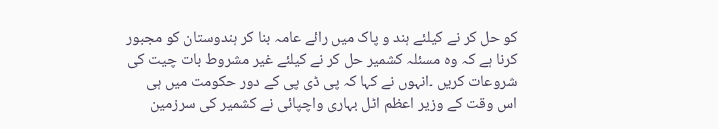کو حل کر نے کیلئے ہند و پاک میں رائے عامہ بنا کر ہندوستان کو مجبور کرنا ہے کہ وہ مسئلہ کشمیر حل کر نے کیلئے غیر مشروط بات چیت کی شروعات کریں ۔انہوں نے کہا کہ پی ڈی پی کے دور حکومت میں ہی اس وقت کے وزیر اعظم اٹل بہاری واچپائی نے کشمیر کی سرزمین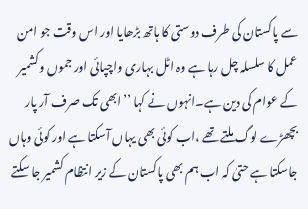سے پاکستان کی طرف دوستی کا ہاتھ بڑھایا اور اس وقت جو امن عمل کا سلسلہ چل رہا ہے وہ اٹل بہاری واچپائی اور جموں وکشمیر کے عوام کی دین ہے۔انہوں نے کہا ’’ابھی تک صرف آر پار بچھڑے لوگ ملتے تھے ،اب کوئی بھی یہاں آسکتا ہے اور کوئی وہاں جاسکتا ہے حتیٰ کہ اب ہم بھی پاکستان کے زیر انتظام کشمیر جا سکتے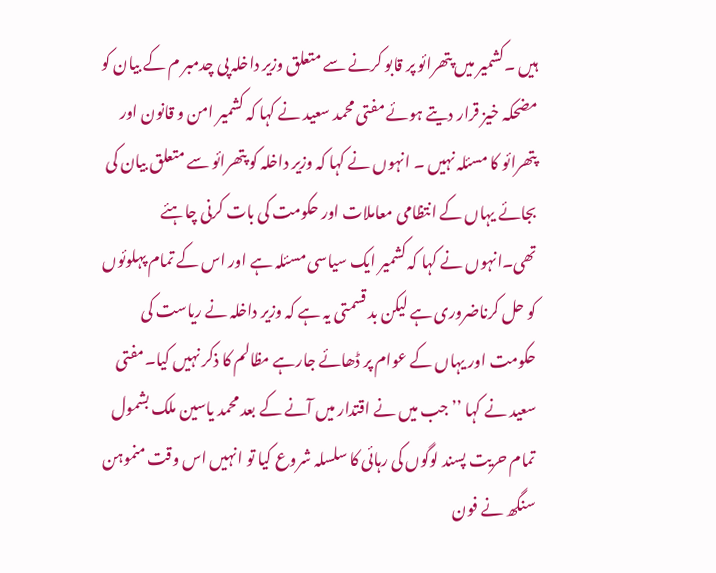ہیں ۔کشمیر میں پتھرائو پر قابو کرنے سے متعلق وزیر داخلہ پی چدمبر م کے بیان کو مضحکہ خیز قرار دیتے ہوئے مفتی محمد سعید نے کہا کہ کشمیر امن و قانون اور پتھرائو کا مسئلہ نہیں ۔ انہوں نے کہا کہ وزیر داخلہ کو پتھرائو سے متعلق بیان کی بجائے یہاں کے انتظامی معاملات اور حکومت کی بات کرنی چاہئے تھی۔انہوں نے کہا کہ کشمیر ایک سیاسی مسئلہ ہے اور اس کے تمام پہلوئوں کو حل کرناضروری ہے لیکن بد قسمتی یہ ہے کہ وزیر داخلہ نے ریاست کی حکومت اور یہاں کے عوام پر ڈھائے جارہے مظالم کا ذکر نہیں کیا۔مفتی سعید نے کہا ’’ جب میں نے اقتدار میں آنے کے بعد محمد یاسین ملک بشمول تمام حریت پسند لوگوں کی رہائی کا سلسلہ شروع کیا تو انہیں اس وقت منموہن سنگھ نے فون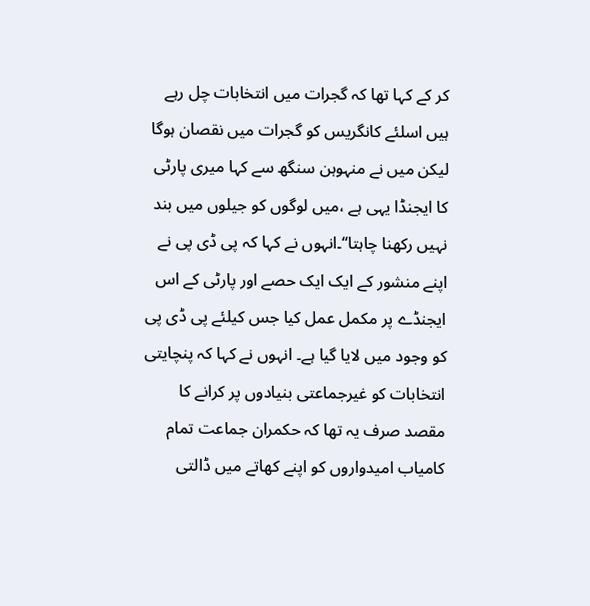کر کے کہا تھا کہ گجرات میں انتخابات چل رہے ہیں اسلئے کانگریس کو گجرات میں نقصان ہوگا لیکن میں نے منہوہن سنگھ سے کہا میری پارٹی کا ایجنڈا یہی ہے ،میں لوگوں کو جیلوں میں بند نہیں رکھنا چاہتا‘‘۔انہوں نے کہا کہ پی ڈی پی نے اپنے منشور کے ایک ایک حصے اور پارٹی کے اس ایجنڈے پر مکمل عمل کیا جس کیلئے پی ڈی پی کو وجود میں لایا گیا ہے۔ انہوں نے کہا کہ پنچایتی انتخابات کو غیرجماعتی بنیادوں پر کرانے کا مقصد صرف یہ تھا کہ حکمران جماعت تمام کامیاب امیدواروں کو اپنے کھاتے میں ڈالتی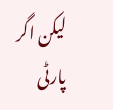لیکن اگر پارٹی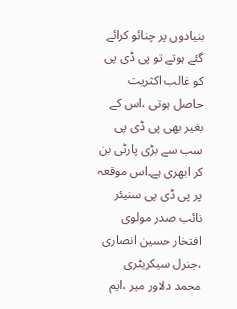بنیادوں پر چنائو کرائے گئے ہوتے تو پی ڈی پی کو غالب اکثریت حاصل ہوتی ،اس کے بغیر بھی پی ڈی پی سب سے بڑی پارٹی بن کر ابھری ہے۔اس موقعہ پر پی ڈی پی سنیئر نائب صدر مولوی افتخار حسین انصاری ،جنرل سیکریٹری محمد دلاور میر ،ایم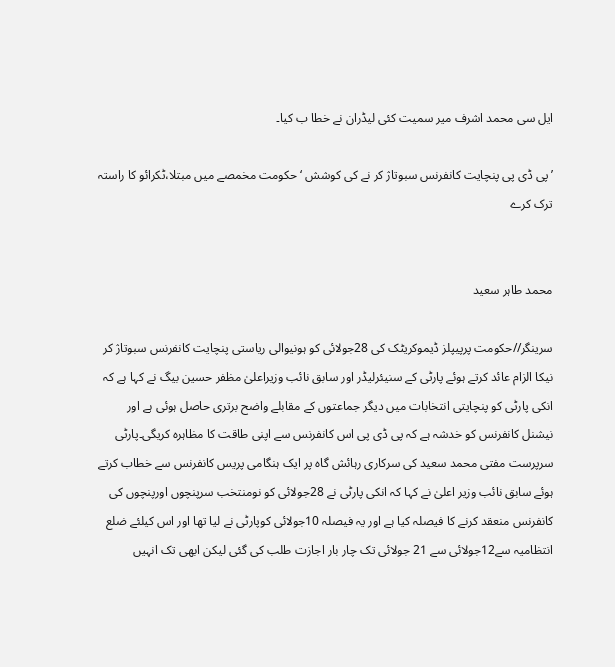ایل سی محمد اشرف میر سمیت کئی لیڈران نے خطا ب کیا۔

’ پی ڈی پی پنچایت کانفرنس سبوتاژ کر نے کی کوشش ‘ حکومت مخمصے میں مبتلا،ٹکرائو کا راستہ ترک کرے


محمد طاہر سعید

سرینگر//حکومت پرپیپلز ڈیموکریٹک کی 28جولائی کو ہونیوالی ریاستی پنچایت کانفرنس سبوتاژ کر نیکا الزام عائد کرتے ہوئے پارٹی کے سنیئرلیڈر اور سابق نائب وزیراعلیٰ مظفر حسین بیگ نے کہا ہے کہ انکی پارٹی کو پنچایتی انتخابات میں دیگر جماعتوں کے مقابلے واضح برتری حاصل ہوئی ہے اور نیشنل کانفرنس کو خدشہ ہے کہ پی ڈی پی اس کانفرنس سے اپنی طاقت کا مظاہرہ کریگی۔پارٹی سرپرست مفتی محمد سعید کی سرکاری رہائش گاہ پر ایک ہنگامی پریس کانفرنس سے خطاب کرتے ہوئے سابق نائب وزیر اعلیٰ نے کہا کہ انکی پارٹی نے 28جولائی کو نومنتخب سرپنچوں اورپنچوں کی کانفرنس منعقد کرنے کا فیصلہ کیا ہے اور یہ فیصلہ 10جولائی کوپارٹی نے لیا تھا اور اس کیلئے ضلع انتظامیہ سے12جولائی سے 21 جولائی تک چار بار اجازت طلب کی گئی لیکن ابھی تک انہیں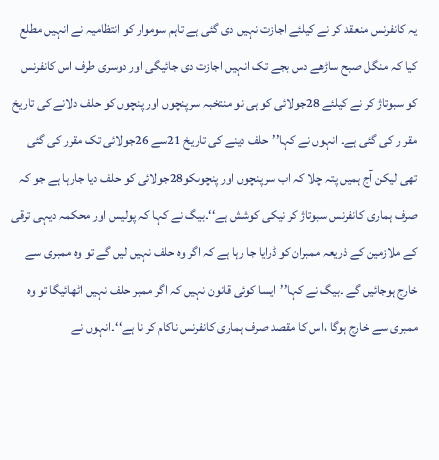یہ کانفرنس منعقد کر نے کیلئے اجازت نہیں دی گئی ہے تاہم سوموار کو انتظامیہ نے انہیں مطلع کیا کہ منگل صبح ساڑھے دس بجے تک انہیں اجازت دی جائیگی اور دوسری طرف اس کانفرنس کو سبوتاژ کر نے کیلئے 28جولائی کو ہی نو منتخبہ سرپنچوں اور پنچوں کو حلف دلانے کی تاریخ مقر ر کی گئی ہے۔ انہوں نے کہا’’حلف دینے کی تاریخ 21سے 26جولائی تک مقرر کی گئی تھی لیکن آج ہمیں پتہ چلا کہ اب سرپنچوں اور پنچوںکو28جولائی کو حلف دیا جارہا ہے جو کہ صرف ہماری کانفرنس سبوتاژ کر نیکی کوشش ہے‘‘۔بیگ نے کہا کہ پولیس اور محکمہ دیہی ترقی کے ملازمین کے ذریعہ ممبران کو ڈرایا جا رہا ہے کہ اگر وہ حلف نہیں لیں گے تو وہ ممبری سے خارج ہوجائیں گے ۔بیگ نے کہا’’ایسا کوئی قانون نہیں کہ اگر ممبر حلف نہیں اٹھائیگا تو وہ ممبری سے خارج ہوگا ،اس کا مقصد صرف ہماری کانفرنس ناکام کر نا ہے‘‘۔انہوں نے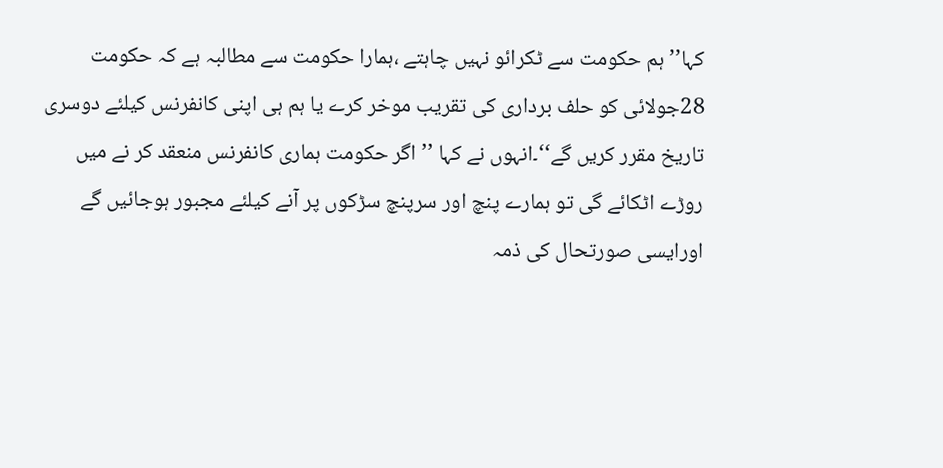کہا’’ہم حکومت سے ٹکرائو نہیں چاہتے ،ہمارا حکومت سے مطالبہ ہے کہ حکومت 28جولائی کو حلف برداری کی تقریب موخر کرے یا ہم ہی اپنی کانفرنس کیلئے دوسری تاریخ مقرر کریں گے‘‘۔انہوں نے کہا ’’اگر حکومت ہماری کانفرنس منعقد کر نے میں روڑے اٹکائے گی تو ہمارے پنچ اور سرپنچ سڑکوں پر آنے کیلئے مجبور ہوجائیں گے اورایسی صورتحال کی ذمہ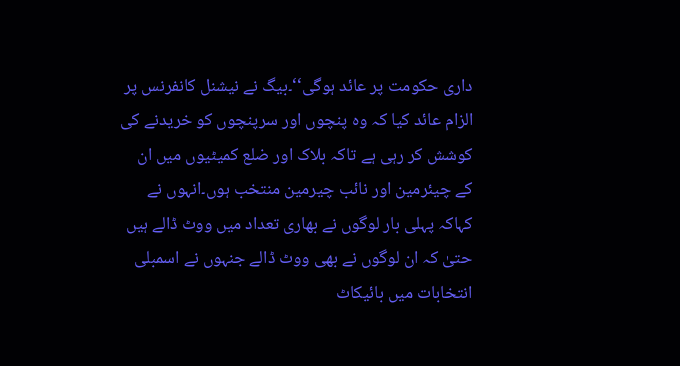داری حکومت پر عائد ہوگی‘‘۔بیگ نے نیشنل کانفرنس پر الزام عائد کیا کہ وہ پنچوں اور سرپنچوں کو خریدنے کی کوشش کر رہی ہے تاکہ بلاک اور ضلع کمیٹیوں میں ان کے چیئرمین اور نائب چیرمین منتخب ہوں۔انہوں نے کہاکہ پہلی بار لوگوں نے بھاری تعداد میں ووٹ ڈالے ہیں حتیٰ کہ ان لوگوں نے بھی ووٹ ڈالے جنہوں نے اسمبلی انتخابات میں بائیکاٹ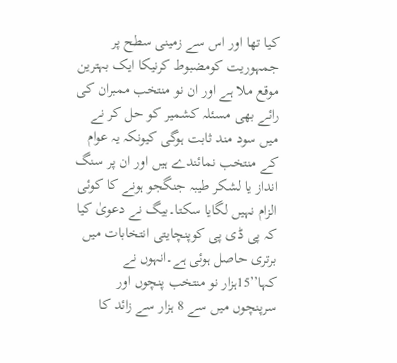کیا تھا اور اس سے زمینی سطح پر جمہوریت کومضبوط کرنیکا ایک بہترین موقع ملا ہے اور ان نو منتخب ممبران کی رائے بھی مسئلہ کشمیر کو حل کر نے میں سود مند ثابت ہوگی کیونکہ یہ عوام کے منتخب نمائندے ہیں اور ان پر سنگ انداز یا لشکر طیبہ جنگجو ہونے کا کوئی الزام نہیں لگایا سکتا۔بیگ نے دعویٰ کیا کہ پی ڈی پی کوپنچایتی انتخابات میں برتری حاصل ہوئی ہے۔انہوں نے کہا’’15ہزار نو منتخب پنچوں اور سرپنچوں میں سے 8 ہزار سے زائد کا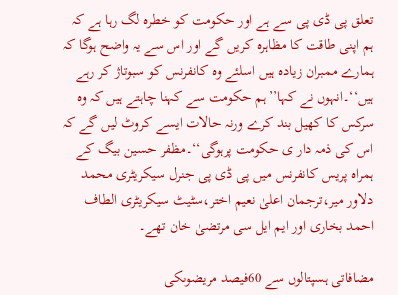تعلق پی ڈی پی سے ہے اور حکومت کو خطرہ لگ رہا ہے کہ ہم اپنی طاقت کا مظاہرہ کریں گے اور اس سے یہ واضح ہوگا کہ ہمارے ممبران زیادہ ہیں اسلئے وہ کانفرنس کو سبوتاژ کر رہے ہیں‘‘۔انہوں نے کہا’’ہم حکومت سے کہنا چاہتے ہیں کہ وہ سرکس کا کھیل بند کرے ورنہ حالات ایسے کروٹ لیں گے کہ اس کی ذمہ دار ی حکومت پرہوگی‘‘۔مظفر حسین بیگ کے ہمراہ پریس کانفرنس میں پی ڈی پی جنرل سیکریٹری محمد دلاور میر،ترجمان اعلیٰ نعیم اختر،سٹیٹ سیکریٹری الطاف احمد بخاری اور ایم ایل سی مرتضیٰ خان تھے۔

مضافاتی ہسپتالوں سے 60فیصد مریضوںکی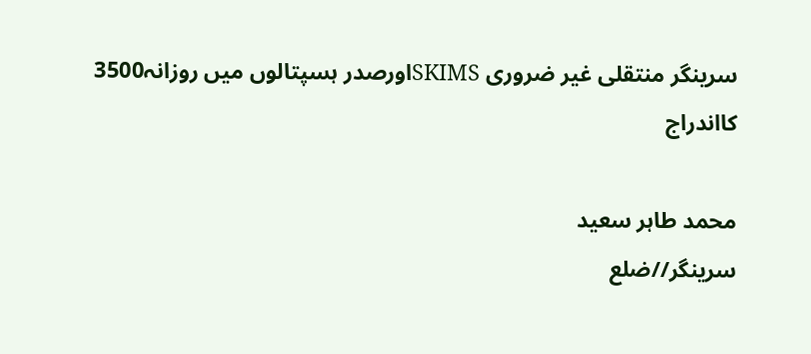سرینگر منتقلی غیر ضروری SKIMSاورصدر ہسپتالوں میں روزانہ3500 کااندراج

محمد طاہر سعید
سرینگر//ضلع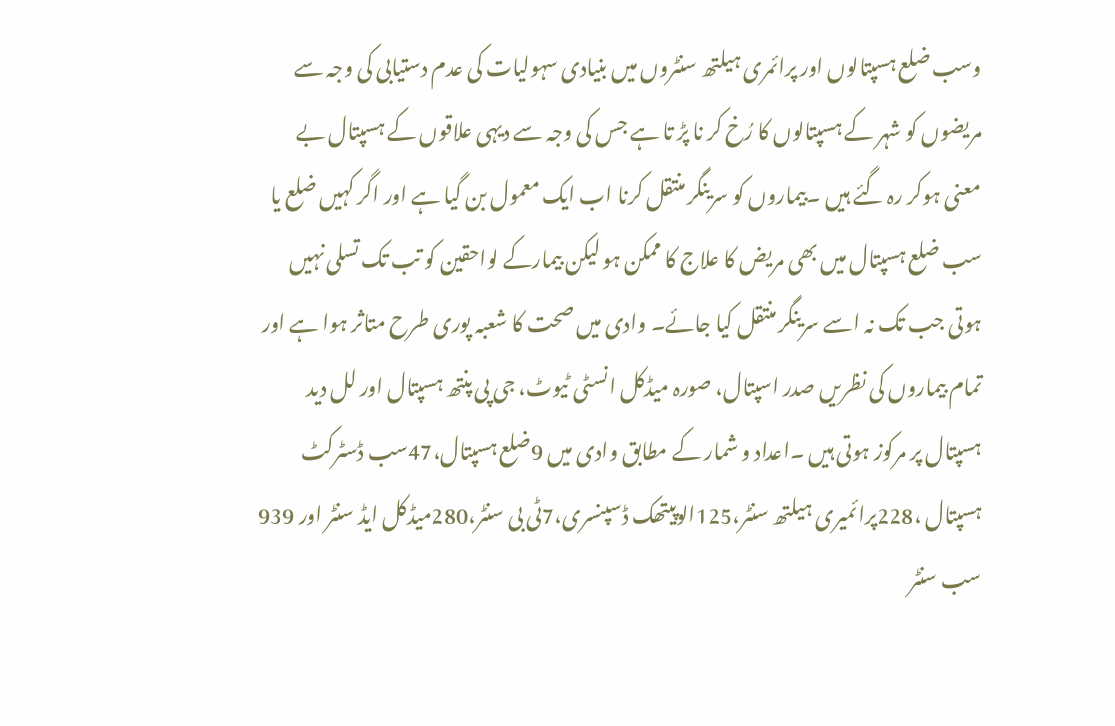وسب ضلع ہسپتالوں اور پرائمری ہیلتھ سنٹروں میں بنیادی سہولیات کی عدم دستیابی کی وجہ سے مریضوں کو شہر کے ہسپتالوں کا رُخ کر نا پڑ تا ہے جس کی وجہ سے دیہی علاقوں کے ہسپتال بے معنی ہوکر رہ گئے ہیں ۔بیماروں کو سرینگر منتقل کرنا اب ایک معمول بن گیا ہے اور اگر کہیں ضلع یا سب ضلع ہسپتال میں بھی مریض کا علاج کا ممکن ہو لیکن بیمارکے لواحقین کو تب تک تسلی نہیں ہوتی جب تک نہ اسے سرینگر منتقل کیا جائے۔ وادی میں صحت کا شعبہ پوری طرح متاثر ہوا ہے اور تمام بیماروں کی نظریں صدر اسپتال، صورہ میڈکل انسٹی ٹیوٹ، جی پی پنتھ ہسپتال اور لل دید ہسپتال پر مرکوز ہوتی ہیں ۔اعداد و شمار کے مطابق وادی میں 9ضلع ہسپتال،47سب ڈسٹرکٹ ہسپتال ،228پرائمیری ہیلتھ سنٹر،125الوپیتھک ڈسپنسری،7ٹی بی سنٹر،280میڈکل ایڈ سنٹر اور 939 سب سنٹر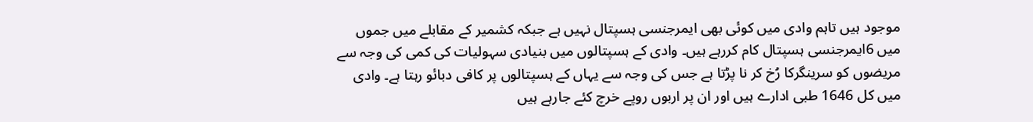موجود ہیں تاہم وادی میں کوئی بھی ایمرجنسی ہسپتال نہیں ہے جبکہ کشمیر کے مقابلے میں جموں میں 6ایمرجنسی ہسپتال کام کررہے ہیں۔ وادی کے ہسپتالوں میں بنیادی سہولیات کی کمی کی وجہ سے مریضوں کو سرینگرکا رُخ کر نا پڑتا ہے جس کی وجہ سے یہاں کے ہسپتالوں پر کافی دبائو رہتا ہے۔ وادی میں کل 1646 طبی ادارے ہیں اور ان پر اربوں روپے خرچ کئے جارہے ہیں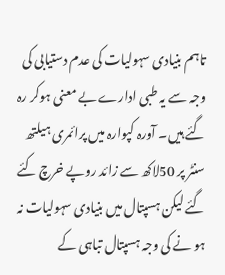تاہم بنیادی سہولیات کی عدم دستیابی کی وجہ سے یہ طبی ادارے بے معنی ہوکر رہ گئے ہیں۔ آورہ کپوارہ میں پرائمری ہیلتھ سنٹر پر 50لاکھ سے زائد روپے خرچ کئے گئے لیکن ہسپتال میں بنیادی سہولیات نہ ہو نے کی وجہ ہسپتال تباہی کے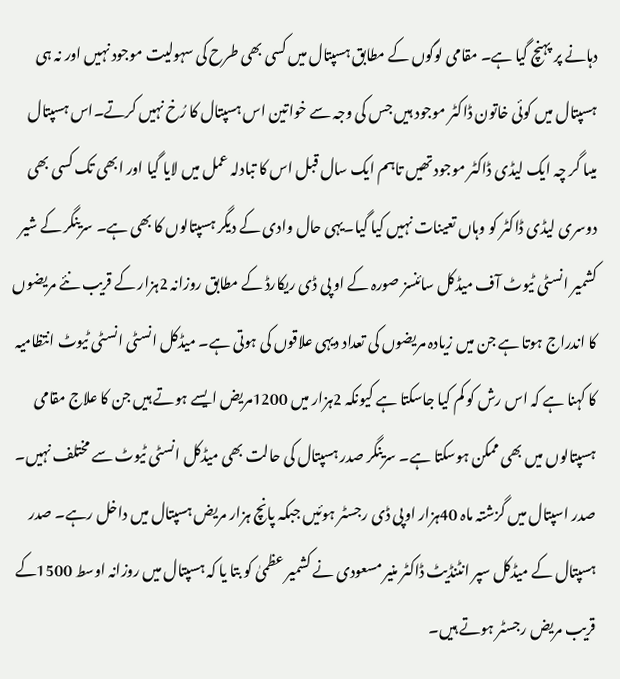دہانے پر پہنچ گیا ہے۔ مقامی لوگوں کے مطابق ہسپتال میں کسی بھی طرح کی سہولیت موجود نہیں اور نہ ہی ہسپتال میں کوئی خاتون ڈاکٹر موجود ہیں جس کی وجہ سے خواتین اس ہسپتال کا رُخ نہیں کرتے۔اس ہسپتال میںا گر چہ ایک لیڈی ڈاکٹر موجود تھیں تاہم ایک سال قبل اس کا تبادلہ عمل میں لایا گیا اور ابھی تک کسی بھی دوسری لیڈی ڈاکٹر کو وہاں تعینات نہیں کیا گیا۔یہی حال وادی کے دیگر ہسپتالوں کا بھی ہے۔ سرینگر کے شیر کشمیر انسٹی ٹیوٹ آف میڈکل سائنسز صورہ کے او پی ڈی ریکارڈ کے مطابق روزانہ 2ہزار کے قریب نئے مریضوں کا اندراج ہوتا ہے جن میں زیادہ مریضوں کی تعداد دیہی علاقوں کی ہوتی ہے۔ میڈکل انسٹی انسٹی ٹیوٹ انتظامیہ کا کہنا ہے کہ اس رش کو کم کیا جاسکتا ہے کیونکہ 2ہزار میں 1200مریض ایسے ہوتے ہیں جن کا علاج مقامی ہسپتالوں میں بھی ممکن ہوسکتا ہے۔ سرینگر صدر ہسپتال کی حالت بھی میڈکل انسٹی ٹیوٹ سے مختلف نہیں۔ صدر اسپتال میں گزشتہ ماہ 40ہزار اوپی ڈی رجسٹر ہوئیں جبکہ پانچ ہزار مریض ہسپتال میں داخل رہے۔ صدر ہسپتال کے میڈکل سپر انٹنڈیٹ ڈاکٹر منیر مسعودی نے کشمیر عظمیٰ کو بتا یا کہ ہسپتال میں روزانہ اوسط 1500کے قریب مریض رجسٹر ہوتے ہیں۔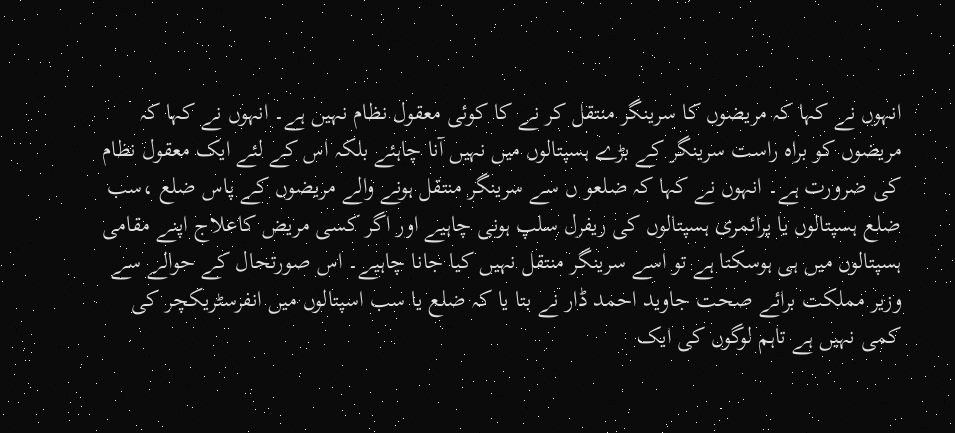انہوں نے کہا کہ مریضوں کا سرینگر منتقل کر نے کا کوئی معقول نظام نہیں ہے۔ انہوں نے کہا کہ مریضوں کو براہ راست سرینگر کے بڑے ہسپتالوں میں نہیں آنا چاہئے بلکہ اس کے لئے ایک معقول نظام کی ضرورت ہے۔ انہوں نے کہا کہ ضلعو ں سے سرینگر منتقل ہونے والے مریضوں کے پاس ضلع ،سب ضلع ہسپتالوں یا پرائمری ہسپتالوں کی ریفرل سلپ ہونی چاہیے اور اگر کسی مریض کاعلاج اپنے مقامی ہسپتالوں میں ہی ہوسکتا ہے تو اسے سرینگر منتقل نہیں کیا جانا چاہیے۔ اس صورتحال کے حوالے سے وزیر مملکت برائے صحت جاوید احمد ڈار نے بتا یا کہ ضلع یا سب اسپتالوں میں انفرسٹریکچر کی کمی نہیں ہے تاہم لوگوں کی ایک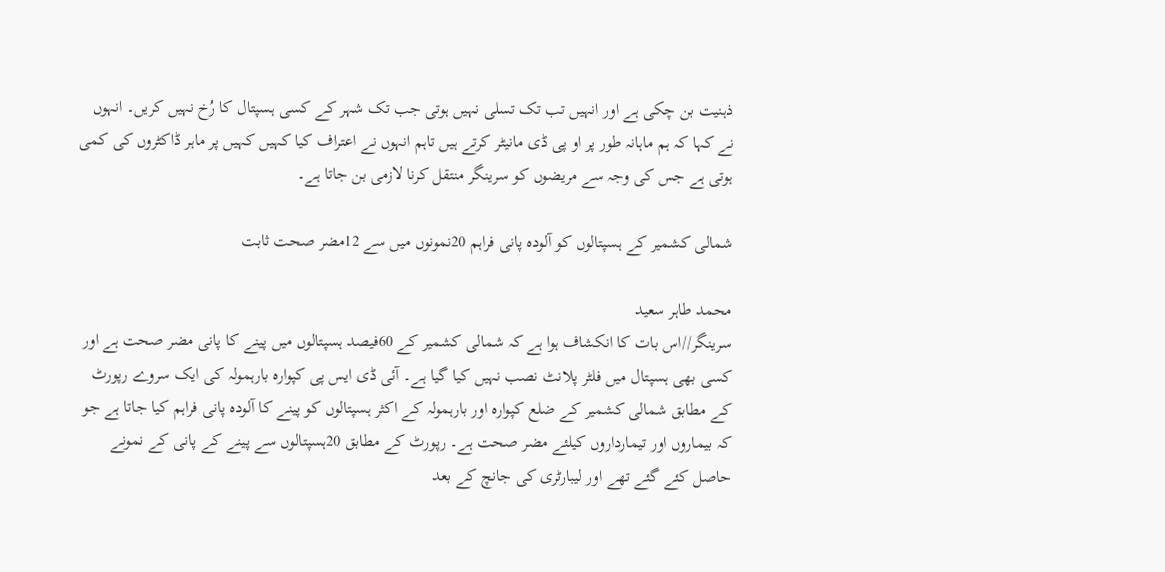ذہنیت بن چکی ہے اور انہیں تب تک تسلی نہیں ہوتی جب تک شہر کے کسی ہسپتال کا رُخ نہیں کریں۔ انہوں نے کہا کہ ہم ماہانہ طور پر او پی ڈی مانیٹر کرتے ہیں تاہم انہوں نے اعتراف کیا کہیں کہیں پر ماہر ڈاکٹروں کی کمی ہوتی ہے جس کی وجہ سے مریضوں کو سرینگر منتقل کرنا لازمی بن جاتا ہے۔

شمالی کشمیر کے ہسپتالوں کو آلودہ پانی فراہم 20نمونوں میں سے 12مضر صحت ثابت

محمد طاہر سعید
سرینگر//اس بات کا انکشاف ہوا ہے کہ شمالی کشمیر کے 60فیصد ہسپتالوں میں پینے کا پانی مضر صحت ہے اور کسی بھی ہسپتال میں فلٹر پلانٹ نصب نہیں کیا گیا ہے۔ آئی ڈی ایس پی کپوارہ بارہمولہ کی ایک سروے رپورٹ کے مطابق شمالی کشمیر کے ضلع کپوارہ اور بارہمولہ کے اکثر ہسپتالوں کو پینے کا آلودہ پانی فراہم کیا جاتا ہے جو کہ بیماروں اور تیمارداروں کیلئے مضر صحت ہے۔ رپورٹ کے مطابق 20ہسپتالوں سے پینے کے پانی کے نمونے حاصل کئے گئے تھے اور لیبارٹری کی جانچ کے بعد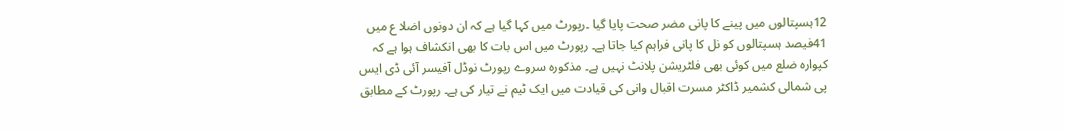12ہسپتالوں میں پینے کا پانی مضر صحت پایا گیا ۔رپورٹ میں کہا گیا ہے کہ ان دونوں اضلا ع میں 41فیصد ہسپتالوں کو نل کا پانی فراہم کیا جاتا ہے۔ رپورٹ میں اس بات کا بھی انکشاف ہوا ہے کہ کپوارہ ضلع میں کوئی بھی فلٹریشن پلانٹ نہیں ہے۔ مذکورہ سروے رپورٹ نوڈل آفیسر آئی ڈی ایس پی شمالی کشمیر ڈاکٹر مسرت اقبال وانی کی قیادت میں ایک ٹیم نے تیار کی ہے۔ رپورٹ کے مطابق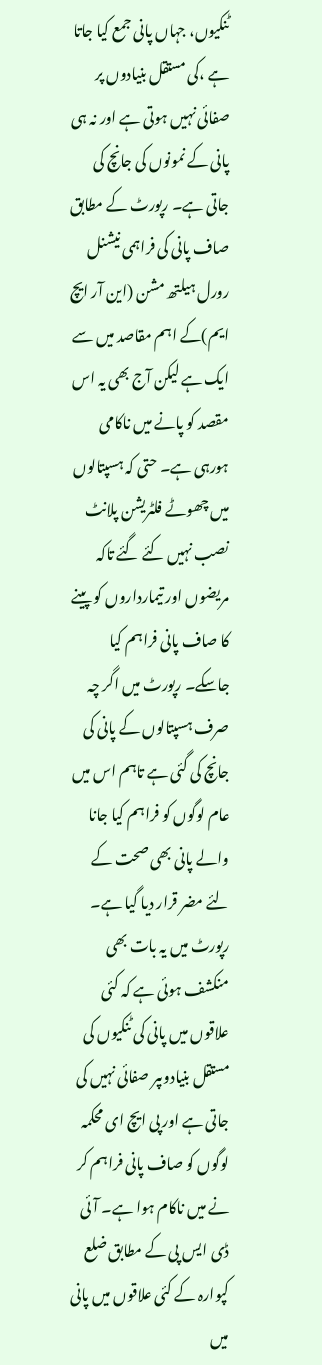ٹنکیوں، جہاں پانی جمع کیا جاتا ہے ،کی مستقل بنیادوں پر صفائی نہیں ہوتی ہے اور نہ ہی پانی کے نمونوں کی جانچ کی جاتی ہے۔ رپورٹ کے مطابق صاف پانی کی فراہمی نیشنل رورل ہیلتھ مشن (این آر ایچ ایم)کے اہم مقاصد میں سے ایک ہے لیکن آج بھی یہ اس مقصد کو پانے میں ناکامی ہورہی ہے۔ حتی کہ ہسپتالوں میں چھوٹے فلٹریشن پلانٹ نصب نہیں کئے گئے تاکہ مریضوں اور تیمارداروں کو پینے کا صاف پانی فراہم کیا جاسکے۔ رپورٹ میں اگر چہ صرف ہسپتالوں کے پانی کی جانچ کی گئی ہے تاہم اس میں عام لوگوں کو فراہم کیا جانا والے پانی بھی صحت کے لئے مضر قرار دیا گیا ہے۔ رپورٹ میں یہ بات بھی منکشف ہوئی ہے کہ کئی علاقوں میں پانی کی ٹنکیوں کی مستقل بنیادوںپر صفائی نہیں کی جاتی ہے اور پی ایچ ای محکمہ لوگوں کو صاف پانی فراہم کر نے میں ناکام ہوا ہے۔ آئی ڈی ایس پی کے مطابق ضلع کپوارہ کے کئی علاقوں میں پانی میں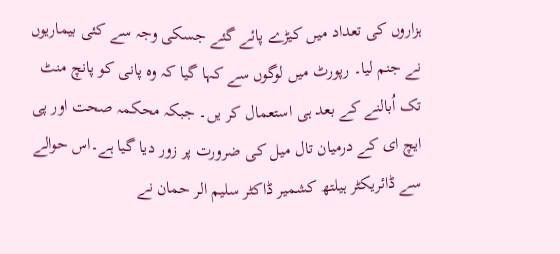ہزاروں کی تعداد میں کیڑے پائے گئے جسکی وجہ سے کئی بیماریوں نے جنم لیا۔ رپورٹ میں لوگوں سے کہا گیا کہ وہ پانی کو پانچ منٹ تک اُبالنے کے بعد ہی استعمال کر یں۔ جبکہ محکمہ صحت اور پی ایچ ای کے درمیان تال میل کی ضرورت پر زور دیا گیا ہے۔اس حوالے سے ڈائریکٹر ہیلتھ کشمیر ڈاکٹر سلیم الر حمان نے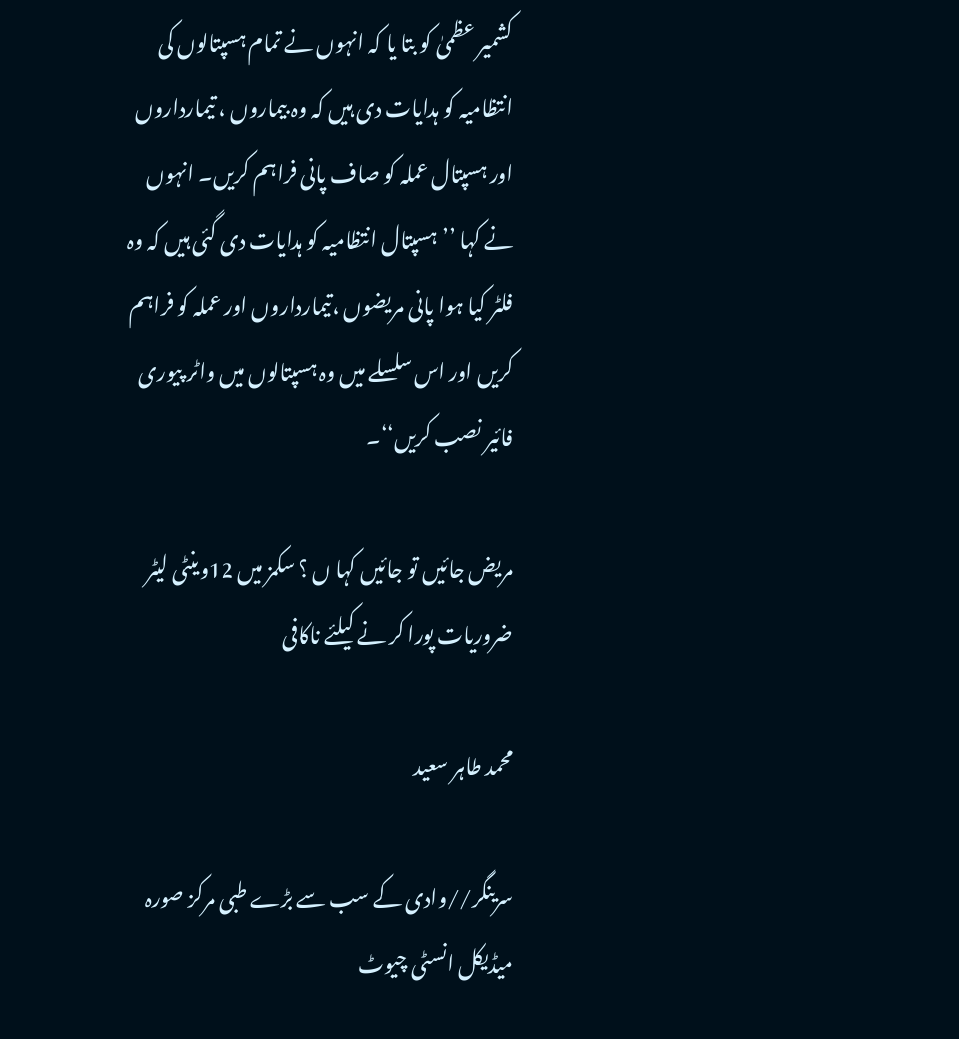کشمیر عظمیٰ کو بتا یا کہ انہوں نے تمام ہسپتالوں کی انتظامیہ کو ہدایات دی ہیں کہ وہ بیماروں ، تیمارداروں اور ہسپتال عملہ کو صاف پانی فراہم کریں۔ انہوں نے کہا ’’ہسپتال انتظامیہ کو ہدایات دی گئی ہیں کہ وہ فلٹر کیا ہوا پانی مریضوں ،تیمارداروں اور عملہ کو فراہم کریں اور اس سلسلے میں وہ ہسپتالوں میں واٹر پیوری فائیر نصب کریں‘‘۔

مریض جائیں تو جائیں کہا ں ؟ سکمز میں 12وینٹی لیٹر ضروریات پورا کر نے کیلئے ناکافی

محمد طاہر سعید

سرینگر//وادی کے سب سے بڑے طبی مرکز صورہ میڈیکل انسٹی چیوٹ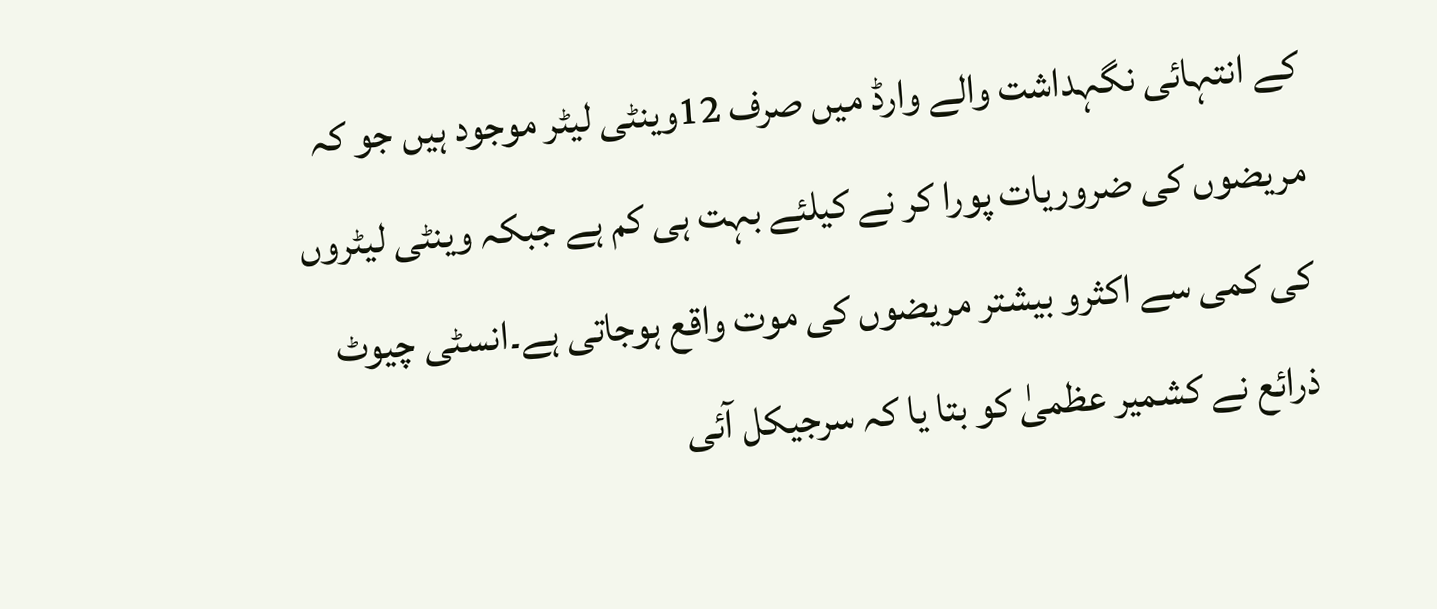کے انتہائی نگہداشت والے وارڈ میں صرف 12وینٹی لیٹر موجود ہیں جو کہ مریضوں کی ضروریات پورا کر نے کیلئے بہت ہی کم ہے جبکہ وینٹی لیٹروں کی کمی سے اکثرو بیشتر مریضوں کی موت واقع ہوجاتی ہے۔انسٹی چیوٹ ذرائع نے کشمیر عظمیٰ کو بتا یا کہ سرجیکل آئی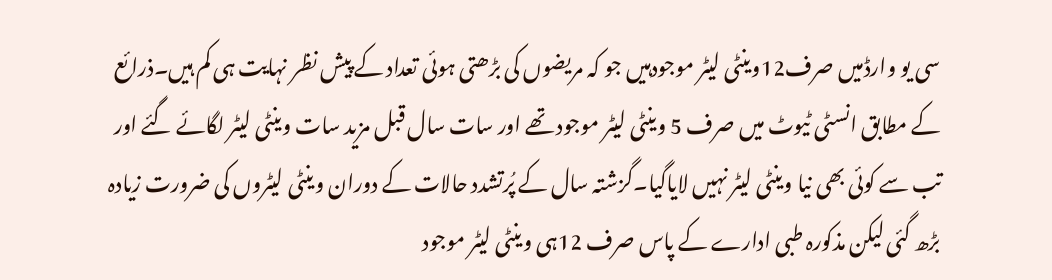سی یو وارڈمیں صرف12وینٹی لیٹر موجودہیں جو کہ مریضوں کی بڑھتی ہوئی تعداد کے پیش نظر نہایت ہی کم ہیں۔ذرائع کے مطابق انسٹی ٹیوٹ میں صرف 5 وینٹی لیٹر موجود تھے اور سات سال قبل مزید سات وینٹی لیٹر لگائے گئے اور تب سے کوئی بھی نیا وینٹی لیٹر نہیں لایاگیا۔گزشتہ سال کے پُرتشدد حالات کے دوران وینٹی لیٹروں کی ضرورت زیادہ بڑھ گئی لیکن مذکورہ طبی ادارے کے پاس صرف 12ہی وینٹی لیٹر موجود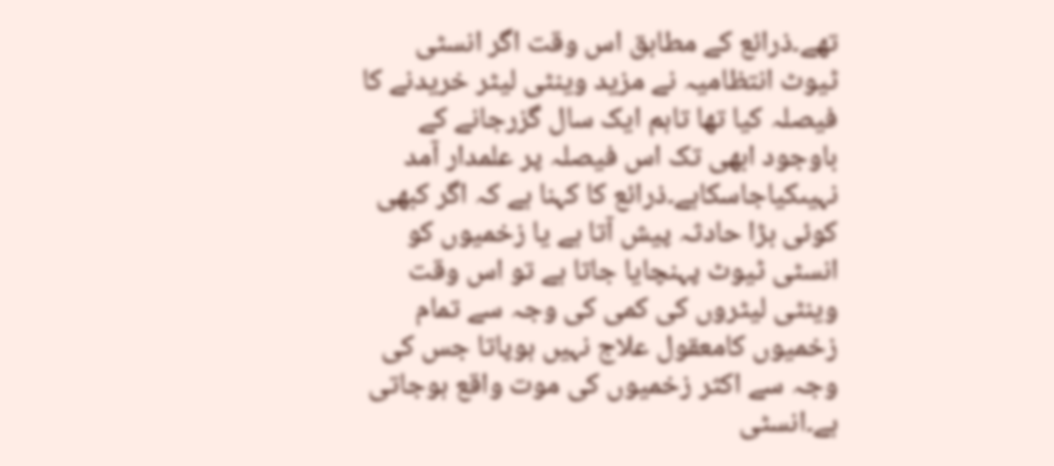تھے۔ذرائع کے مطابق اس وقت اگر انسٹی ٹیوٹ انتظامیہ نے مزید وینٹی لیٹر خریدنے کا فیصلہ کیا تھا تاہم ایک سال گزرجانے کے باوجود ابھی تک اس فیصلہ پر علمدار آمد نہیںکیاجاسکاہے۔ذرائع کا کہنا ہے کہ اگر کبھی کوئی بڑا حادثہ پیش آتا ہے یا زخمیوں کو انسٹی ٹیوٹ پہنچایا جاتا ہے تو اس وقت وینٹی لیٹروں کی کمی کی وجہ سے تمام زخمیوں کامعقول علاج نہیں ہوپاتا جس کی وجہ سے اکثر زخمیوں کی موت واقع ہوجاتی ہے۔انسٹی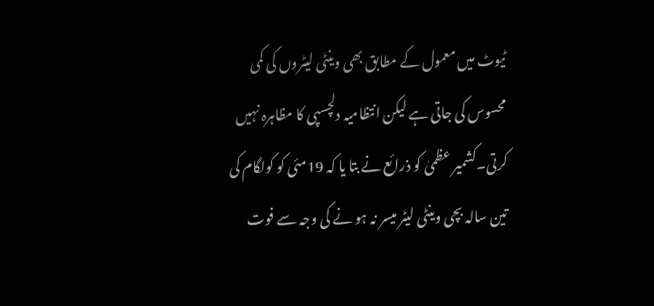ٹیوٹ میں معمول کے مطابق بھی وینٹی لیٹروں کی کمی محسوس کی جاتی ہے لیکن انتظامیہ دلچسپی کا مظاہرہ نہیں کرتی۔کشمیر عظمیٰ کو ذرائع نے بتا یا کہ 19مئی کو کولگام کی تین سالہ بچی وینٹی لیٹر میسر نہ ہو نے کی وجہ سے فوت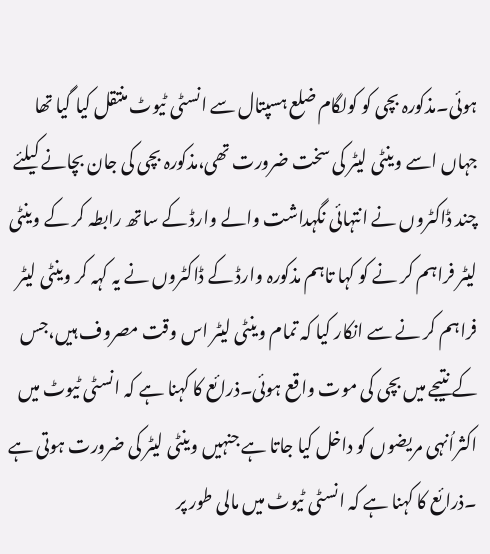ہوئی۔مذکورہ بچی کو کولگام ضلع ہسپتال سے انسٹی ٹیوٹ منتقل کیا گیا تھا جہاں اسے وینٹی لیٹر کی سخت ضرورت تھی،مذکورہ بچی کی جان بچانے کیلئے چند ڈاکٹروں نے انتہائی نگہداشت والے وارڈ کے ساتھ رابطہ کر کے وینٹی لیٹر فراہم کر نے کو کہا تاہم مذکورہ وارڈ کے ڈاکٹروں نے یہ کہہ کر وینٹی لیٹر فراہم کر نے سے انکار کیا کہ تمام وینٹی لیٹر اس وقت مصروف ہیں،جس کے نتیجے میں بچی کی موت واقع ہوئی۔ذرائع کا کہنا ہے کہ انسٹی ٹیوٹ میں اکثراُنہی مریضوں کو داخل کیا جاتا ہے جنہیں وینٹی لیٹر کی ضرورت ہوتی ہے ۔ذرائع کا کہنا ہے کہ انسٹی ٹیوٹ میں مالی طور پر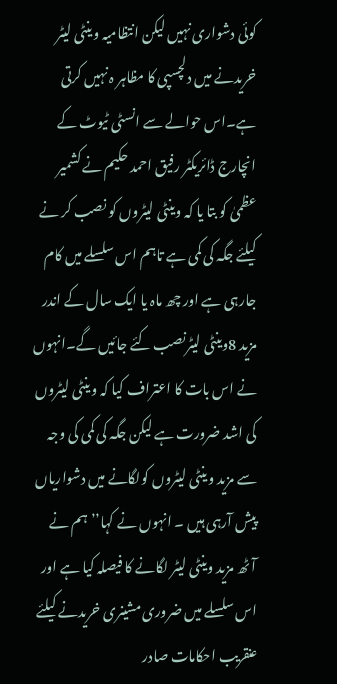کوئی دشواری نہیں لیکن انتظامیہ وینٹی لیٹر خریدنے میں دلچسپی کا مظاہر ہ نہیں کرتی ہے۔اس حوالے سے انسٹی ٹیوٹ کے انچارج ڈائریکٹر رفیق احمد حکیم نے کشمیر عظمیٰ کو بتا یا کہ وینٹی لیٹروں کو نصب کر نے کیلئے جگہ کی کمی ہے تاہم اس سلسلے میں کام جارہی ہے اور چھ ماہ یا ایک سال کے اندر مزید 8وینٹی لیٹرنصب کئے جائیں گے۔انہوں نے اس بات کا اعتراف کیا کہ وینٹی لیٹروں کی اشد ضرورت ہے لیکن جگہ کی کمی کی وجہ سے مزید وینٹی لیٹروں کولگانے میں دشواریاں پیش آرہی ہیں ۔ انہوں نے کہا’’ہم نے آٹھ مزید وینٹی لیٹر لگانے کا فیصلہ کیا ہے اور اس سلسلے میں ضروری مشینری خریدنے کیلئے عنقریب احکامات صادر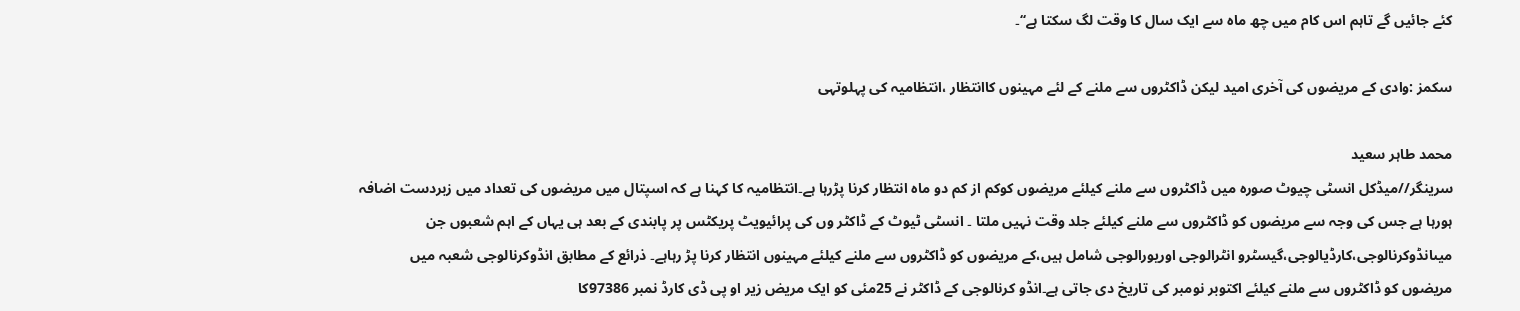کئے جائیں گے تاہم اس کام میں چھ ماہ سے ایک سال کا وقت لگ سکتا ہے‘‘۔

سکمز :وادی کے مریضوں کی آخری امید لیکن ڈاکٹروں سے ملنے کے لئے مہینوں کاانتظار ،انتظامیہ کی پہلوتہی

محمد طاہر سعید
سرینگر//میڈکل انسٹی چیوٹ صورہ میں ڈاکٹروں سے ملنے کیلئے مریضوں کوکم از کم دو ماہ انتظار کرنا پڑرہا ہے۔انتظامیہ کا کہنا ہے کہ اسپتال میں مریضوں کی تعداد میں زبردست اضافہ ہورہا ہے جس کی وجہ سے مریضوں کو ڈاکٹروں سے ملنے کیلئے جلد وقت نہیں ملتا ۔ انسٹی ٹیوٹ کے ڈاکٹر وں کی پرائیویٹ پریکٹس پر پابندی کے بعد ہی یہاں کے اہم شعبوں جن میںانڈوکرنالوجی،کارڈیالوجی،گیسٹرو انٹرالوجی اوریورالوجی شامل ہیں،کے مریضوں کو ڈاکٹروں سے ملنے کیلئے مہینوں انتظار کرنا پڑ رہاہے۔ ذرائع کے مطابق انڈوکرنالوجی شعبہ میں مریضوں کو ڈاکٹروں سے ملنے کیلئے اکتوبر نومبر کی تاریخ دی جاتی ہے۔انڈو کرنالوجی کے ڈاکٹر نے 25مئی کو ایک مریض زیر او پی ڈی کارڈ نمبر 97386کا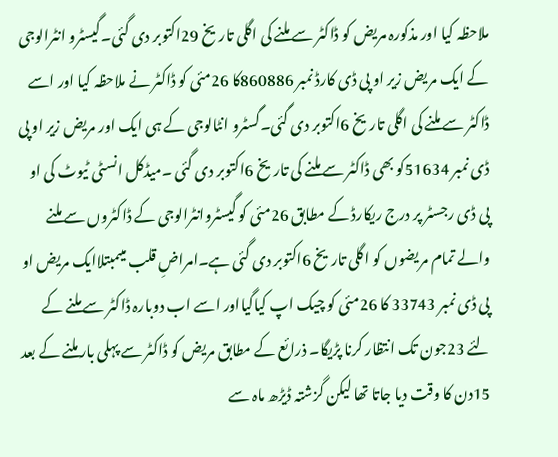ملاحظہ کیا اور مذکورہ مریض کو ڈاکٹر سے ملنے کی اگلی تاریخ 29اکتوبر دی گئی۔گیسٹرو انٹرالوجی کے ایک مریض زیر او پی ڈی کارڈ نمبر 860886کا 26مئی کو ڈاکٹر نے ملاحظہ کیا اور اسے ڈاکٹر سے ملنے کی اگلی تاریخ 6اکتوبر دی گئی۔گسٹرو انٹالوجی کے ہی ایک اور مریض زیر او پی ڈی نمبر 51634کو بھی ڈاکٹر سے ملنے کی تاریخ 6اکتوبر دی گئی ۔میڈکل انسٹی ٹیوٹ کی او پی ڈی رجسٹر پر درج ریکارڈ کے مطابق 26مئی کو گیسٹروانٹرالوجی کے ڈاکٹروں سے ملنے والے تمام مریضوں کو اگلی تاریخ 6اکتوبر دی گئی ہے۔امراضِ قلب میںمبتلاایک مریض او پی ڈی نمبر 33743 کا 26مئی کو چیک اپ کیاگیااور اسے اب دوبارہ ڈاکٹر سے ملنے کے لئے 23جون تک انتظار کرنا پڑیگا۔ ذرائع کے مطابق مریض کو ڈاکٹر سے پہلی بار ملنے کے بعد 15دن کا وقت دیا جاتا تھا لیکن گزشتہ ڈیڑھ ماہ سے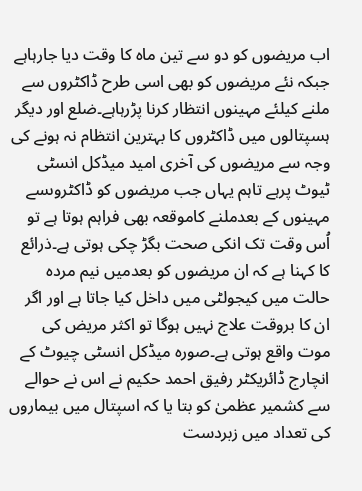اب مریضوں کو دو سے تین ماہ کا وقت دیا جارہاہے جبکہ نئے مریضوں کو بھی اسی طرح ڈاکٹروں سے ملنے کیلئے مہینوں انتظار کرنا پڑرہاہے۔ضلع اور دیگر ہسپتالوں میں ڈاکٹروں کا بہترین انتظام نہ ہونے کی وجہ سے مریضوں کی آخری امید میڈکل انسٹی ٹیوٹ پرہے تاہم یہاں جب مریضوں کو ڈاکٹروںسے مہینوں کے بعدملنے کاموقعہ بھی فراہم ہوتا ہے تو اُس وقت تک انکی صحت بگڑ چکی ہوتی ہے۔ذرائع کا کہنا ہے کہ ان مریضوں کو بعدمیں نیم مردہ حالت میں کیجولٹی میں داخل کیا جاتا ہے اور اگر ان کا بروقت علاج نہیں ہوگا تو اکثر مریض کی موت واقع ہوتی ہے۔صورہ میڈکل انسٹی چیوٹ کے انچارج ڈائریکٹر رفیق احمد حکیم نے اس نے حوالے سے کشمیر عظمیٰ کو بتا یا کہ اسپتال میں بیماروں کی تعداد میں زبردست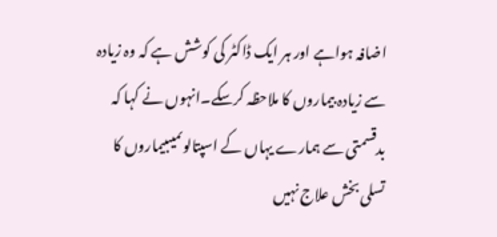اضافہ ہواہے اور ہر ایک ڈاکٹر کی کوشش ہے کہ وہ زیادہ سے زیادہ بیماروں کا ملاحظہ کرسکے۔انہوں نے کہا کہ بدقسمتی سے ہمارے یہاں کے اسپتالوںمیںبیماروں کا تسلی بخش علاج نہیں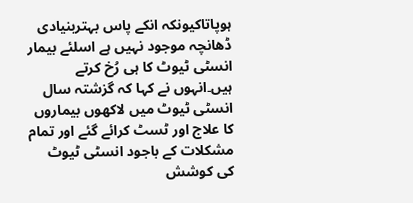ہوپاتاکیونکہ انکے پاس بہتربنیادی ڈھانچہ موجود نہیں ہے اسلئے بیمار انسٹی ٹیوٹ کا ہی رُخ کرتے ہیں۔انہوں نے کہا کہ گزشتہ سال انسٹی ٹیوٹ میں لاکھوں بیماروں کا علاج اور ٹسٹ کرائے گئے اور تمام مشکلات کے باجود انسٹی ٹیوٹ کی کوشش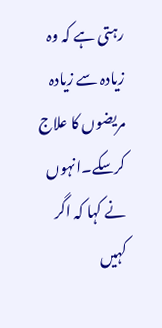رہتی ہے کہ وہ زیادہ سے زیادہ مریضوں کا علاج کرسکے۔انہوں نے کہا کہ اگر کہیں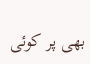بھی پر کوئی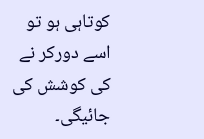کوتاہی ہو تو اسے دورکر نے کی کوشش کی جائیگی۔